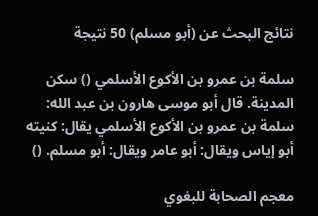نتائج البحث عن (أبو مسلم) 50 نتيجة

سلمة بن عمرو بن الأكوع الأسلمي () سكن المدينة. قال أبو موسى هارون بن عبد الله: سلمة بن عمرو بن الأكوع الأسلمي يقال: كنيته أبو إياس ويقال: أبو عامر ويقال: أبو مسلم. ()

معجم الصحابة للبغوي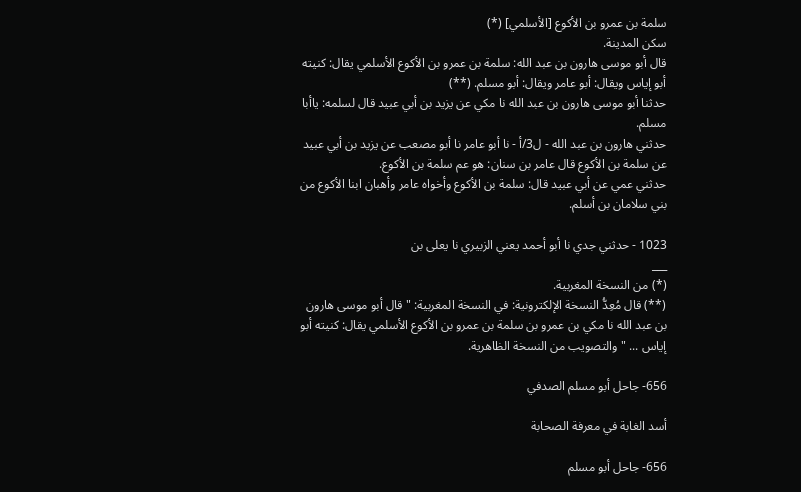سلمة بن عمرو بن الأكوع [الأسلمي] (*)
سكن المدينة.
قال أبو موسى هارون بن عبد الله: سلمة بن عمرو بن الأكوع الأسلمي يقال: كنيته أبو إياس ويقال: أبو عامر ويقال: أبو مسلم. (**)
حدثنا أبو موسى هارون بن عبد الله نا مكي عن يزيد بن أبي عبيد قال لسلمه: ياأبا مسلم.
حدثني هارون بن عبد الله - ل3/أ - نا أبو عامر نا أبو مصعب عن يزيد بن أبي عبيد عن سلمة بن الأكوع قال عامر بن سنان: هو عم سلمة بن الأكوع.
حدثني عمي عن أبي عبيد قال: سلمة بن الأكوع وأخواه عامر وأهبان ابنا الأكوع من بني سلامان بن أسلم.

1023 - حدثني جدي نا أبو أحمد يعني الزبيري نا يعلى بن
___
(*) من النسخة المغربية.
(**) قال مُعِدُّ النسخة الإلكترونية: في النسخة المغربية: " قال أبو موسى هارون بن عبد الله نا مكي بن عمرو بن سلمة بن عمرو بن الأكوع الأسلمي يقال: كنيته أبو إياس ... " والتصويب من النسخة الظاهرية.

656- جاحل أبو مسلم الصدفي

أسد الغابة في معرفة الصحابة

656- جاحل أبو مسلم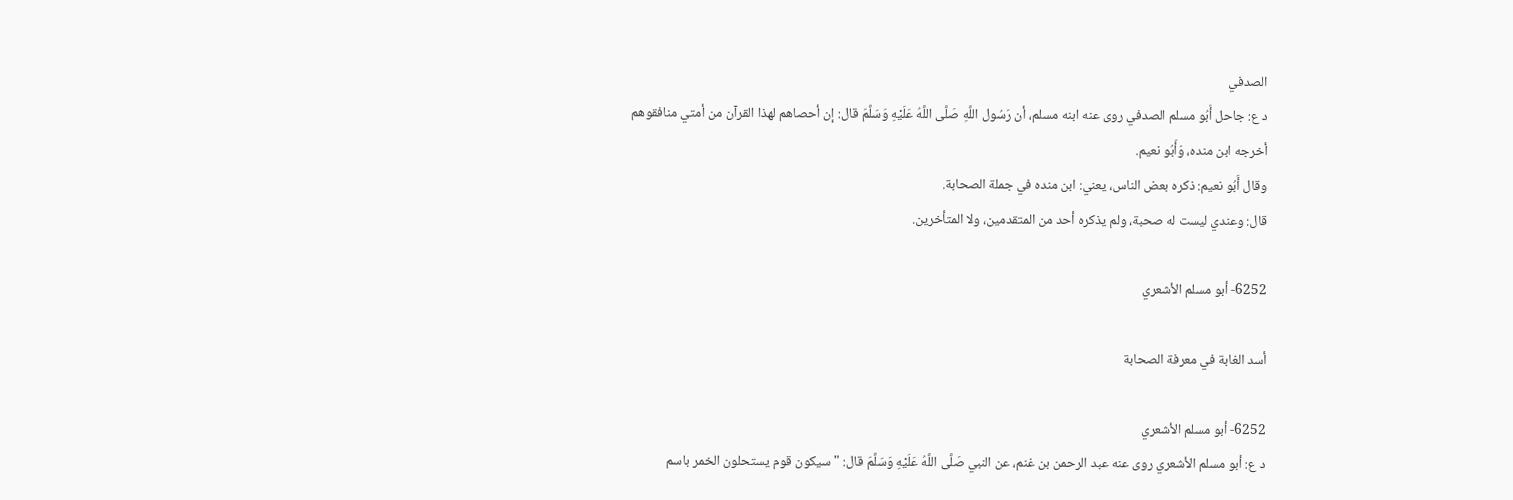الصدفي
د ع: جاحل أَبُو مسلم الصدفي روى عنه ابنه مسلم، أن رَسُول اللَّهِ صَلَّى اللَّهُ عَلَيْهِ وَسَلَّمَ قال: إن أحصاهم لهذا القرآن من أمتي منافقوهم أخرجه ابن منده، وَأَبُو نعيم.
وقال أَبُو نعيم: ذكره بعض الناس، يعني: ابن منده في جملة الصحابة.
قال: وعندي ليست له صحبة، ولم يذكره أحد من المتقدمين، ولا المتأخرين.

6252- أبو مسلم الأشعري

أسد الغابة في معرفة الصحابة

6252- أبو مسلم الأشعري
د ع: أبو مسلم الأشعري روى عنه عبد الرحمن بن غنم، عن النبي صَلَّى اللَّهُ عَلَيْهِ وَسَلَّمَ قال: " سيكون قوم يستحلون الخمر باسم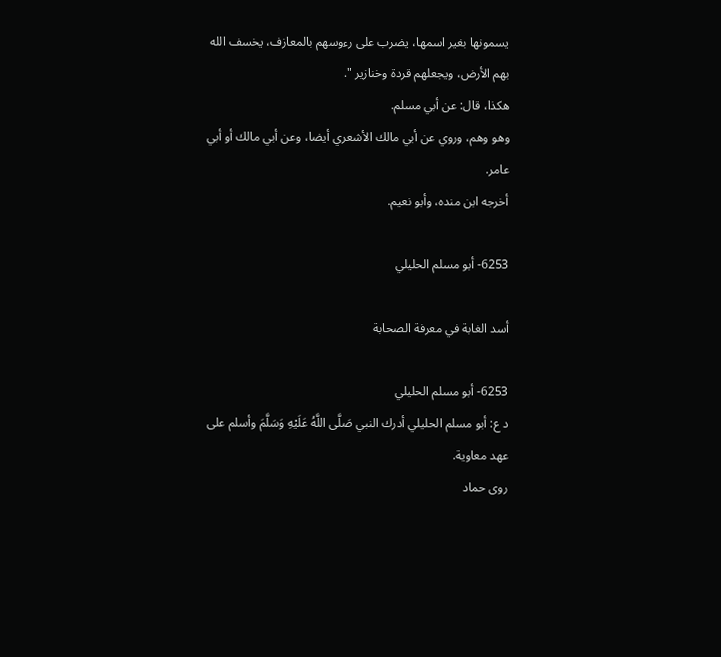يسمونها بغير اسمها، يضرب على رءوسهم بالمعازف، يخسف الله بهم الأرض، ويجعلهم قردة وخنازير ".
هكذا، قال: عن أبي مسلم.
وهو وهم، وروي عن أبي مالك الأشعري أيضا، وعن أبي مالك أو أبي عامر.
أخرجه ابن منده، وأبو نعيم.

6253- أبو مسلم الحليلي

أسد الغابة في معرفة الصحابة

6253- أبو مسلم الحليلي
د ع: أبو مسلم الحليلي أدرك النبي صَلَّى اللَّهُ عَلَيْهِ وَسَلَّمَ وأسلم على عهد معاوية.
روى حماد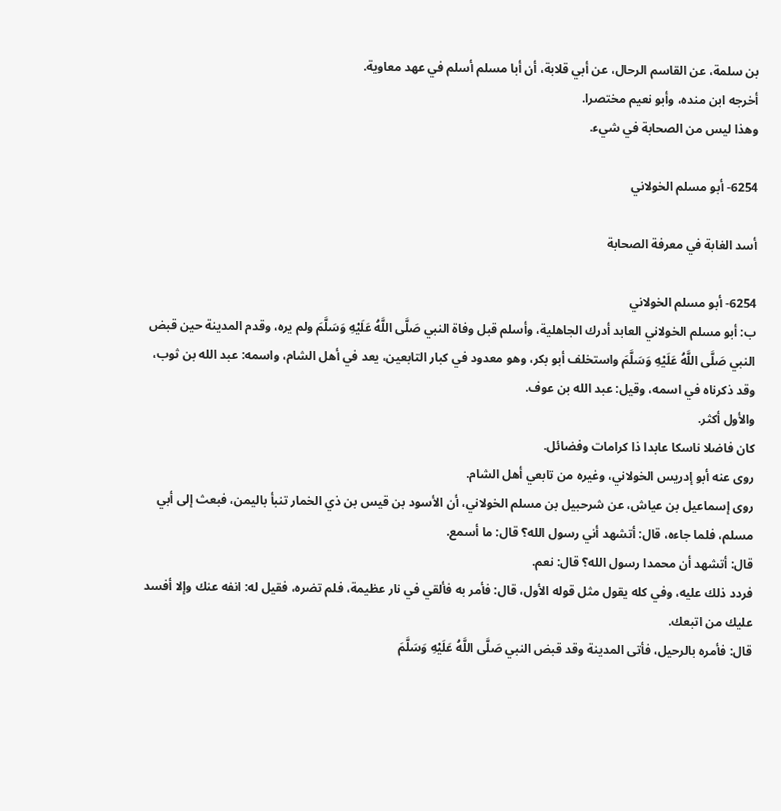بن سلمة، عن القاسم الرحال، عن أبي قلابة، أن أبا مسلم أسلم في عهد معاوية.
أخرجه ابن منده، وأبو نعيم مختصرا.
وهذا ليس من الصحابة في شيء.

6254- أبو مسلم الخولاني

أسد الغابة في معرفة الصحابة

6254- أبو مسلم الخولاني
ب: أبو مسلم الخولاني العابد أدرك الجاهلية، وأسلم قبل وفاة النبي صَلَّى اللَّهُ عَلَيْهِ وَسَلَّمَ ولم يره، وقدم المدينة حين قبض النبي صَلَّى اللَّهُ عَلَيْهِ وَسَلَّمَ واستخلف أبو بكر، وهو معدود في كبار التابعين، يعد في أهل الشام، واسمه: عبد الله بن ثوب، وقد ذكرناه في اسمه، وقيل: عبد الله بن عوف.
والأول أكثر.
كان فاضلا ناسكا عابدا ذا كرامات وفضائل.
روى عنه أبو إدريس الخولاني، وغيره من تابعي أهل الشام.
روى إسماعيل بن عياش، عن شرحبيل بن مسلم الخولاني، أن الأسود بن قيس بن ذي الخمار تنبأ باليمن، فبعث إلى أبي مسلم، فلما جاءه، قال: أتشهد أني رسول الله؟ قال: ما أسمع.
قال: أتشهد أن محمدا رسول الله؟ قال: نعم.
فردد ذلك عليه، وفي كله يقول مثل قوله الأول، قال: فأمر به فألقي في نار عظيمة، فلم تضره، فقيل له: انفه عنك وإلا أفسد عليك من اتبعك.
قال: فأمره بالرحيل، فأتى المدينة وقد قبض النبي صَلَّى اللَّهُ عَلَيْهِ وَسَلَّمَ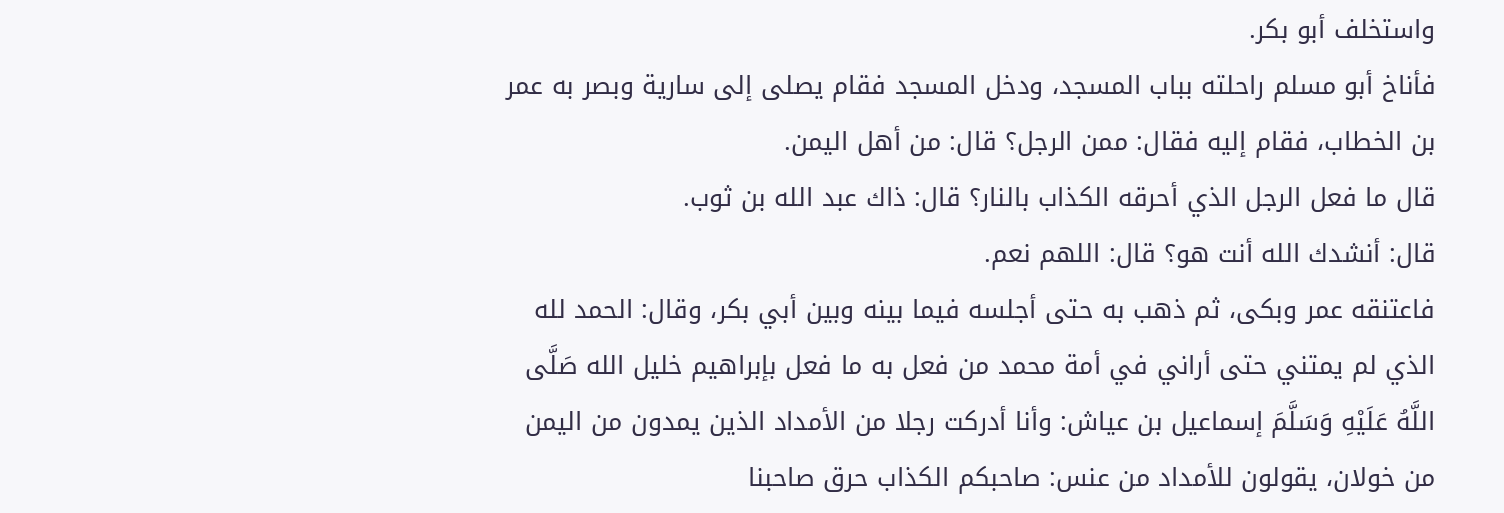واستخلف أبو بكر.
فأناخ أبو مسلم راحلته بباب المسجد، ودخل المسجد فقام يصلى إلى سارية وبصر به عمر بن الخطاب، فقام إليه فقال: ممن الرجل؟ قال: من أهل اليمن.
قال ما فعل الرجل الذي أحرقه الكذاب بالنار؟ قال: ذاك عبد الله بن ثوب.
قال: أنشدك الله أنت هو؟ قال: اللهم نعم.
فاعتنقه عمر وبكى، ثم ذهب به حتى أجلسه فيما بينه وبين أبي بكر، وقال: الحمد لله الذي لم يمتني حتى أراني في أمة محمد من فعل به ما فعل بإبراهيم خليل الله صَلَّى اللَّهُ عَلَيْهِ وَسَلَّمَ إسماعيل بن عياش: وأنا أدركت رجلا من الأمداد الذين يمدون من اليمن من خولان، يقولون للأمداد من عنس: صاحبكم الكذاب حرق صاحبنا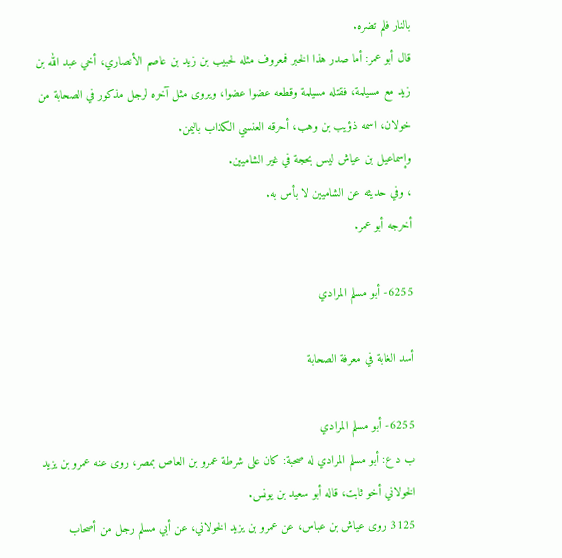بالنار فلم تضره.
قال أبو عمر: أما صدر هذا الخبر فمعروف مثله لحبيب بن زيد بن عاصم الأنصاري، أخي عبد الله بن زيد مع مسيلمة، فقتله مسيلمة وقطعه عضوا عضوا، ويروى مثل آخره لرجل مذكور في الصحابة من خولان، اسمه ذؤيب بن وهب، أحرقه العنسي الكذاب باليمن.
وإسماعيل بن عياش ليس بحجة في غير الشاميين.
، وفي حديثه عن الشاميين لا بأس به.
أخرجه أبو عمر.

6255- أبو مسلم المرادي

أسد الغابة في معرفة الصحابة

6255- أبو مسلم المرادي
ب د ع: أبو مسلم المرادي له صحبة: كان على شرطة عمرو بن العاص بمصر، روى عنه عمرو بن يزيد الخولاني أخو ثابت، قاله أبو سعيد بن يونس.
3125 روى عياش بن عباس، عن عمرو بن يزيد الخولاني، عن أبي مسلم رجل من أصحاب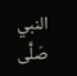النبي صَلَّى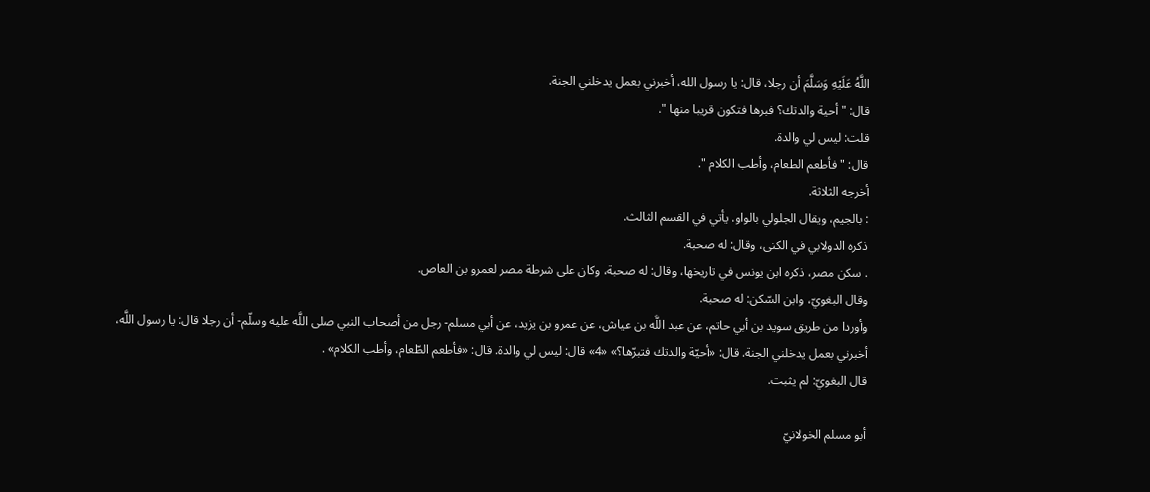اللَّهُ عَلَيْهِ وَسَلَّمَ أن رجلا، قال: يا رسول الله، أخبرني بعمل يدخلني الجنة.
قال: " أحية والدتك؟ فبرها فتكون قريبا منها ".
قلت: ليس لي والدة.
قال: " فأطعم الطعام، وأطب الكلام ".
أخرجه الثلاثة.
: بالجيم، ويقال الجلولي بالواو. يأتي في القسم الثالث.
ذكره الدولابي في الكنى، وقال: له صحبة.
. سكن مصر، ذكره ابن يونس في تاريخها، وقال: له صحبة، وكان على شرطة مصر لعمرو بن العاص.
وقال البغويّ، وابن السّكن: له صحبة.
وأوردا من طريق سويد بن أبي حاتم، عن عبد اللَّه بن عياش، عن عمرو بن يزيد، عن أبي مسلم- رجل من أصحاب النبي صلى اللَّه عليه وسلّم- أن رجلا قال: يا رسول اللَّه، أخبرني بعمل يدخلني الجنة. قال: «أحيّة والدتك فتبرّها؟» «4» قال: ليس لي والدة. قال: «فأطعم الطّعام، وأطب الكلام» .
قال البغويّ: لم يثبت.

أبو مسلم الخولانيّ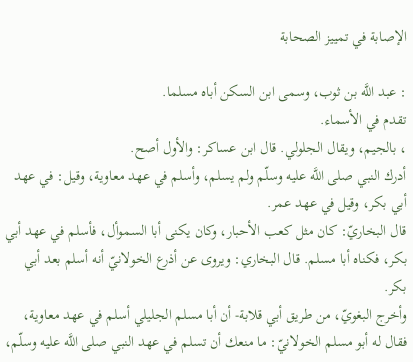الإصابة في تمييز الصحابة

: عبد اللَّه بن ثوب، وسمى ابن السكن أباه مسلما.
تقدم في الأسماء.
، بالجيم، ويقال الجلولي. قال ابن عساكر: والأول أصح.
أدرك النبي صلى اللَّه عليه وسلّم ولم يسلم، وأسلم في عهد معاوية، وقيل: في عهد أبي بكر، وقيل في عهد عمر.
قال البخاريّ: كان مثل كعب الأحبار، وكان يكنى أبا السموأل، فأسلم في عهد أبي بكر، فكناه أبا مسلم. قال البخاري: ويروى عن أذرع الخولانيّ أنه أسلم بعد أبي بكر.
وأخرج البغويّ، من طريق أبي قلابة- أن أبا مسلم الجليلي أسلم في عهد معاوية، فقال له أبو مسلم الخولانيّ: ما منعك أن تسلم في عهد النبي صلى اللَّه عليه وسلّم،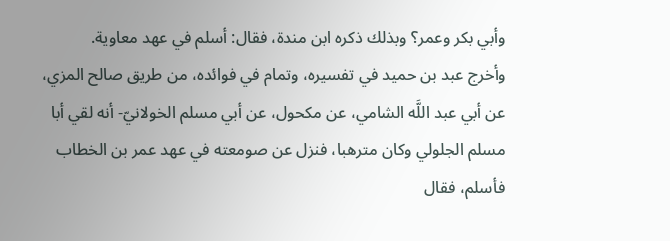وأبي بكر وعمر؟ وبذلك ذكره ابن مندة، فقال: أسلم في عهد معاوية.
وأخرج عبد بن حميد في تفسيره، وتمام في فوائده، من طريق صالح المزي، عن أبي عبد اللَّه الشامي، عن مكحول، عن أبي مسلم الخولانيّ- أنه لقي أبا مسلم الجلولي وكان مترهبا، فنزل عن صومعته في عهد عمر بن الخطاب فأسلم، فقال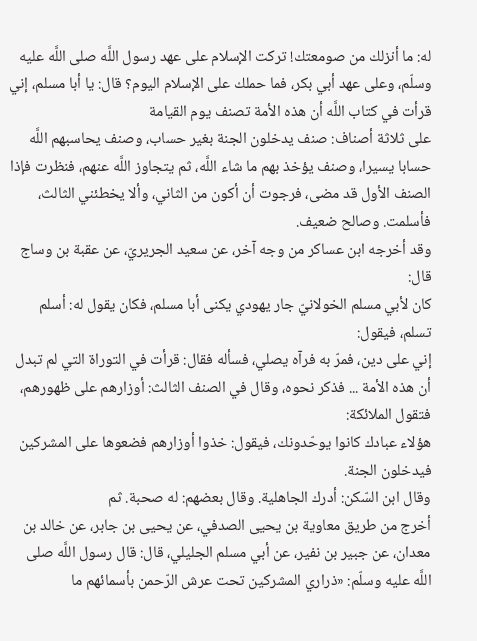له: ما أنزلك من صومعتك! تركت الإسلام على عهد رسول اللَّه صلى اللَّه عليه وسلّم، وعلى عهد أبي بكر، فما حملك على الإسلام اليوم؟ قال: يا أبا مسلم، إني قرأت في كتاب اللَّه أن هذه الأمة تصنف يوم القيامة
على ثلاثة أصناف: صنف يدخلون الجنة بغير حساب، وصنف يحاسبهم اللَّه حسابا يسيرا، وصنف يؤخذ بهم ما شاء اللَّه، ثم يتجاوز اللَّه عنهم، فنظرت فإذا الصنف الأول قد مضى، فرجوت أن أكون من الثاني، وألا يخطئني الثالث، فأسلمت. وصالح ضعيف.
وقد أخرجه ابن عساكر من وجه آخر، عن سعيد الجريريّ، عن عقبة بن وساج قال:
كان لأبي مسلم الخولانيّ جار يهودي يكنى أبا مسلم، فكان يقول له: أسلم تسلم، فيقول:
إني على دين، فمرّ به فرآه يصلي، فسأله فقال: قرأت في التوراة التي لم تبدل أن هذه الأمة ... فذكر نحوه، وقال في الصنف الثالث: أوزارهم على ظهورهم، فتقول الملائكة:
هؤلاء عبادك كانوا يوحّدونك، فيقول: خذوا أوزارهم فضعوها على المشركين فيدخلون الجنة.
وقال ابن السّكن: أدرك الجاهلية. وقال بعضهم: له صحبة. ثم
أخرج من طريق معاوية بن يحيى الصدفي، عن يحيى بن جابر، عن خالد بن معدان، عن جبير بن نفير، عن أبي مسلم الجليلي، قال: قال رسول اللَّه صلى اللَّه عليه وسلّم: «ذراري المشركين تحت عرش الرّحمن بأسمائهم ما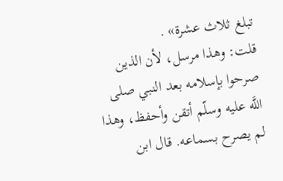تبلغ ثلاث عشرة» .
قلت: وهذا مرسل، لأن الذين صرحوا بإسلامه بعد النبي صلى اللَّه عليه وسلّم أتقن وأحفظ، وهذا لم يصرح بسماعه. قال ابن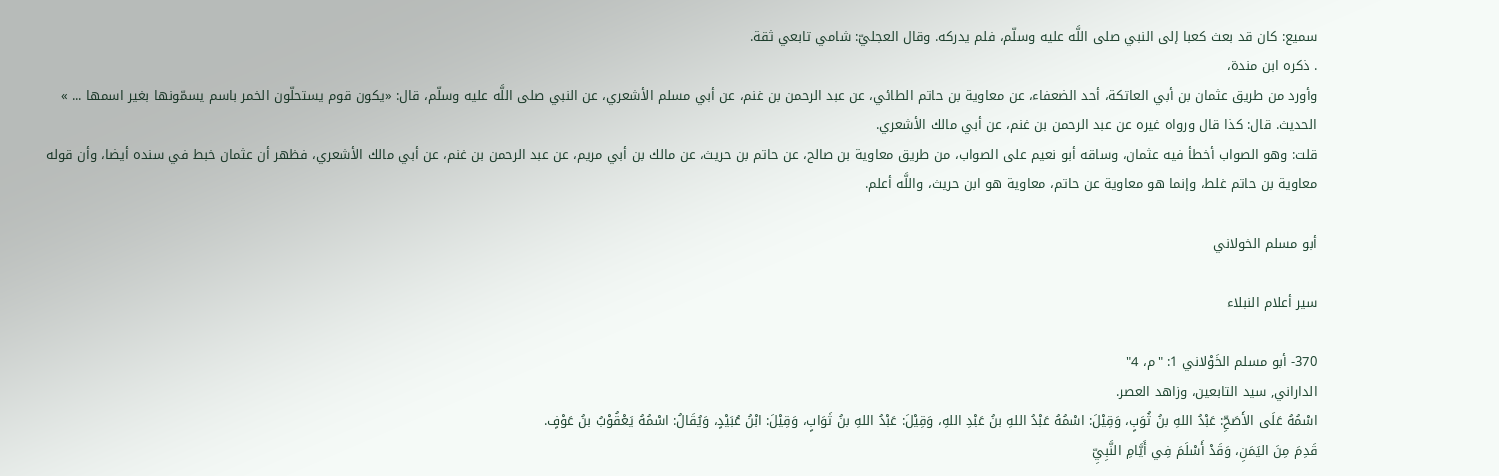سميع: كان قد بعث كعبا إلى النبي صلى اللَّه عليه وسلّم، فلم يدركه. وقال العجليّ: شامي تابعي ثقة.
. ذكره ابن مندة،
وأورد من طريق عثمان بن أبي العاتكة، أحد الضعفاء، عن معاوية بن حاتم الطائي، عن عبد الرحمن بن غنم، عن أبي مسلم الأشعري، عن النبي صلى اللَّه عليه وسلّم، قال: «يكون قوم يستحلّون الخمر باسم يسمّونها بغير اسمها ... » الحديث. قال: كذا قال ورواه غيره عن عبد الرحمن بن غنم، عن أبي مالك الأشعري.
قلت: وهو الصواب أخطأ فيه عثمان، وساقه أبو نعيم على الصواب، من طريق معاوية بن صالح، عن حاتم بن حريث، عن مالك بن أبي مريم، عن عبد الرحمن بن غنم، عن أبي مالك الأشعري، فظهر أن عثمان خبط في سنده أيضا، وأن قوله معاوية بن حاتم غلط، وإنما هو معاوية عن حاتم، معاوية هو ابن حريث، واللَّه أعلم.

أبو مسلم الخولاني

سير أعلام النبلاء

370- أبو مسلم الخَوْلاني 1: "م، 4"
الداراني, سيد التابعين، وزاهد العصر.
اسْمُهُ عَلَى الأَصَحِّ: عَبْدُ اللهِ بنُ ثُوَبٍ، وَقِيْلَ: اسْمُهُ عَبْدُ اللهِ بنُ عَبْدِ اللهِ، وَقِيْلَ: عَبْدُ اللهِ بنُ ثَوَابٍ، وَقِيْلَ: ابْنُ عُبَيْدٍ، وَيُقَالُ: اسْمُهُ يَعْقُوْبُ بنُ عَوْفٍ.
قَدِمَ مِنَ اليَمَنِ، وَقَدْ أَسْلَمَ فِي أَيَّامِ النَّبِيِّ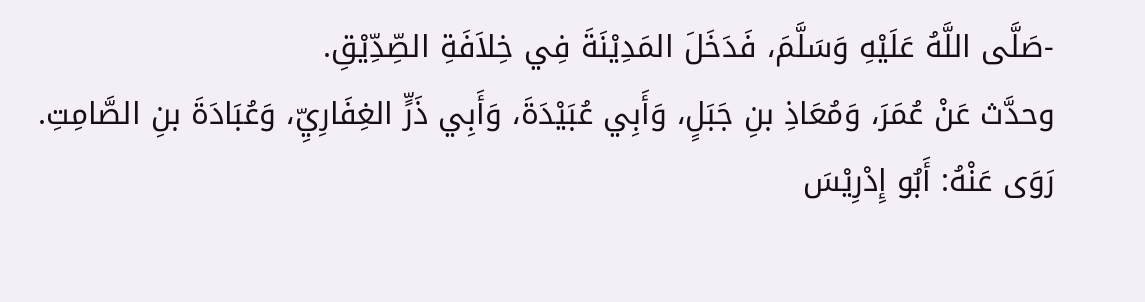-صَلَّى اللَّهُ عَلَيْهِ وَسَلَّمَ، فَدَخَلَ المَدِيْنَةَ فِي خِلاَفَةِ الصِّدِّيْقِ.
وحدَّث عَنْ عُمَرَ، وَمُعَاذِ بنِ جَبَلٍ، وَأَبِي عُبَيْدَةَ، وَأَبِي ذَرٍّ الغِفَارِيِّ، وَعُبَادَةَ بنِ الصَّامِتِ.
رَوَى عَنْهُ: أَبُو إِدْرِيْسَ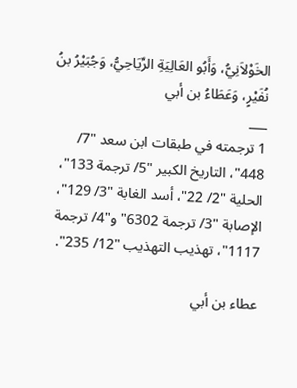الخَوْلاَنِيُّ، وَأَبُو العَالِيَةِ الرِّيَاحِيُّ، وَجُبَيْرُ بنُ نُفَيْرٍ، وَعَطَاءُ بن أبي
___
1 ترجمته في طبقات ابن سعد "7/ 448"، التاريخ الكبير "5/ ترجمة 133"، الحلية "2/ 22"، أسد الغابة "3/ 129"، الإصابة "3/ ترجمة 6302" و"4/ ترجمة 1117"، تهذيب التهذيب "12/ 235".

عطاء بن أبي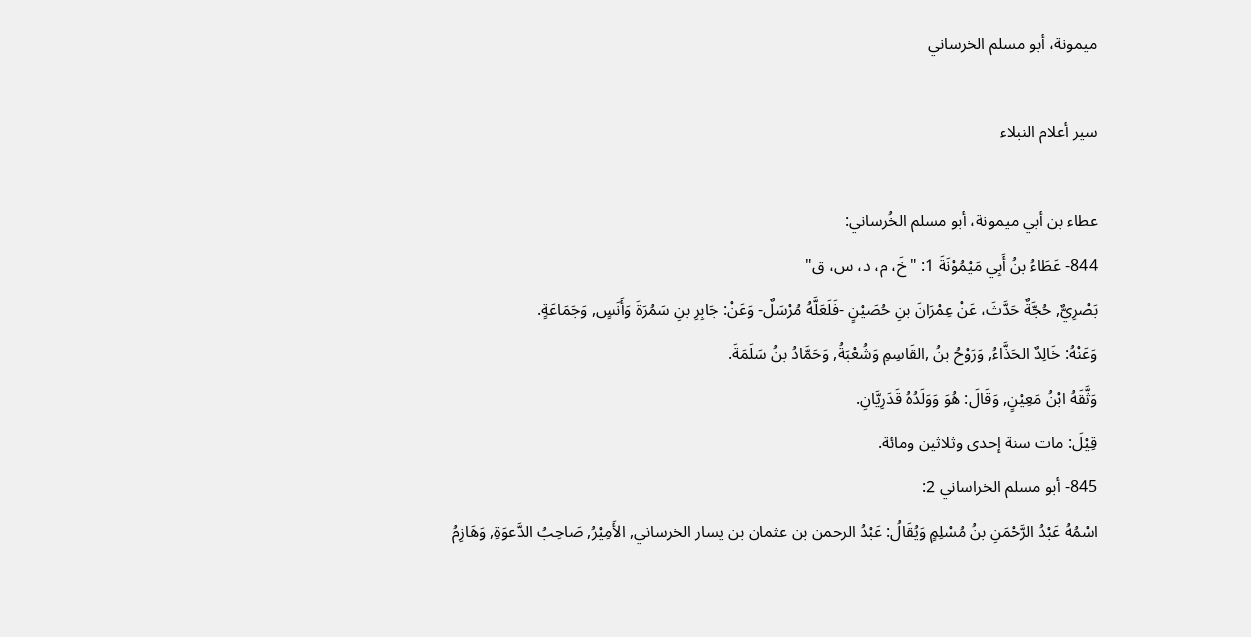ميمونة، أبو مسلم الخرساني

سير أعلام النبلاء

عطاء بن أبي ميمونة، أبو مسلم الخُرساني:
844- عَطَاءُ بنُ أَبِي مَيْمُوْنَةَ 1: "خَ، م، د، س، ق"
بَصْرِيٌّ, حُجَّةٌ حَدَّثَ، عَنْ عِمْرَانَ بنِ حُصَيْنٍ -فَلَعَلَّهُ مُرْسَلٌ- وَعَنْ: جَابِرِ بنِ سَمُرَةَ وَأَنَسٍ, وَجَمَاعَةٍ.
وَعَنْهُ: خَالِدٌ الحَذَّاءُ, وَرَوْحُ بنُ ,القَاسِمِ وَشُعْبَةُ, وَحَمَّادُ بنُ سَلَمَةَ.
وَثَّقَهُ ابْنُ مَعِيْنٍ, وَقَالَ: هُوَ وَوَلَدُهُ قَدَرِيَّانِ.
قِيْلَ: مات سنة إحدى وثلاثين ومائة.
845- أبو مسلم الخراساني 2:
اسْمُهُ عَبْدُ الرَّحْمَنِ بنُ مُسْلِمٍ وَيُقَالُ: عَبْدُ الرحمن بن عثمان بن يسار الخرساني, الأَمِيْرُ, صَاحِبُ الدَّعوَةِ, وَهَازِمُ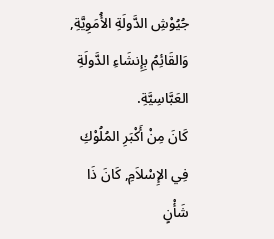جُيُوْشِ الدَّولَةِ الأُمَوِيَّةِ, وَالقَائِمُ بِإِنشَاءِ الدَّولَةِ العَبَّاسِيَّةِ.
كَانَ مِنْ أَكْبَرِ المُلُوْكِ فِي الإِسْلاَمِ, كَانَ ذَا شَأْنٍ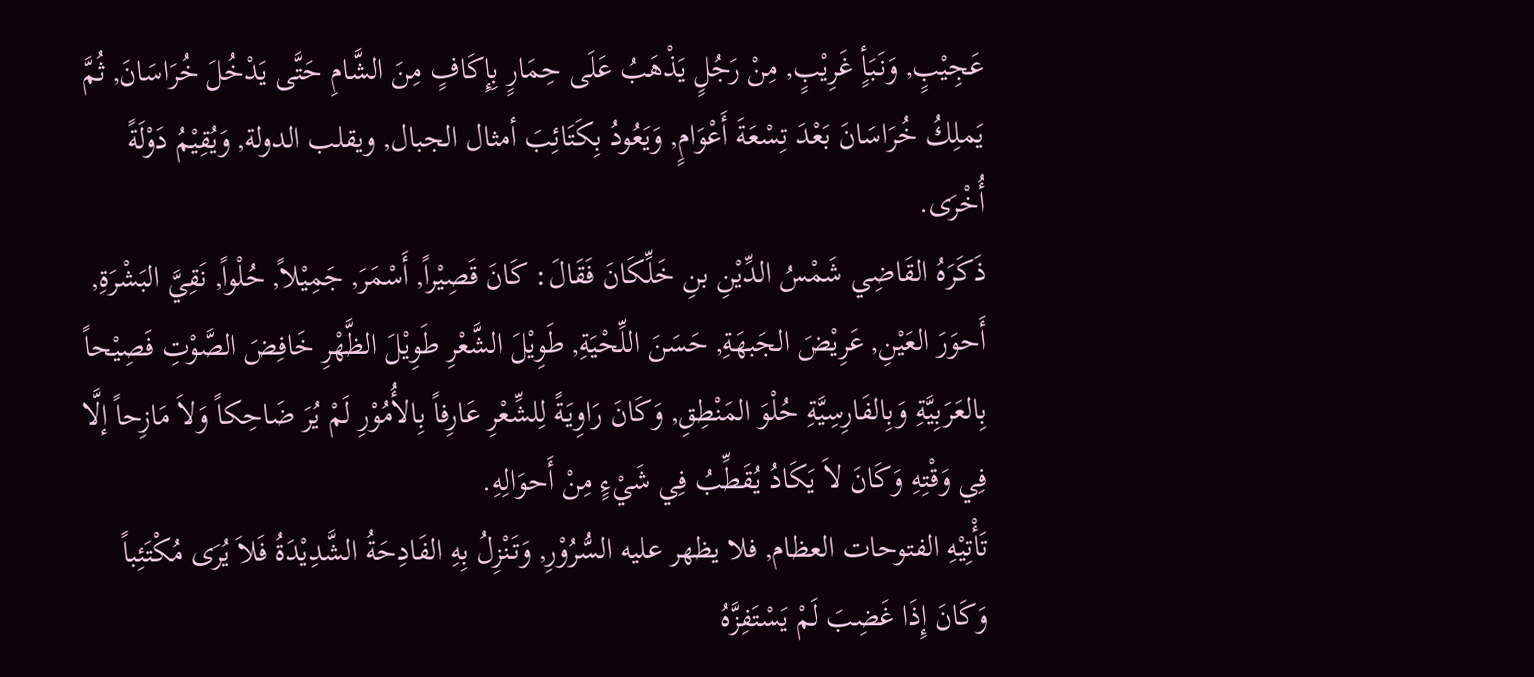عَجِيْبٍ, وَنَبَأٍ غَرِيْبٍ, مِنْ رَجُلٍ يَذْهَبُ عَلَى حِمَارٍ بِإِكَافٍ مِنَ الشَّامِ حَتَّى يَدْخُلَ خُرَاسَانَ, ثُمَّ يَملِكُ خُرَاسَانَ بَعْدَ تِسْعَةَ أَعْوَامٍ, وَيَعُودُ بِكَتَائِبَ أمثال الجبال, ويقلب الدولة, وَيُقِيْمُ دَوْلَةً أُخْرَى.
ذَكَرَهُ القَاضِي شَمْسُ الدِّيْنِ بنِ خَلِّكَانَ فَقَالَ: كَانَ قَصِيْراً, أَسْمَرَ, جَمِيْلاً, حُلْواً, نَقِيَّ البَشْرَةِ, أَحوَرَ العَيْنِ, عَرِيْضَ الجَبهَةِ, حَسَنَ اللِّحْيَةِ, طَوِيْلَ الشَّعْرِ طَوِيْلَ الظَّهْرِ خَافِضَ الصَّوْتِ فَصِيْحاً بِالعَرَبِيَّةِ وَبِالفَارِسِيَّةِ حُلْوَ المَنْطِقِ, وَكَانَ رَاوِيَةً لِلشِّعْرِ عَارِفاً بِالأُمُوْرِ لَمْ يُرَ ضَاحِكاً وَلاَ مَازِحاً إلَّا فِي وَقْتِهِ وَكَانَ لاَ يَكَادُ يُقَطِّبُ فِي شَيْءٍ مِنْ أَحوَالِهِ.
تَأْتِيْهِ الفتوحات العظام, فلا يظهر عليه السُّرُوْرِ, وَتَنْزِلُ بِهِ الفَادِحَةُ الشَّدِيْدَةُ فَلاَ يُرَى مُكْتَئِباً وَكَانَ إِذَا غَضِبَ لَمْ يَسْتَفِزَّهُ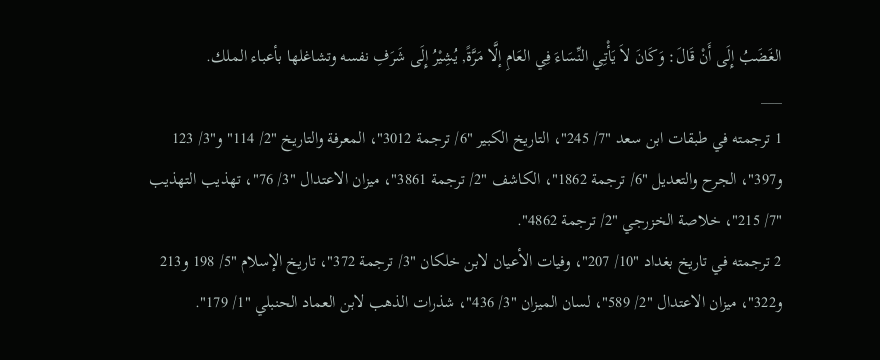الغَضَبُ إِلَى أَنْ قَالَ: وَكَانَ لاَ يَأْتِي النِّسَاءَ فِي العَامِ إلَّا مَرَّةً, يُشِيْرُ إِلَى شَرَفِ نفسه وتشاغلها بأعباء الملك.
___
1 ترجمته في طبقات ابن سعد "7/ 245"، التاريخ الكبير "6/ ترجمة 3012"، المعرفة والتاريخ "2/ 114" و"3/ 123 و397"، الجرح والتعديل "6/ ترجمة 1862"، الكاشف "2/ ترجمة 3861"، ميزان الاعتدال "3/ 76"، تهذيب التهذيب "7/ 215"، خلاصة الخزرجي "2/ ترجمة 4862".
2 ترجمته في تاريخ بغداد "10/ 207"، وفيات الأعيان لابن خلكان "3/ ترجمة 372"، تاريخ الإسلام "5/ 198 و213 و322"، ميزان الاعتدال "2/ 589"، لسان الميزان "3/ 436"، شذرات الذهب لابن العماد الحنبلي "1/ 179".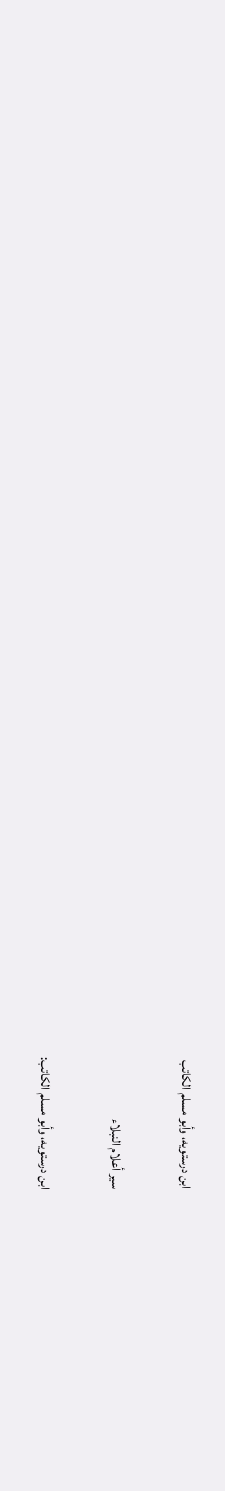ابن درستويه، وأبو مسلم الكاتب

سير أعلام النبلاء

ابن درستويه، وأبو مسلم الكاتب: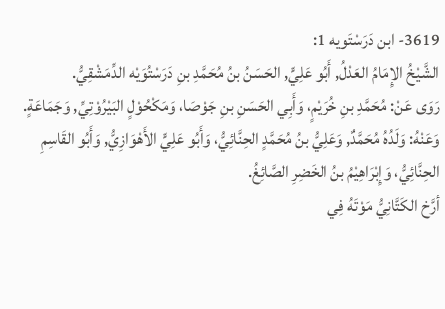3619- ابن دَرَسْتَويه 1:
الشَّيْخُ الإِمَامُ العَدْلُ, أَبُو عَلِيٍّ, الحَسَنُ بنُ مُحَمَّدِ بنِ دَرَسْتُوَيْه الدِّمَشْقِيُّ.
رَوَى عَنْ: مُحَمَّدِ بنِ خُرَيْمٍ، وَأَبِي الحَسَنِ بنِ جَوْصَا، وَمَكْحُوْلٍ البَيْرُوْتِيِّ, وَجَمَاعَةٍ.
وَعَنْهُ: وَلَدُهُ مُحَمَّدٌ, وَعَلِيُّ بنُ مُحَمَّدٍ الحِنَّائِيُّ، وَأَبُو عَلِيٍّ الأَهْوَازِيُّ, وَأَبُو القَاسِمِ الحِنَّائِيُّ، وَإِبْرَاهِيْمُ بنُ الخَضِرِ الصَّائِغُ.
أرَّخ الكَتَّانِيُّ مَوْتَهُ فِي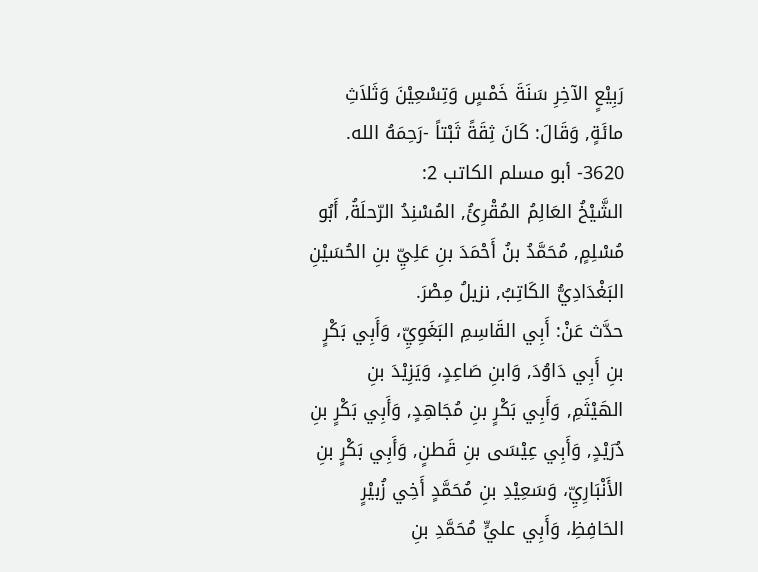رَبِيْعٍ الآخِرِ سَنَةَ خَمْسٍ وَتِسْعِيْنَ وَثَلاَثِ مائَةٍ, وَقَالَ: كَانَ ثِقَةً ثَبْتاً -رَحِمَهُ الله.
3620- أبو مسلم الكاتب 2:
الشَّيْخُ العَالِمُ المُقْرِئُ, المُسْنِدُ الرّحلَةُ, أَبُو مُسْلِمٍ, مُحَمَّدُ بنُ أَحْمَدَ بنِ عَلِيِّ بنِ الحُسَيْنِ البَغْدَادِيُّ الكَاتِبُ, نزيلُ مِصْرَ.
حدَّث عَنْ: أَبِي القَاسِمِ البَغَوِيِّ، وَأَبِي بَكْرٍ بنِ أَبِي دَاوُدَ, وَابنِ صَاعِدٍ، وَيَزِيْدَ بنِ الهَيْثَمِ, وَأَبِي بَكْرٍ بنِ مُجَاهِدٍ, وَأَبِي بَكْرٍ بنِ دُرَيْدٍ, وَأَبِي عِيْسَى بنِ قَطنٍ, وَأَبِي بَكْرٍ بنِ الأَنْبَارِيِّ، وَسَعِيْدِ بنِ مُحَمَّدٍ أَخِي زُبيْرٍ الحَافِظِ، وَأَبِي عليٍّ مُحَمَّدِ بنِ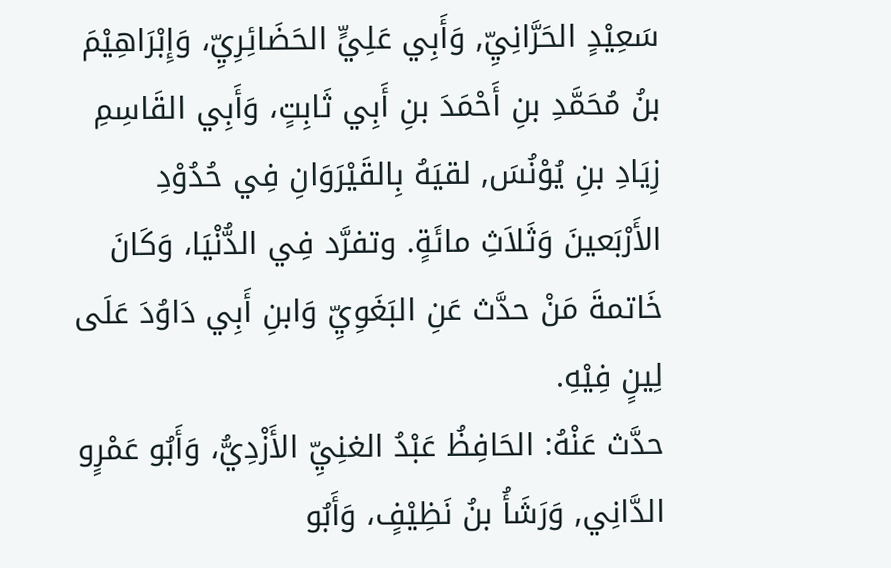سَعِيْدٍ الحَرَّانِيِّ, وَأَبِي عَلِيٍّ الحَضَائِرِيِّ، وَإِبْرَاهِيْمَ بنُ مُحَمَّدِ بنِ أَحْمَدَ بنِ أَبِي ثَابِتٍ، وَأَبِي القَاسِمِ زِيَادِ بنِ يُوْنُسَ, لقيَهُ بِالقَيْرَوَانِ فِي حُدُوْدِ الأَرْبَعينَ وَثَلاَثِ مائَةٍ. وتفرَّد فِي الدُّنْيَا، وَكَانَ خَاتمةَ مَنْ حدَّث عَنِ البَغَوِيِّ وَابنِ أَبِي دَاوُدَ عَلَى لِينٍ فِيْهِ.
حدَّث عَنْهُ: الحَافِظُ عَبْدُ الغنِيِّ الأَزْدِيُّ، وَأَبُو عَمْرٍو الدَّانِي, وَرَشَأُ بنُ نَظِيْفٍ، وَأَبُو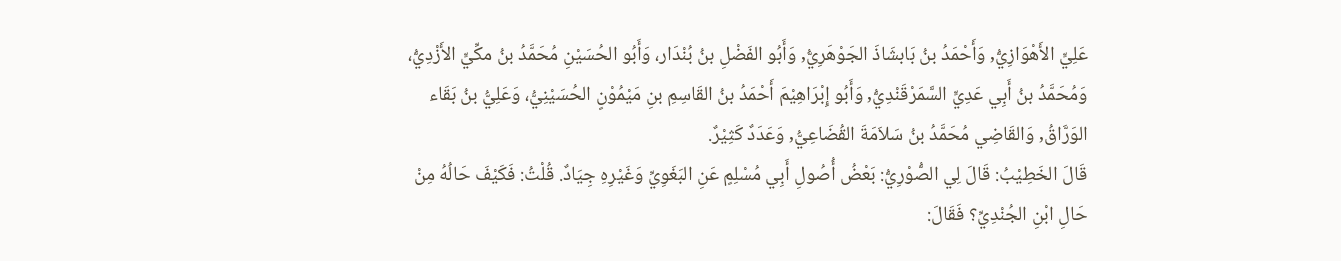عَلِيٍّ الأَهْوَازِيُّ, وَأَحْمَدُ بنُ بَابشَاذَ الجَوْهَرِيُّ, وَأَبُو الفَضْلِ بنُ بُنْدَار، وَأَبُو الحُسَيْنِ مُحَمَّدُ بنُ مكِّيٍّ الأَزْدِيُّ، وَمُحَمَّدُ بنُ أَبِي عَدِيٍّ السَّمَرْقَنْدِيُّ, وَأَبُو إِبْرَاهِيْمَ أَحْمَدُ بنُ القَاسِمِ بنِ مَيْمُوْنٍ الحُسَيْنِيُّ، وَعَلِيُّ بنُ بَقَاء الوَرَّاقُ, وَالقَاضِي مُحَمَّدُ بنُ سَلاَمَةَ القُضَاعِيُّ, وَعَدَدٌ كَثِيْرٌ.
قَالَ الخَطِيْبُ: قَالَ لِي الصُّوْرِيُّ: بَعْضُ أُصُولِ أَبِي مُسْلِمٍ عَنِ البَغَوِيِّ وَغَيْرِهِ جِيَادٌ. قُلْتُ: فَكَيْفَ حَالُهُ مِنْ حَالِ ابْنِ الجُنْدِيِّ؟ فَقَالَ: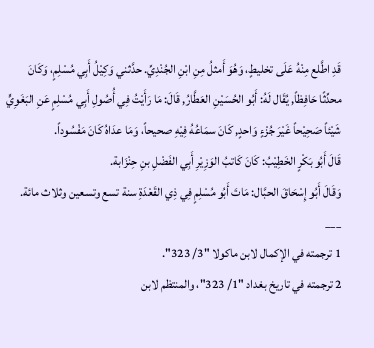قَدِ اطَّلع مِنْهُ عَلَى تخليطٍ، وَهُوَ أَمثلُ مِنِ ابْنِ الجُنْدِيِّ. حدَّثني وَكِيْلُ أَبِي مُسْلِمٍ، وَكَانَ محدِّثًا حَافِظاً, يُقَال لَهُ: أَبُو الحُسَيْنِ العَطَّارُ, قَالَ: مَا رَأَيْتُ فِي أُصُولِ أَبِي مُسْلِمٍ عَنِ البَغَوِيٍّ شَيْئاً صَحِيْحاً غَيْرَ جُزْءٍ وَاحدٍ, كَانَ سمَاعُهُ فِيْهِ صحيحاً، وَمَا عدَاهُ كَانَ مَفْسُوداً.
قَالَ أَبُو بَكْرٍ الخَطِيْبُ: كَانَ كَاتبُ الوَزِيْرِ أَبِي الفَضْلِ بنِ حِنْزَابة.
وَقَالَ أَبُو إِسْحَاقَ الحبَّال: مَاتَ أَبُو مُسْلِمٍ فِي ذِي القَعْدَةِ سنة تسع وتسعين وثلاث مائة.
___
1 ترجمته في الإكمال لابن ماكولا "3/ 323".
2 ترجمته في تاريخ بغداد "1/ 323"، والمنتظم لابن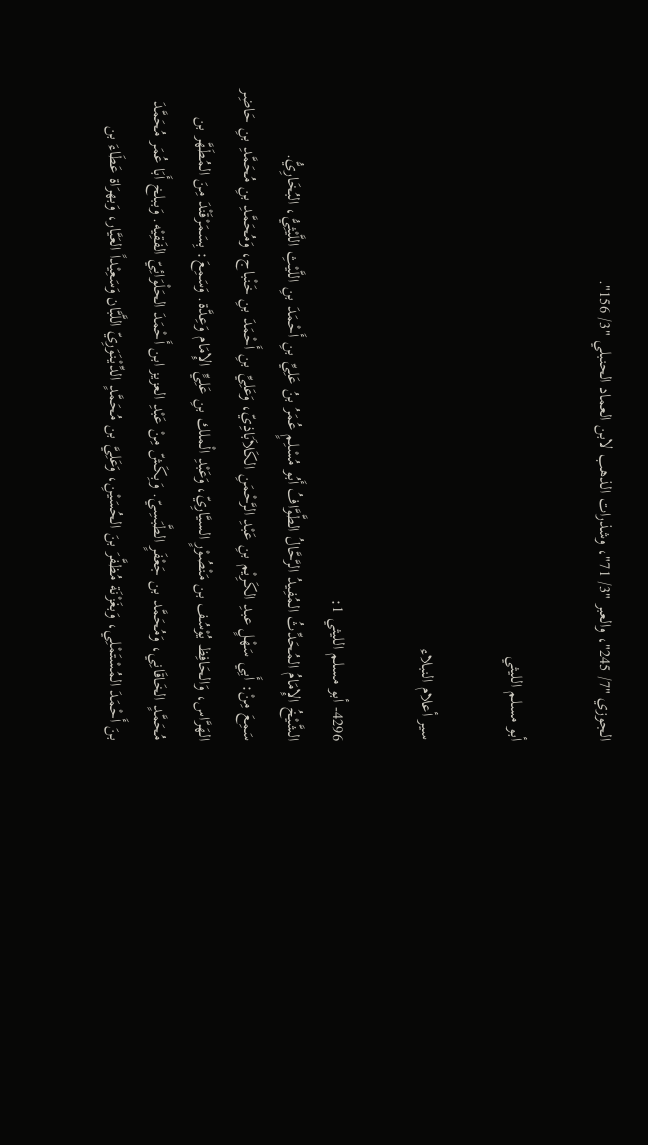الجوزي "7/ 245"، والعبر "3/ 71"، وشذرات الذهب لابن العماد الحنبلي "3/ 156".

أبو مسلم الليثي

سير أعلام النبلاء

4296- أبو مسلم الليثي 1:
الشَّيْخُ الإِمَامُ المُحَدِّثُ المُفِيدُ الرَّحَّالُ الطَّوَّافُ أَبُو مُسْلِمٍ عُمَرُ بنُ عَلِيِّ بنِ أَحْمَدَ بنِ اللَّيْثِ اللَّيْثِيُّ، البُخَارِيُّ.
سَمِعَ مِنْ: أَبِي سَهْلٍ عبدِ الكَرِيْم بنِ عَبْدِ الرَّحْمَنِ الكَلاَبَاذِيّ، وَعَلِيِّ بنِ أَحْمَدَ بنِ خَنْباج، وَمُحَمَّدِ بنِ مُحَمَّدِ بنِ حَاضِر الهَرَّاس، وَالحَافِظ يُوْسُف بن مَنْصُوْرٍ السيَّارِيّ، وَعَبْدِ الْملك بنِ عَلِيٍّ الإِمَام وَعِدَّة. وَسَمِعَ: بِسَمَرْقَنْدَ مِنَ المُطَهَّر بن مُحَمَّدٍ الخَاقَانِي، وَمُحَمَّد بن جَعْفَرٍ الطَّبَسِيّ. وَبِكَشّ مِنْ عَبْدِ العزيز ابن أَحْمَدَ الحَلْوَائِيّ الفَقِيْه. وَببلخ أَبَا عُمَر مُحَمَّدَ بنَ أَحْمَدَ المُسْتَمْلِي، وَبغَزْنَة مُظفَّرَ بنَ الحُسَيْنِ، وَعَلِيَّ بن مُحَمَّدٍ الدِّيْنَوَرِيّ اللَّبَّان وَسَعِيْداً العَيَّار، وَبهرَاة عَطَاءَ بن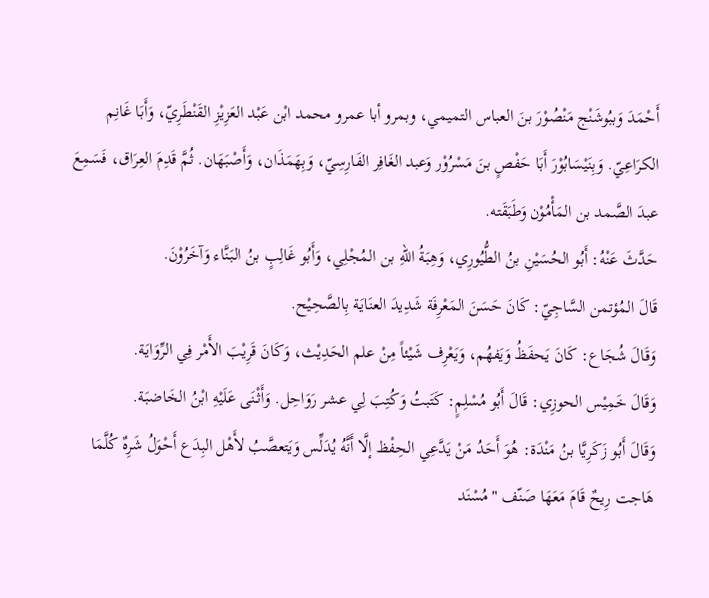أَحْمَدَ وَببُوشَنْج مَنْصُوْرَ بنَ العباس التميمي، وبمرو أبا عمرو محمد ابْن عَبْد العَزِيْزِ القَنْطَرِيّ، وَأَبَا غَانِم الكرَاعِيّ. وَبِنَيْسَابُوْرَ أَبَا حَفْصٍ بنَ مَسْرُوْر وَعبد الغَافِر الفَارِسِيّ، وَبِهَمَذَان، وَأَصْبَهَان. ثُمَّ قَدِمَ العِرَاق، فَسَمِعَ عبدَ الصَّمد بن المَأْمُوْن وَطَبَقَته.
حَدَّثَ عَنْهُ: أَبُو الحُسَيْنِ بنُ الطُّيُورِي، وَهِبَةُ اللهِ بن المُجْلِي، وَأَبُو غَالِبٍ بنُ البَنَّاء وَآخَرُوْنَ.
قَالَ المُؤتمن السَّاجِيّ: كَانَ حَسَنَ المَعْرِفَة شَدِيدَ العنَايَة بِالصَّحِيْح.
وَقَالَ شُجَاع: كَانَ يَحفَظُ وَيَفهُم، وَيَعْرِف شَيْئاً مِنْ علم الحَدِيْث، وَكَانَ قَرِيْبَ الأَمْر فِي الرِّوَايَة.
وَقَالَ خَمِيْس الحوزِي: قَالَ أَبُو مُسْلِمٍ: كَتَبتُ وَكُتِبَ لِي عشر رَوَاحِل. وَأَثْنَى عَلَيْهِ ابْنُ الخَاضبَة.
وَقَالَ أَبُو زَكَرِيَّا بنُ مَنْدَة: هُوَ أَحَدُ مَنْ يَدَّعِي الحِفْظ إلَّا أَنَّهُ يُدَلِّس وَيَتعصَّبُ لأَهْل البِدَع أَحْوَلُ شَرِهٌ كُلَّمَا هَاجت رِيحٌ قَامَ مَعَهَا صَنّف "مُسْنَد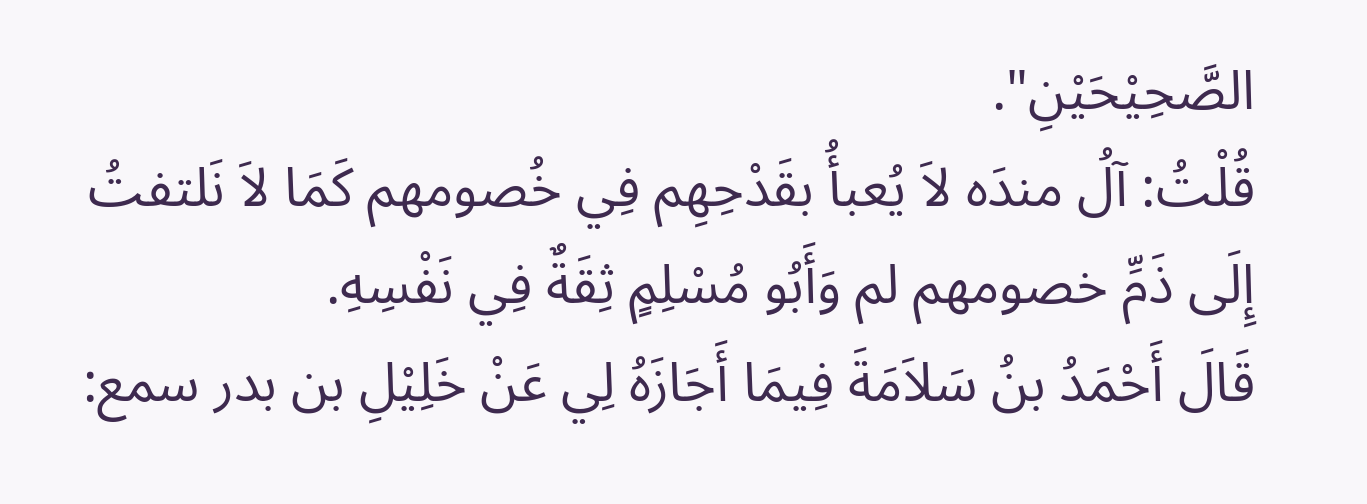الصَّحِيْحَيْنِ".
قُلْتُ: آلُ مندَه لاَ يُعبأُ بقَدْحِهِم فِي خُصومهم كَمَا لاَ نَلتفتُ إِلَى ذَمِّ خصومهم لم وَأَبُو مُسْلِمٍ ثِقَةٌ فِي نَفْسِهِ.
قَالَ أَحْمَدُ بنُ سَلاَمَةَ فِيمَا أَجَازَهُ لِي عَنْ خَلِيْلِ بن بدر سمع: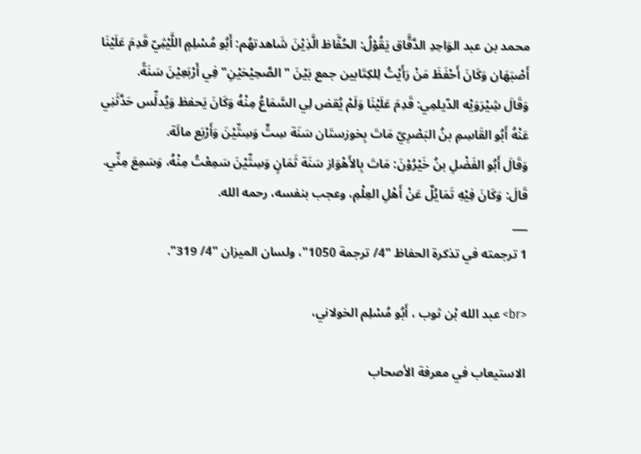محمد بن عبد الوَاحِدِ الدَّقَّاق يَقُوْلُ: الحُفَّاظ الَّذِيْنَ شَاهدتهُم: أَبُو مُسْلِمٍ اللَّيْثِيّ قَدِمَ عَلَيْنَا أَصْبَهَان وَكَانَ أَحْفَظَ مَنْ رَأَيْتُ لِلكِتَابين جمع بَيْنَ "الصَّحِيْحَيْنِ" فِي أَرْبَعِيْنَ سَنَةً.
وَقَالَ شِيْرَوَيْه الدّيلمِي: قَدِمَ عَلَيْنَا وَلَمْ يُقض لِي السَّمَاعُ مِنْهُ وَكَانَ يَحفظ وَيُدلِّس حَدَّثَنِي عَنْهُ أَبُو القَاسِمِ بنُ البَصْرِيّ مَاتَ بِخوزستَان سَنَة سِتٍّ وَسِتِّيْنَ وَأَرْبَع مائَة.
وَقَالَ أَبُو الفَضْلِ بنُ خَيْرُوْنَ: مَاتَ بِالأَهْوَاز سَنَة ثَمَانٍ وَسِتِّيْنَ سَمِعْتُ مِنْهُ، وَسَمِعَ مِنِّي. قَالَ: وَكَانَ فِيْهِ تَمَايُلٌ عَنْ أَهْلِ العِلْمِ، وعجب بنفسه، رحمه الله.
___
1 ترجمته في تذكرة الحفاظ "4/ ترجمة 1050"، ولسان الميزان "4/ 319".

<br> عبد الله بْن ثوب ، أَبُو مُسْلِم الخولاني،

الاستيعاب في معرفة الأصحاب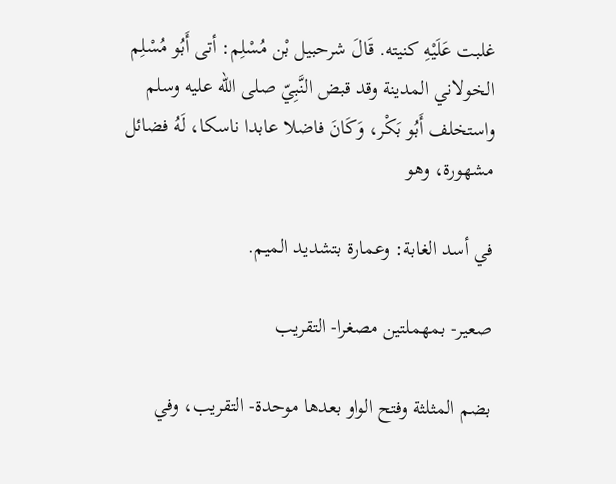غلبت عَلَيْهِ كنيته. قَالَ شرحبيل بْن مُسْلِم: أتى أَبُو مُسْلِم الخولاني المدينة وقد قبض النَّبِيّ صلى الله عليه وسلم واستخلف أَبُو بَكْر، وَكَانَ فاضلا عابدا ناسكا، لَهُ فضائل مشهورة، وهو

في أسد الغابة: وعمارة بتشديد الميم.

صعير- بمهملتين مصغرا- التقريب

بضم المثلثة وفتح الواو بعدها موحدة- التقريب، وفي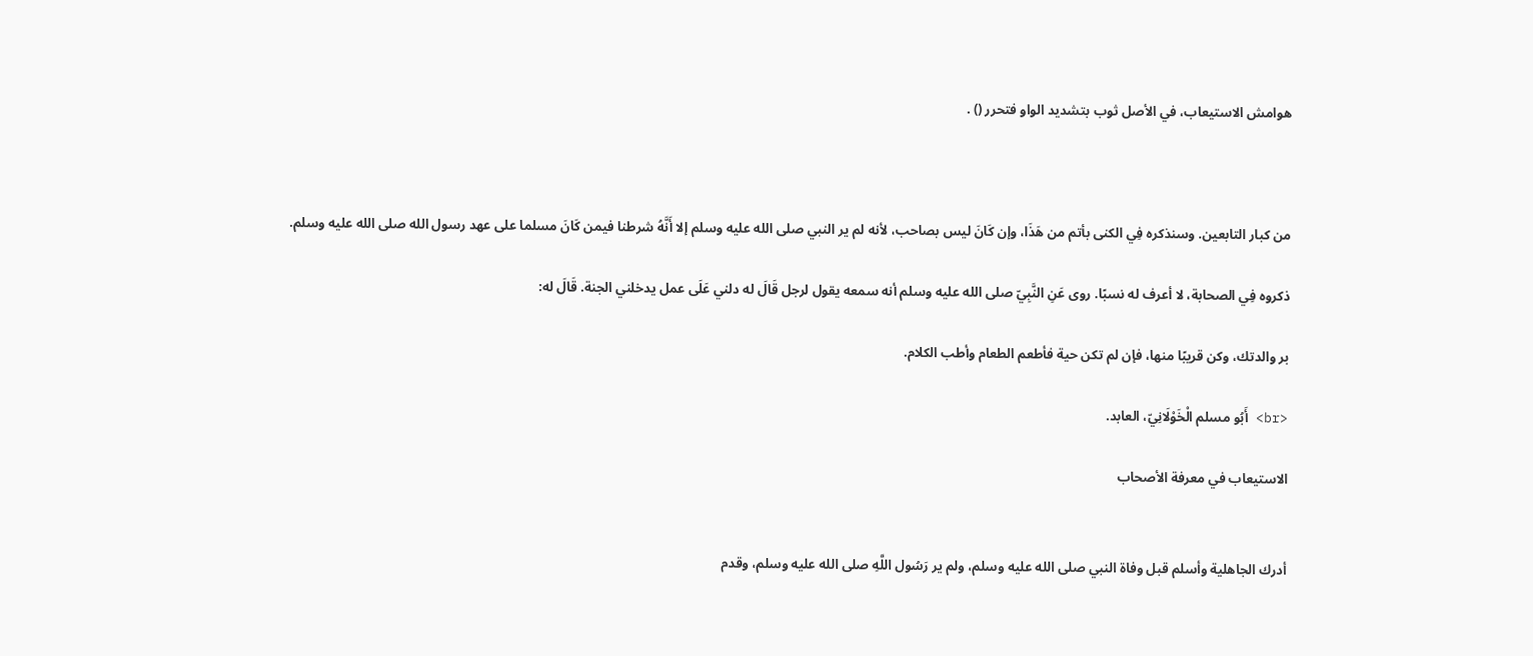هوامش الاستيعاب، في الأصل ثوب بتشديد الواو فتحرر () .



من كبار التابعين. وسنذكره فِي الكنى بأتم من هَذَا، وإن كَانَ ليس بصاحب، لأنه لم ير النبي صلى الله عليه وسلم إلا أَنَّهُ شرطنا فيمن كَانَ مسلما على عهد رسول الله صلى الله عليه وسلم.

ذكروه فِي الصحابة، لا أعرف له نسبًا. روى عَنِ النَّبِيّ صلى الله عليه وسلم أنه سمعه يقول لرجل قَالَ له دلني عَلَى عمل يدخلني الجنة. قَالَ له:

بر والدتك، وكن قريبًا منها، فإن لم تكن حية فأطعم الطعام وأطب الكلام.

<br> أَبُو مسلم الْخَوْلَانِيّ، العابد.

الاستيعاب في معرفة الأصحاب


أدرك الجاهلية وأسلم قبل وفاة النبي صلى الله عليه وسلم، ولم ير رَسُول اللَّهِ صلى الله عليه وسلم، وقدم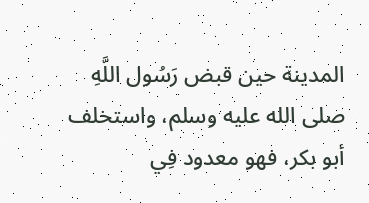المدينة حين قبض رَسُول اللَّهِ صلى الله عليه وسلم، واستخلف أبو بكر، فهو معدود فِي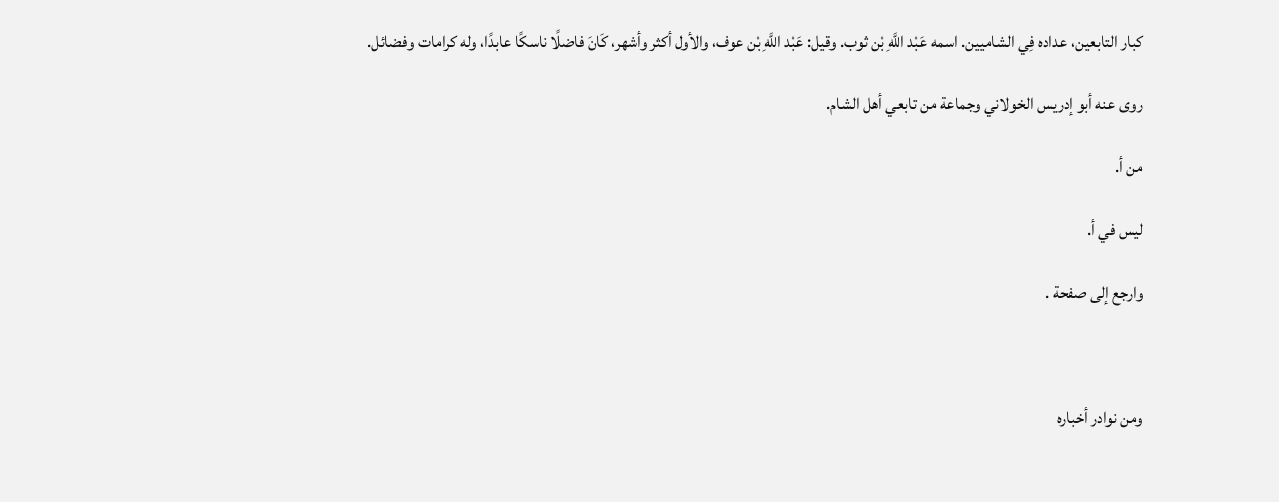كبار التابعين، عداده فِي الشاميين. اسمه عَبْد اللَّهِ بْن ثوب. وقيل: عَبْد اللَّهِ بْن عوف، والأول أكثر وأشهر، كَانَ فاضلًا ناسكًا عابدًا، وله كرامات وفضائل.

روى عنه أبو إدريس الخولاني وجماعة من تابعي أهل الشام.

من أ.

ليس في أ.

وارجع إلى صفحة .



ومن نوادر أخباره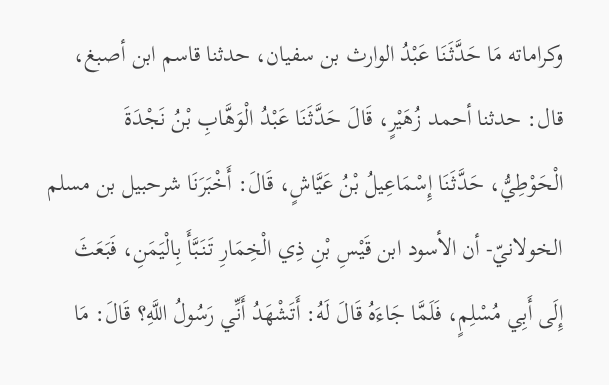وكراماته مَا حَدَّثَنَا عَبْدُ الوارث بن سفيان، حدثنا قاسم ابن أصبغ، قال: حدثنا أحمد زُهَيْرٍ، قَالَ حَدَّثَنَا عَبْدُ الْوَهَّابِ بْنُ نَجْدَةَ الْحَوْطِيُّ، حَدَّثَنَا إِسْمَاعِيلُ بْنُ عَيَّاشٍ، قَالَ: أَخْبَرَنَا شرحبيل بن مسلم الخولانيّ- أن الأسود ابن قَيْسِ بْنِ ذِي الْخِمَارِ تَنَبَّأَ بِالْيَمَنِ، فَبَعَثَ إِلَى أَبِي مُسْلِمٍ، فَلَمَّا جَاءَهُ قَالَ لَهُ: أَتَشْهَدُ أَنِّي رَسُولُ اللَّهِ؟ قَالَ: مَا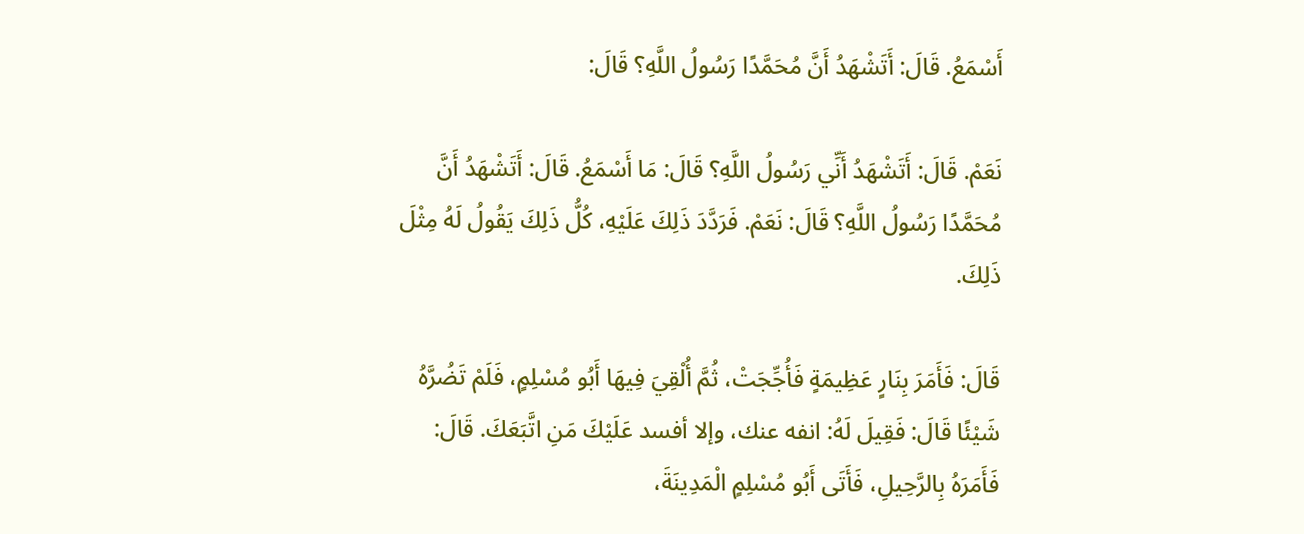أَسْمَعُ. قَالَ: أَتَشْهَدُ أَنَّ مُحَمَّدًا رَسُولُ اللَّهِ؟ قَالَ:

نَعَمْ. قَالَ: أَتَشْهَدُ أَنِّي رَسُولُ اللَّهِ؟ قَالَ: مَا أَسْمَعُ. قَالَ: أَتَشْهَدُ أَنَّ مُحَمَّدًا رَسُولُ اللَّهِ؟ قَالَ: نَعَمْ. فَرَدَّدَ ذَلِكَ عَلَيْهِ، كُلُّ ذَلِكَ يَقُولُ لَهُ مِثْلَ ذَلِكَ.

قَالَ: فَأَمَرَ بِنَارٍ عَظِيمَةٍ فَأُجِّجَتْ، ثُمَّ أُلْقِيَ فِيهَا أَبُو مُسْلِمٍ، فَلَمْ تَضُرَّهُ شَيْئًا قَالَ: فَقِيلَ لَهُ: انفه عنك، وإلا أفسد عَلَيْكَ مَنِ اتَّبَعَكَ. قَالَ: فَأَمَرَهُ بِالرَّحِيلِ، فَأَتَى أَبُو مُسْلِمٍ الْمَدِينَةَ،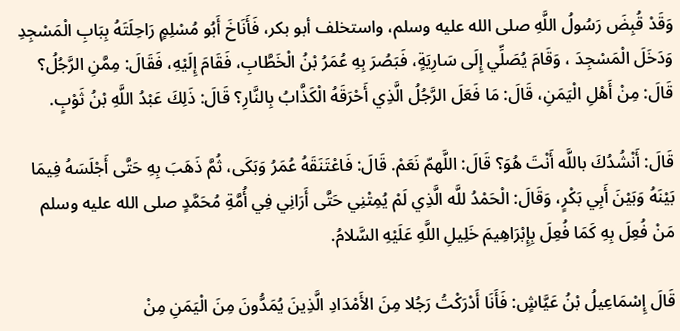وَقَدْ قُبِضَ رَسُولُ اللَّهِ صلى الله عليه وسلم، واستخلف أبو بكر، فَأَنَاخَ أَبُو مُسْلِمٍ رَاحِلَتَهُ بِبَابِ الْمَسْجِدِ وَدَخَلَ الْمَسْجِدَ ، وَقَامَ يُصَلِّي إِلَى سَارِيَةٍ، فَبَصُرَ بِهِ عُمَرُ بْنُ الْخَطَّابِ، فَقَامَ إِلَيْهِ، فَقَالَ: مِمَّنِ الرَّجُلُ؟ قَالَ: مِنْ أَهْلِ الْيَمَنِ، قَالَ: مَا فَعَلَ الرَّجُلُ الَّذِي أَحْرَقَهُ الْكَذَّابُ بِالنَّارِ؟ قَالَ: ذَلِكَ عَبْدُ اللَّهِ بْنُ ثَوْبٍ.

قَالَ: أَنْشُدُكَ باللَّه أَنْتَ هُوَ؟ قَالَ: اللَّهمّ نَعَمْ. قَالَ: فَاعْتَنَقَهُ عُمَرُ وَبَكَى، ثُمَّ ذَهَبَ بِهِ حَتَّى أَجْلَسَهُ فِيمَا بَيْنَهُ وَبَيْنَ أَبِي بَكْرٍ، وَقَالَ: الْحَمْدُ للَّه الَّذِي لَمْ يُمِتْنِي حَتَّى أَرَانِي فِي أُمَّةِ مُحَمَّدٍ صلى الله عليه وسلم مَنْ فُعِلَ بِهِ كَمَا فُعِلَ بِإِبْرَاهِيمَ خَلِيلِ اللَّهِ عَلَيْهِ السَّلامُ.

قَالَ إِسْمَاعِيلُ بْنُ عَيَّاشٍ: فَأَنَا أَدْرَكْتُ رَجُلا مِنَ الأَمْدَادِ الَّذِينَ يُمَدُّونَ مِنَ الْيَمَنِ مِنْ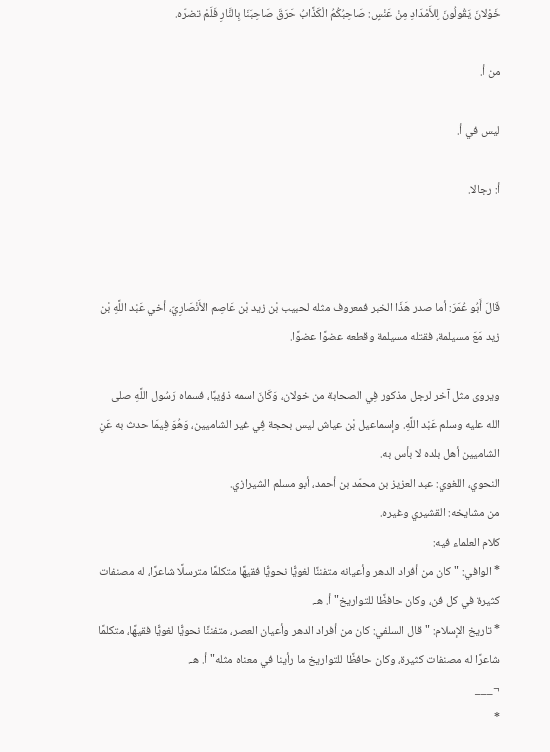خَوْلانَ يَقُولُونَ لِلأَمْدَادِ مِنْ عَنْسٍ: صَاحِبُكُمُ الْكَذَّابُ حَرَقَ صَاحِبَنَا بِالنَّارِ فَلَمْ تضرّه.

من أ.

ليس في أ.

أ: رجالا.



قَالَ أَبُو عُمَرَ: أما صدر هَذَا الخبر فمعروف مثله لحبيب بْن زيد بْن عَاصِم الأَنْصَارِيّ، أخي عَبْد اللَّهِ بْن زيد مَعَ مسيلمة، فقتله مسيلمة وقطعه عضوًا عضوًا.

ويروى مثل آخر لرجل مذكور فِي الصحابة من خولان، وَكَانَ اسمه ذؤيبًا، فسماه رَسُول اللَّهِ صلى الله عليه وسلم عَبْد اللَّهِ. وإسماعيل بْن عياش ليس بحجة فِي غير الشاميين، وَهُوَ فِيمَا حدث به عَنِ الشاميين أهل بلده لا بأس به.
النحوي، اللغوي: عبد العزيز بن محمّد بن أحمد، أبو مسلم الشيرازي.
من مشايخه: القشيري وغيره.
كلام العلماء فيه:
* الوافي: "كان من أفراد الدهر وأعيانه متفننًا لغويًّا نحويًّا فقيهًا متكلمًا مترسلًا شاعرًا، له مصنفات كثيرة في كل فن، وكان حافظًا للتواريخ" أ. هـ.
* تاريخ الإسلام: "قال السلفي: كان من أفراد الدهر وأعيان العصر، متفننًا نحويًّا لغويًّا فقيهًا، متكلمًا شاعرًا له مصنفات كثيرة، وكان حافظًا للتواريخ ما رأينا في معناه مثله" أ. هـ.
¬___
*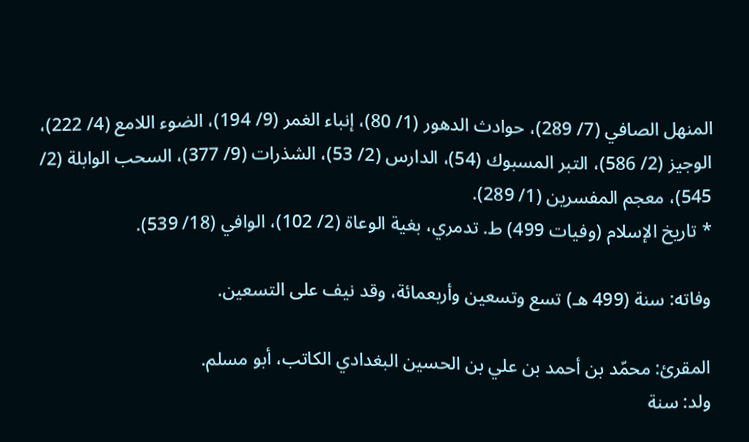المنهل الصافي (7/ 289)، حوادث الدهور (1/ 80)، إنباء الغمر (9/ 194)، الضوء اللامع (4/ 222)، الوجيز (2/ 586)، التبر المسبوك (54)، الدارس (2/ 53)، الشذرات (9/ 377)، السحب الوابلة (2/ 545)، معجم المفسرين (1/ 289).
* تاريخ الإسلام (وفيات 499) ط. تدمري، بغية الوعاة (2/ 102)، الوافي (18/ 539).

وفاته: سنة (499 هـ) تسع وتسعين وأربعمائة، وقد نيف على التسعين.

المقرئ: محمّد بن أحمد بن علي بن الحسين البغدادي الكاتب، أبو مسلم.
ولد: سنة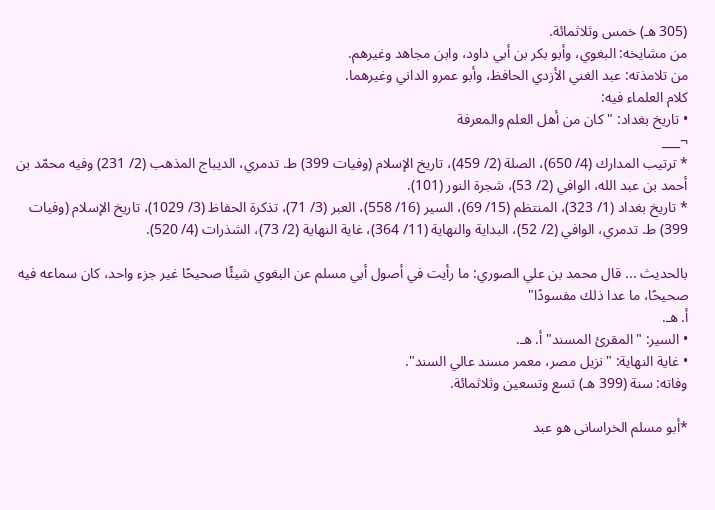(305 هـ) خمس وثلاثمائة.
من مشايخه: البغوي، وأبو بكر بن أبي داود، وابن مجاهد وغيرهم.
من تلامذته: عبد الغني الأزدي الحافظ، وأبو عمرو الداني وغيرهما.
كلام العلماء فيه:
• تاريخ بغداد: "كان من أهل العلم والمعرفة
¬___
* ترتيب المدارك (4/ 650)، الصلة (2/ 459)، تاريخ الإسلام (وفيات 399) ط. تدمري، الديباج المذهب (2/ 231) وفيه محمّد بن أحمد بن عبد الله، الوافي (2/ 53)، شجرة النور (101).
* تاريخ بغداد (1/ 323)، المنتظم (15/ 69)، السير (16/ 558)، العبر (3/ 71)، تذكرة الحفاظ (3/ 1029)، تاريخ الإسلام (وفيات 399) ط. تدمري، الوافي (2/ 52)، البداية والنهاية (11/ 364)، غاية النهاية (2/ 73)، الشذرات (4/ 520).

بالحديث ... قال محمد بن علي الصوري: ما رأيت في أصول أبي مسلم عن البغوي شيئًا صحيحًا غير جزء واحد، كان سماعه فيه صحيحًا، ما عدا ذلك مفسودًا"
أ. هـ.
• السير: "المقرئ المسند" أ. هـ.
• غاية النهاية: "نزيل مصر، معمر مسند عالي السند".
وفاته: سنة (399 هـ) تسع وتسعين وثلاثمائة.

*أبو مسلم الخراسانى هو عبد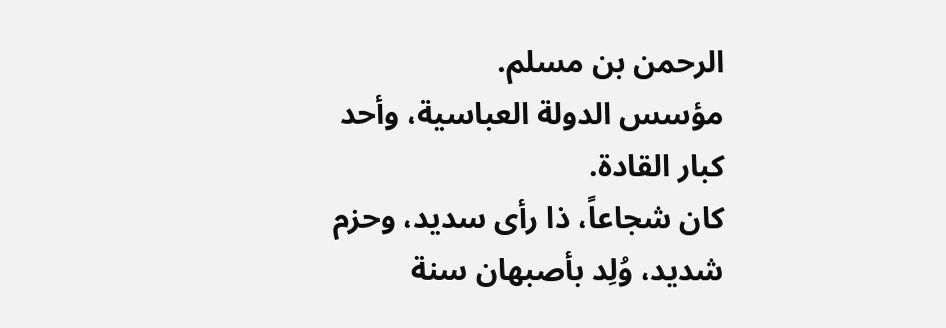الرحمن بن مسلم.
مؤسس الدولة العباسية، وأحد كبار القادة.
كان شجاعاً، ذا رأى سديد، وحزم شديد، وُلِد بأصبهان سنة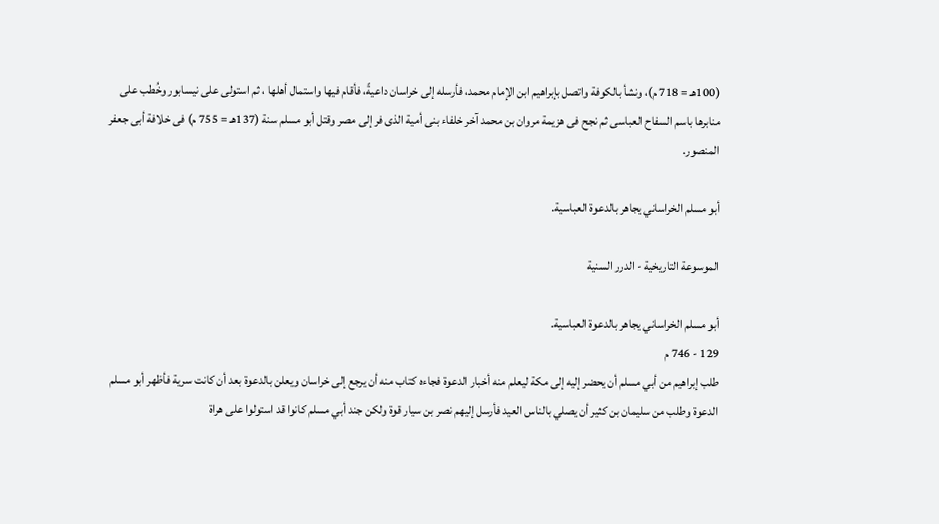(100هـ = 718 م)، ونشأ بالكوفة واتصل بإبراهيم ابن الإمام محمد، فأرسله إلى خراسان داعيةً، فأقام فيها واستمال أهلها ، ثم استولى على نيسابور وخُطب على منابرها باسم السفاح العباسى ثم نجح فى هزيمة مروان بن محمد آخر خلفاء بنى أمية الذى فر إلى مصر وقتل أبو مسلم سنة (137هـ = 755 م) فى خلافة أبى جعفر المنصور.

أبو مسلم الخراساني يجاهر بالدعوة العباسية.

الموسوعة التاريخية - الدرر السنية

أبو مسلم الخراساني يجاهر بالدعوة العباسية.
129 - 746 م
طلب إبراهيم من أبي مسلم أن يحضر إليه إلى مكة ليعلم منه أخبار الدعوة فجاءه كتاب منه أن يرجع إلى خراسان ويعلن بالدعوة بعد أن كانت سرية فأظهر أبو مسلم الدعوة وطلب من سليمان بن كثير أن يصلي بالناس العيد فأرسل إليهم نصر بن سيار قوة ولكن جند أبي مسلم كانوا قد استولوا على هراة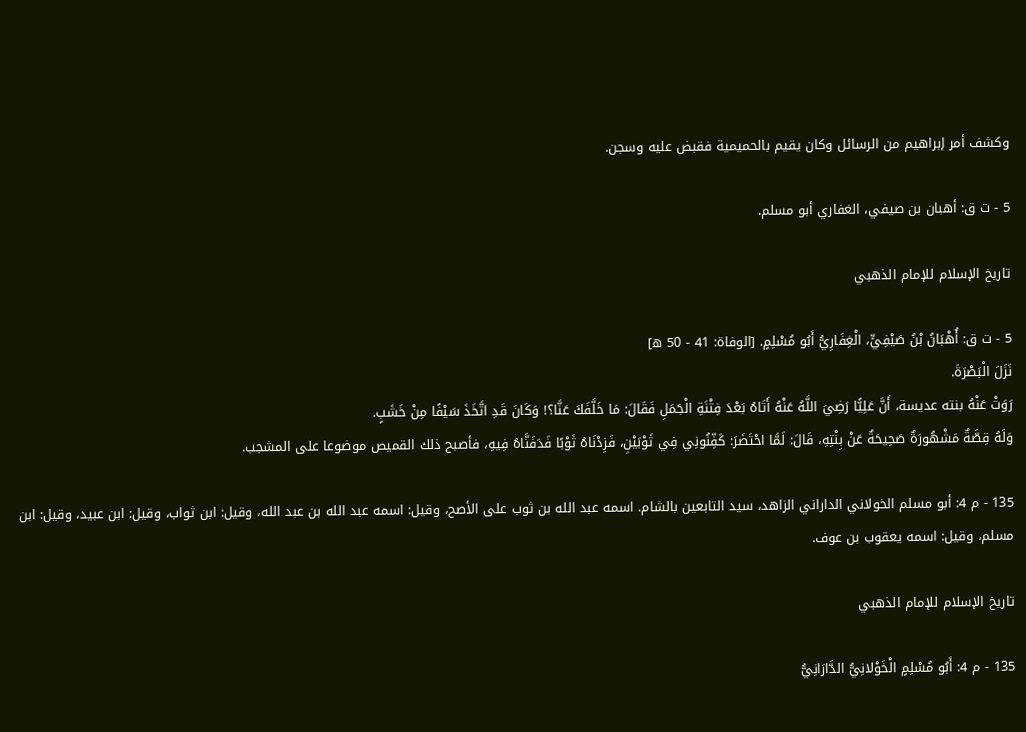وكشف أمر إبراهيم من الرسائل وكان يقيم بالحميمية فقبض عليه وسجن.

5 - ت ق: أهبان بن صيفي، الغفاري أبو مسلم.

تاريخ الإسلام للإمام الذهبي

5 - ت ق: أُهْبَانُ بْنُ صَيْفِيٍّ، الْغِفَارِيُّ أَبُو مُسْلِمٍ. [الوفاة: 41 - 50 ه]
نَزَلَ الْبَصْرَةَ.
رَوَتْ عَنْهُ بنته عديسة، أَنَّ عَلِيًّا رَضِيَ اللَّهُ عَنْهُ أَتَاهُ بَعْدَ فِتْنَةِ الْجَمَلِ فَقَالَ: مَا خَلَّفَكَ عَنَّا؟! وَكَانَ قَدِ اتَّخَذَ سَيْفًا مِنْ خَشَبٍ.
وَلَهُ قِصَّةٌ مَشْهُورَةٌ صَحِيحَةٌ عَنْ بِنْتِهِ، قَالَ: لَمَّا احْتَضَرَ: كَفِّنُونِي فِي ثَوْبَيْنِ، فَزِدْنَاهُ ثَوْبًا فَدَفَنَّاهُ فِيهِ، فأصبح ذلك القميص موضوعا على المشجب.

135 - م 4: أبو مسلم الخولاني الداراني الزاهد، سيد التابعين بالشام. اسمه عبد الله بن ثوب على الأصح، وقيل: اسمه عبد الله بن عبد الله، وقيل: ابن ثواب، وقيل: ابن عبيد، وقيل: ابن مسلم، وقيل: اسمه يعقوب بن عوف.

تاريخ الإسلام للإمام الذهبي

135 - م 4: أَبُو مُسْلِمٍ الْخَوْلانِيُّ الدَّارَانِيُّ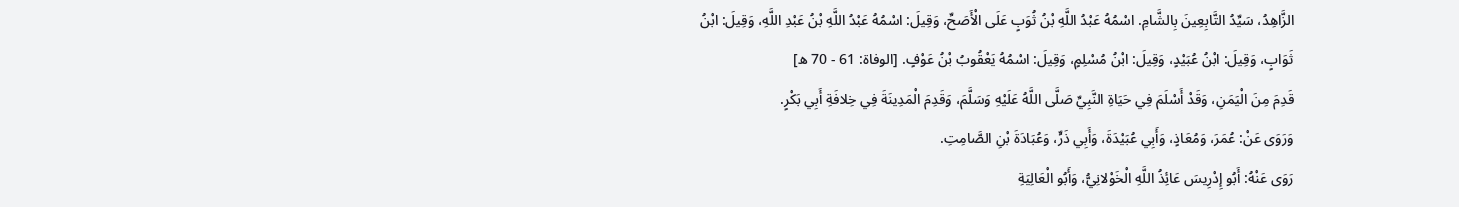الزَّاهِدُ، سَيِّدُ التَّابِعِينَ بِالشَّامِ. اسْمُهُ عَبْدُ اللَّهِ بْنُ ثُوَبٍ عَلَى الْأَصَحِّ، وَقِيلَ: اسْمُهُ عَبْدُ اللَّهِ بْنُ عَبْدِ اللَّهِ، وَقِيلَ: ابْنُ ثَوَابٍ، وَقِيلَ: ابْنُ عُبَيْدٍ، وَقِيلَ: ابْنُ مُسْلِمٍ، وَقِيلَ: اسْمُهُ يَعْقُوبُ بْنُ عَوْفٍ. [الوفاة: 61 - 70 ه]
قَدِمَ مِنَ الْيَمَنِ، وَقَدْ أَسْلَمَ فِي حَيَاةِ النَّبِيِّ صَلَّى اللَّهُ عَلَيْهِ وَسَلَّمَ، وَقَدِمَ الْمَدِينَةَ فِي خِلافَةِ أَبِي بَكْرٍ.
وَرَوَى عَنْ: عُمَرَ، وَمُعَاذٍ، وَأَبِي عُبَيْدَةَ، وَأَبِي ذَرٍّ، وَعُبَادَةَ بْنِ الصَّامِتِ.
رَوَى عَنْهُ: أَبُو إِدْرِيسَ عَائِذُ اللَّهِ الْخَوْلانِيُّ، وَأَبُو الْعَالِيَةِ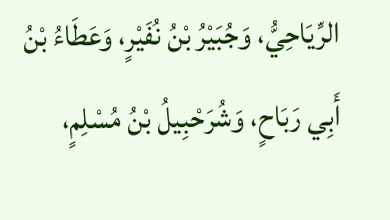الرِّيَاحِيُّ، وَجُبَيْرُ بْنُ نُفَيْرٍ، وَعَطَاءُ بْنُ أَبِي رَبَاحٍ، وَشُرَحْبِيلُ بْنُ مُسْلِمٍ،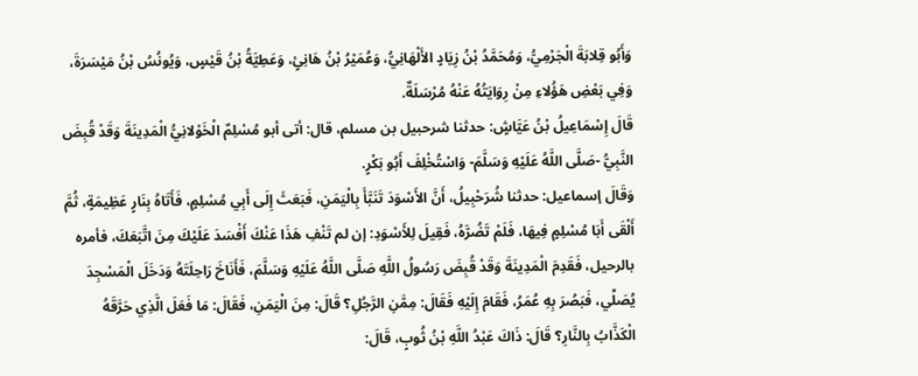وَأَبُو قِلابَةَ الْجَرْمِيُّ، وَمُحَمَّدُ بْنُ زِيَادٍ الأَلْهَانِيُّ، وَعُمَيْرُ بْنُ هَانِئٍ، وَعَطِيَّةُ بْنُ قَيْسٍ، وَيُونُسُ بْنُ مَيْسَرَةَ، وَفِي بَعْضِ هَؤُلاءِ مِنْ رِوَايَتُهُ عَنْهُ مُرْسَلَةٌ.
قَالَ إِسْمَاعِيلُ بْنُ عَيَّاشٍ: حدثنا شرحبيل بن مسلم، قال: أتى أبو مُسْلِمٌ الْخَوْلانِيُّ الْمَدِينَةَ وَقَدْ قُبِضَ النَّبِيُّ -صَلَّى اللَّهُ عَلَيْهِ وَسَلَّمَ- وَاسْتُخْلِفَ أَبُو بَكْرٍ.
وَقَالَ إسماعيل: حدثنا شُرَحْبِيلُ، أَنَّ الأَسْوَدَ تَنَبَّأَ بِالْيَمَنِ، فَبَعَثَ إِلَى أَبِي مُسْلِمٍ، فَأَتَاهُ بِنَارٍ عَظِيمَةٍ، ثُمَّ أَلْقَى أَبَا مُسْلِمٍ فِيهَا، فَلَمْ تَضُرَّهُ، فَقِيلَ لِلأَسْوَدِ: إن لم تَنْفِ هَذَا عَنْكَ أَفْسَدَ عَلَيْكَ مِنَ اتَّبَعَكَ، فأمره بالرحيل، فَقَدِمَ الْمَدِينَةَ وَقَدْ قُبِضَ رَسُولُ اللَّهِ صَلَّى اللَّهُ عَلَيْهِ وَسَلَّمَ، فَأَنَاخَ رَاحِلَتَهُ وَدَخَلَ الْمَسْجِدَ يُصَلِّي، فَبَصُرَ بِهِ عُمَرُ، فَقَامَ إِلَيْهِ فَقَالَ: مِمَّنِ الرَّجُلِ؟ قَالَ: مِنَ الْيَمَنِ، فَقَالَ: مَا فَعَلَ الَّذِي حَرَّقَهُ الْكَذَّابُ بِالنَّارِ؟ قَالَ: ذَاكَ عَبْدُ اللَّهِ بْنُ ثُوبٍ، قَالَ: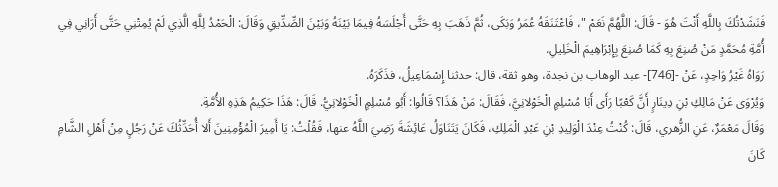فَنَشَدْتُكَ بِاللَّهِ أَنْتَ هُوَ - قَالَ: اللَّهُمَّ نَعَمْ "، فَاعْتَنَقَهُ عُمَرُ وَبَكَى، ثُمَّ ذَهَبَ بِهِ حَتَّى أَجْلَسَهُ فِيمَا بَيْنَهُ وَبَيْنَ الصِّدِّيقِ وَقَالَ: الْحَمْدُ لِلَّهِ الَّذِي لَمْ يُمِتْنِي حَتَّى أَرَانِي فِي أُمَّةِ مُحَمَّدٍ مَنْ صُنِعَ بِهِ كَمَا صُنِعَ بِإِبْرَاهِيمَ الْخَلِيلِ.
رَوَاهُ غَيْرُ وَاحِدٍ، عَنْ -[746]- عبد الوهاب بن نجدة، وهو ثقة، قال: حدثنا إِسْمَاعِيلُ، فذَكَرَهُ.
وَيُرْوَى عَنْ مَالِكِ بْنِ دِينَارٍ أَنَّ كَعْبًا رَأَى أَبَا مُسْلِمٍ الْخَوْلانِيَّ، فَقَالَ: مَنْ هَذَا؟ قَالُوا: أَبُو مُسْلِمٍ الْخَوْلانِيُّ. قَالَ: هَذَا حَكِيمُ هَذِهِ الأُمَّةِ.
وَقَالَ مَعْمَرٌ، عَنِ الزُّهري، قَالَ: كُنْتُ عِنْدَ الْوَلِيدِ بْنِ عَبْدِ الْمَلِكِ، فَكَانَ يَتَنَاوَلُ عَائِشَةَ رَضِيَ اللَّهُ عنها، فَقُلْتُ: يَا أَمِيرَ الْمُؤْمِنِينَ أَلا أُحَدِّثُكَ عَنْ رَجُلٍ مِنْ أَهْلِ الشَّامِ كَانَ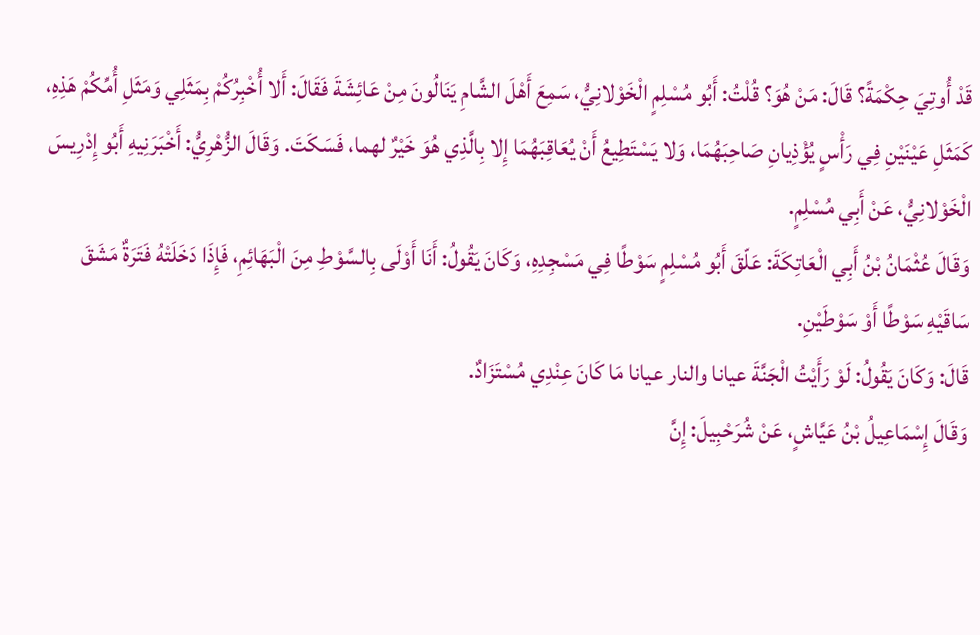قَدْ أُوتِيَ حِكْمَةً؟ قَالَ: مَنْ هُوَ؟ قُلْتُ: أَبُو مُسْلِمٍ الْخَوْلانِيُّ، سَمِعَ أَهْلَ الشَّامِ يَنَالُونَ مِنْ عَائِشَةَ فَقَالَ: أَلا أُخْبِرُكُمْ بِمَثَلِي وَمَثَلِ أُمِّكُمْ هَذِهِ، كَمَثَلِ عَيْنَيْنِ فِي رَأْسٍ يُؤْذِيانِ صَاحِبَهُمَا، وَلا يَسْتَطِيعُ أَنْ يُعَاقِبَهُمَا إِلا بِالَّذِي هُوَ خَيْرٌ لهما، فَسَكَتَ. وَقَالَ الزُّهْرِيُّ: أَخْبَرَنِيهِ أَبُو إِدْرِيسَ الْخَوْلانِيُّ، عَنْ أَبِي مُسْلِمٍ.
وَقَالَ عُثْمَانُ بْنُ أَبِي الْعَاتِكَةَ: عَلّقَ أَبُو مُسْلِمٍ سَوْطًا فِي مَسْجِدِهِ، وَكَانَ يَقُولُ: أَنَا أَوْلَى بِالسَّوْطِ مِنَ الْبَهَائِمِ، فَإِذَا دَخَلَتْهُ فَتَرَةٌ مَشَقَ سَاقَيْهِ سَوْطًا أَوْ سَوْطَيْنِ.
قَالَ: وَكَانَ يَقُولُ: لَوْ رَأَيْتُ الْجَنَّةَ عيانا والنار عيانا مَا كَانَ عِنْدِي مُسْتَزَادٌ.
وَقَالَ إِسْمَاعِيلُ بْنُ عَيَّاشٍ، عَنْ شُرَحْبِيلَ: إِنَّ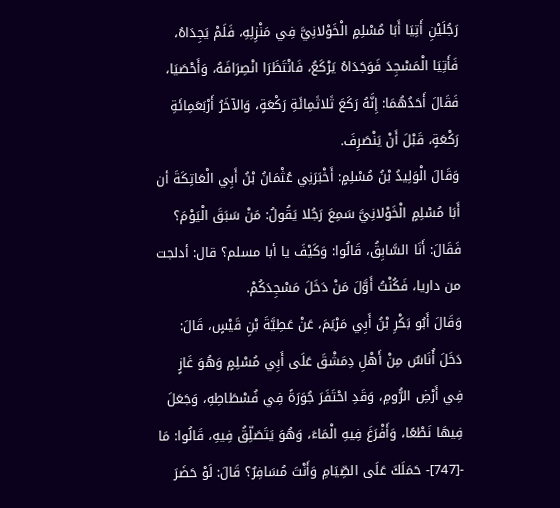رَجُلَيْنِ أَتِيَا أَبَا مُسْلِمٍ الْخَوْلانِيَّ فِي مَنْزِلِهِ، فَلَمْ يَجِدَاهُ، فَأَتِيَا الْمَسْجِدَ فَوَجَدَاهُ يَرْكَعُ، فَانْتَظَرَا انْصِرَافَهُ، وَأَحْصَيَا، فَقَالَ أَحَدُهُمَا: إِنَّهُ رَكَعَ ثَلاثَمِائَةِ رَكْعَةٍ، وَالآخَرُ أَرْبَعَمِائَةِ رَكْعَةٍ، قَبْلَ أَنْ يَنْصَرِفَ.
وَقَالَ الْوَلِيدُ بْنُ مُسْلِمٍ: أَخْبَرَنِي عُثْمَانُ بْنُ أَبِي الْعَاتِكَةَ أن أَبَا مُسْلِمٍ الْخَوْلانِيَّ سَمِعَ رَجُلا يَقُولُ: مَنْ سَبَقَ الْيَوْمَ؟ فَقَالَ: أَنَا السَّابِقُ، قَالُوا: وَكَيْفَ يا أبا مسلم؟ قال: أدلجت من داريا، فَكُنْتُ أَوَّلَ مَنْ دَخَلَ مَسْجِدَكُمْ.
وَقَالَ أَبُو بَكْرِ بْنُ أَبِي مَرْيَمَ، عَنْ عَطِيَّةَ بْنِ قَيْسٍ، قَالَ: دَخَلَ أُنَاسٌ مِنْ أَهْلِ دِمَشْقَ عَلَى أَبِي مُسْلِمٍ وَهُوَ غَازٍ فِي أَرْضِ الرُّومِ، وَقَدِ احْتَفَرَ جُوَرَةً فِي فُسْطَاطِهِ، وَجَعَلَ فِيهَا نَطْعًا، وَأَفْرَغَ فِيهِ الْمَاءَ، وَهُوَ يَتَصَلِّقُ فِيهِ، قَالُوا: مَا -[747]- حَمَلَكَ عَلَى الصِّيَامِ وَأَنْتَ مُسَافِرٌ؟ قَالَ: لَوْ حَضَرَ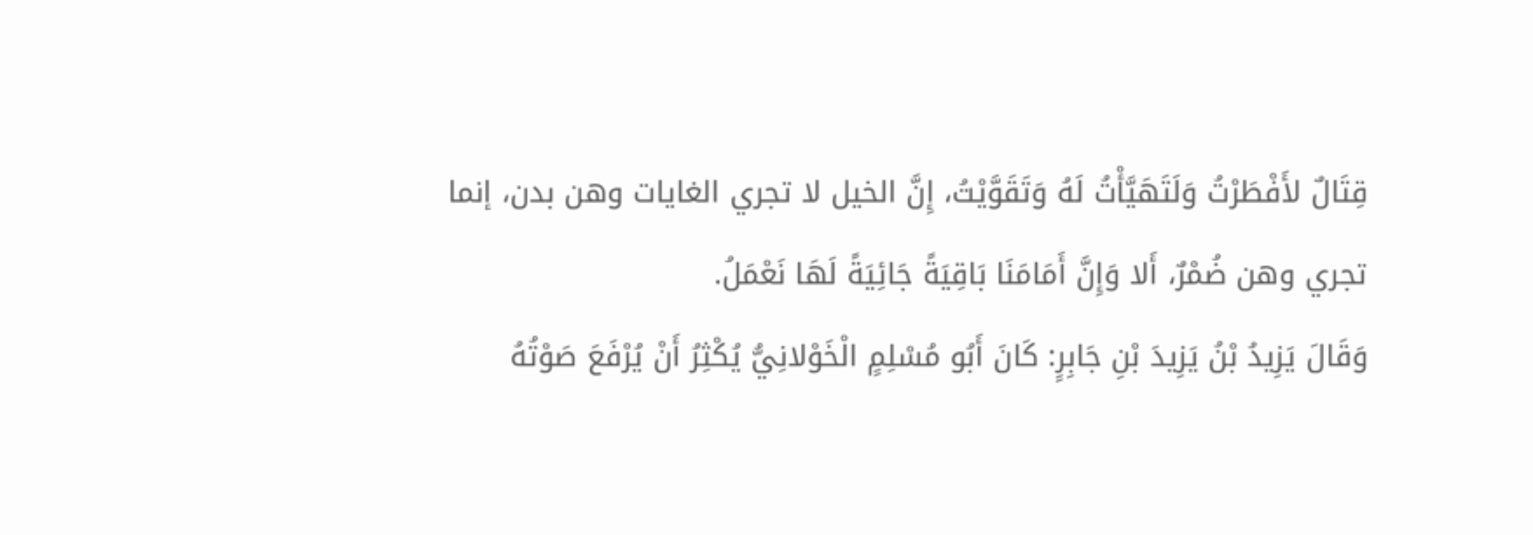قِتَالٌ لأَفْطَرْتُ وَلَتَهَيَّأْتُ لَهُ وَتَقَوَّيْتُ، إِنَّ الخيل لا تجري الغايات وهن بدن، إنما تجري وهن ضُمْرٌ، أَلا وَإِنَّ أَمَامَنَا بَاقِيَةً جَائِيَةً لَهَا نَعْمَلُ.
وَقَالَ يَزِيدُ بْنُ يَزِيدَ بْنِ جَابِرٍ: كَانَ أَبُو مُسْلِمٍ الْخَوْلانِيُّ يُكْثِرُ أَنْ يُرْفَعَ صَوْتُهُ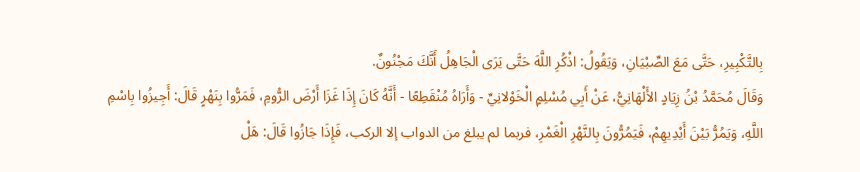بِالتَّكْبِيرِ، حَتَّى مَعَ الصِّبْيَانِ، وَيَقُولُ: اذْكُرِ اللَّهَ حَتَّى يَرَى الْجَاهِلُ أَنَّكَ مَجْنُونٌ.
وَقَالَ مُحَمَّدُ بْنُ زِيَادٍ الأَلْهَانِيُّ، عَنْ أَبِي مُسْلِمٍ الْخَوْلانِيِّ - وَأَرَاهُ مُنْقَطِعًا - أَنَّهُ كَانَ إِذَا غَزَا أَرْضَ الرُّومِ، فَمَرُّوا بِنَهْرٍ قَالَ: أَجِيزُوا بِاسْمِ اللَّهِ، وَيَمُرُّ بَيْنَ أَيْدِيهِمْ، فَيَمُرُّونَ بِالنَّهْرِ الْغَمْرِ، فربما لم يبلغ من الدواب إلا الركب، فَإِذَا جَازُوا قَالَ: هَلْ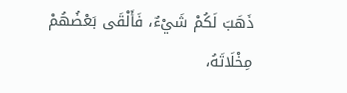ذَهَبَ لَكُمْ شَيْءٌ، فَأَلْقَى بَعْضُهُمْ مِخْلَاتَهُ،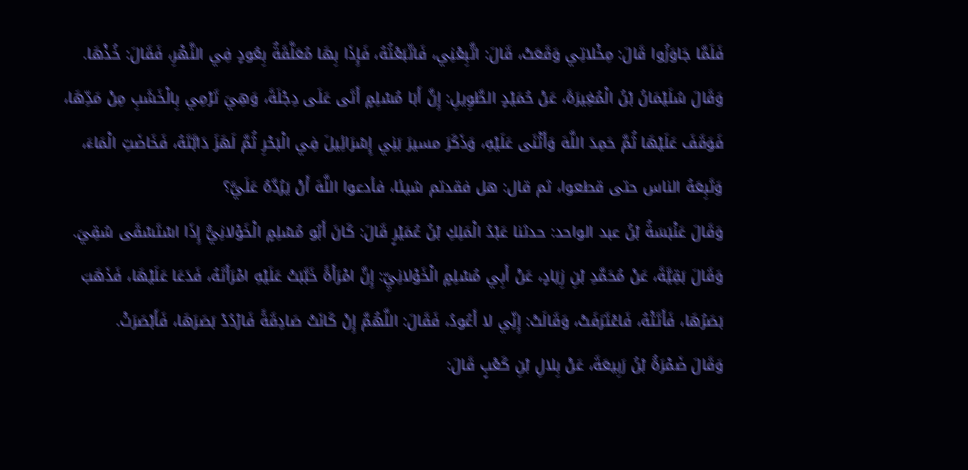فَلَمَّا جَاوَزُوا قَالَ: مِخْلاتِي وَقَعَتْ، قَالَ: اتَّبِعْنِي، فَاتّبَعْتُهُ، فَإِذَا بِهَا مُعَلَّقَةٌ بِعُودٍ فِي النَّهْرِ، فَقَالَ: خُذْهَا.
وَقَالَ سُلَيْمَانُ بْنُ الْمُغِيرَةَ، عَنْ حُمَيْدٍ الطَّوِيلِ: إِنَّ أَبَا مُسْلِمٍ أَتَى عَلَى دِجْلَةَ، وَهِيَ تَرْمِي بِالْخَشَبِ مِنْ مَدِّهَا، فَوَقَفَ عَلَيْهَا ثُمَّ حَمِدَ اللَّهَ وَأَثْنَى عَلَيْهِ، وَذَكَرَ مسيرَ بَنِي إِسْرَائِيلَ فِي الْبَحْرِ ثُمَّ لَهَزَ دَابَّتَهُ، فَخَاضَتِ الْمَاءَ، وَتَبِعَهُ الناس حتى قطعوا، ثم قال: هل فقدتم شيئا، فأدعوا اللَّهَ أَنْ يَرُدَّهُ عَلَيَّ؟
وَقَالَ عَنْبَسَةُ بْنُ عبد الواحد: حدثنا عَبْدُ الْمَلِكِ بْنُ عُمَيْرٍ قَالَ: كَانَ أَبُو مُسْلِمٍ الْخَوْلانِيُّ إِذَا اسْتَسْقَى سُقِيَ.
وَقَالَ بَقِيَّةَ، عَنْ مُحَمَّدِ بْنِ زِيَادٍ، عَنْ أَبِي مُسْلِمٍ الْخَوْلانِيِّ: إِنَّ امْرَأَةً خَبَّبَتْ عَلَيْهِ امْرَأَتَهُ، فَدَعَا عَلَيْهَا، فَذَهَبَ بَصَرُهَا، فَأَتَتْهُ، فَاعْتَرَفَتْ، وَقَالَتْ: إِنِّي لا أَعُودُ، فَقَالَ: اللَّهُمَّ إِنْ كَانَتْ صَادِقَةً فَارْدُدْ بَصَرَهَا، فَأَبْصَرَتْ.
وَقَالَ ضَمْرَةُ بْنُ رَبِيعَةَ، عَنْ بِلالِ بْنِ كَعْبٍ قَالَ: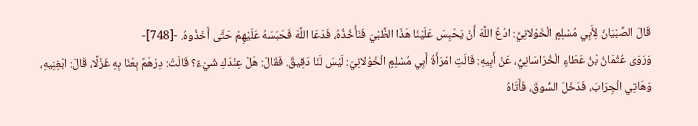قَالَ الصِّبْيَانُ لِأَبِي مُسْلِمٍ الْخَوْلانِيِّ: ادْعُ اللَّهَ أَنْ يَحْبِسَ عَلَيْنَا هَذَا الظَّبْيَ فَنَأْخُذُهُ، فَدَعَا اللَّهَ فَحَبَسَهُ عَلَيْهِمْ حَتَّى أَخَذُوهُ. -[748]-
وَرَوَى عُثْمَانُ بْنُ عَطَاءٍ الْخُرَاسَانِيُّ، عَنْ أَبِيهِ: قَالَتِ امْرَأَةُ أَبِي مُسْلِمٍ الْخَوْلانِيّ: لَيْسَ لَنَا دَقِيقٌ. فَقَالَ: هَلْ عِنْدَكِ شَيْءٌ؟ قَالَتْ: دِرْهَمٌ بِعْنَا بِهِ غَزْلًا، قَالَ: ابْغِنِيهِ، وَهَاتِي الْجِرَابَ، فَدَخَلَ السُّوقَ، فَأَتَاهُ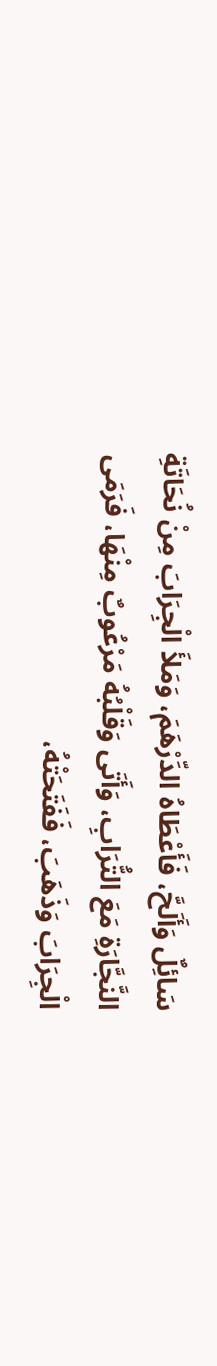سَائِلٌ وَأَلَحَّ، فَأَعْطَاهُ الدِّرْهَمَ، وَمَلأَ الْجِرَابَ مِنْ نُحَاتَةِ النَّجَّارَةِ مَعَ التُّرَابِ، وَأَتَى وَقَلْبُهُ مَرْعُوبٌ مِنْهَا، فَرَمَى الْجِرَابَ وَذَهَبَ، فَفَتَحَتْهُ،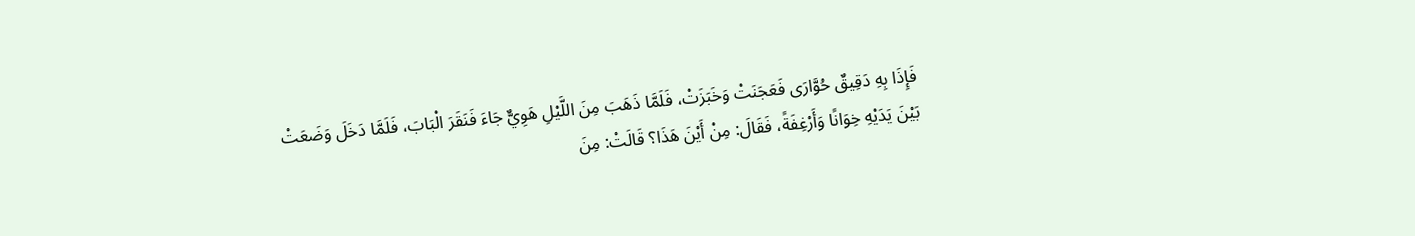فَإِذَا بِهِ دَقِيقٌ حُوَّارَى فَعَجَنَتْ وَخَبَزَتْ، فَلَمَّا ذَهَبَ مِنَ اللَّيْلِ هَوِيٌّ جَاءَ فَنَقَرَ الْبَابَ، فَلَمَّا دَخَلَ وَضَعَتْ بَيْنَ يَدَيْهِ خِوَانًا وَأَرْغِفَةً، فَقَالَ: مِنْ أَيْنَ هَذَا؟ قَالَتْ: مِنَ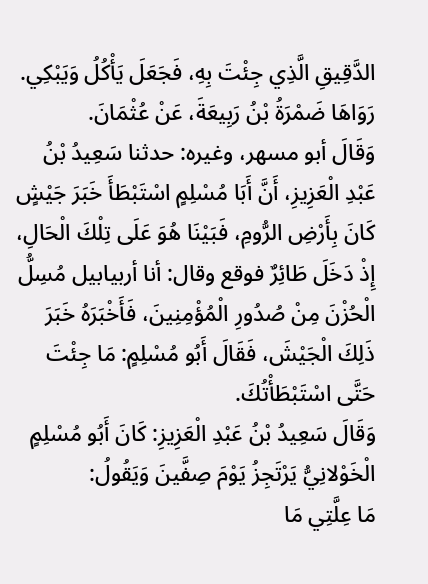الدَّقِيقِ الَّذِي جِئْتَ بِهِ، فَجَعَلَ يَأْكُلُ وَيَبْكِي. رَوَاهَا ضَمْرَةُ بْنُ رَبِيعَةَ، عَنْ عُثْمَانَ.
وَقَالَ أبو مسهر، وغيره: حدثنا سَعِيدُ بْنُ عَبْدِ الْعَزِيزِ، أَنَّ أَبَا مُسْلِمٍ اسْتَبْطَأَ خَبَرَ جَيْشٍ كَانَ بِأَرْضِ الرُّومِ، فَبَيْنَا هُوَ عَلَى تِلْكَ الْحَالِ، إِذْ دَخَلَ طَائِرٌ فوقع وقال: أنا أربيابيل مُسِلُّ الْحُزْنَ مِنْ صُدُورِ الْمُؤْمِنِينَ، فَأَخْبَرَهُ خَبَرَ ذَلِكَ الْجَيْشَ، فَقَالَ أَبُو مُسْلِمٍ: مَا جِئْتَ حَتَّى اسْتَبْطَأْتُكَ.
وَقَالَ سَعِيدُ بْنُ عَبْدِ الْعَزِيزِ: كَانَ أَبُو مُسْلِمٍ الْخَوْلانِيُّ يَرْتَجِزُ يَوْمَ صِفَّينَ وَيَقُولُ:
مَا عِلَّتِي مَا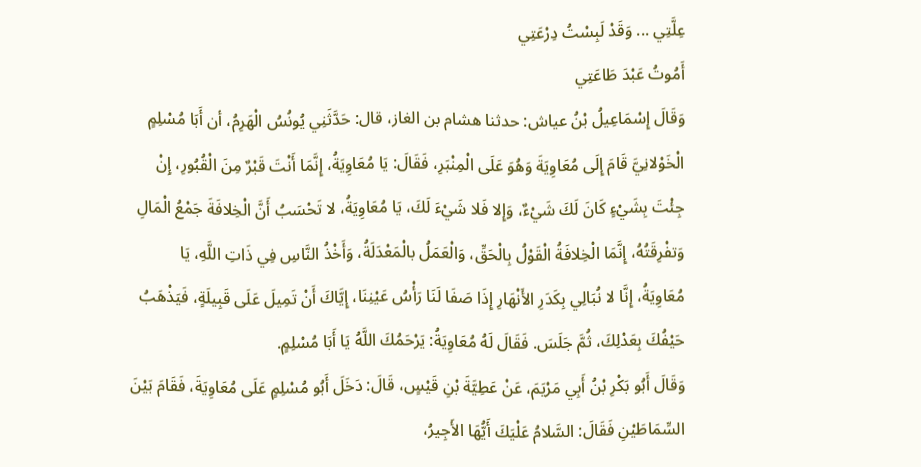عِلَّتِي ... وَقَدْ لَبِسْتُ دِرْعَتِي
أَمُوتُ عَبْدَ طَاعَتِي
وَقَالَ إِسْمَاعِيلُ بْنُ عياش: حدثنا هشام بن الغاز، قال: حَدَّثَنِي يُونُسُ الْهَرِمُ، أن أَبَا مُسْلِمٍ الْخَوْلانِيَّ قَامَ إِلَى مُعَاوِيَةَ وَهُوَ عَلَى الْمِنْبَرِ، فَقَالَ: يَا مُعَاوِيَةُ، إِنَّمَا أَنْتَ قَبْرٌ مِنَ الْقُبُورِ، إِنْ جِئْتَ بِشَيْءٍ كَانَ لَكَ شَيْءٌ، وَإِلا فَلا شَيْءَ لَكَ، يَا مُعَاوِيَةُ، لا تَحْسَبُ أَنَّ الْخِلافَةَ جَمْعُ الْمَالِ وَتفْرِقَتُهُ، إِنَّمَا الْخِلافَةُ الْقَوْلُ بِالْحَقِّ، وَالْعَمَلُ بالْمَعْدَلَةُ، وَأَخْذُ النَّاسِ فِي ذَاتِ اللَّهِ، يَا مُعَاوِيَةُ، إِنَّا لا نُبَالِي بِكَدَرِ الأَنْهَارِ إِذَا صَفَا لَنَا رَأْسُ عَيْنِنَا، إِيَّاكَ أَنْ تَمِيلَ عَلَى قَبِيلَةٍ، فَيَذْهَبُ حَيْفُكَ بِعَدْلِكَ، ثُمَّ جَلَسَ. فَقَالَ لَهُ مُعَاوِيَةُ: يَرْحَمُكَ اللَّهُ يَا أَبَا مُسْلِمٍ.
وَقَالَ أَبُو بَكْرِ بْنُ أَبِي مَرْيَمَ، عَنْ عَطِيَّةَ بْنِ قَيْسٍ، قَالَ: دَخَلَ أَبُو مُسْلِمٍ عَلَى مُعَاوِيَةَ، فَقَامَ بَيْنَ السِّمَاطَيْنِ فَقَالَ: السَّلامُ عَلْيَكَ أَيُّهَا الأَجِيرُ،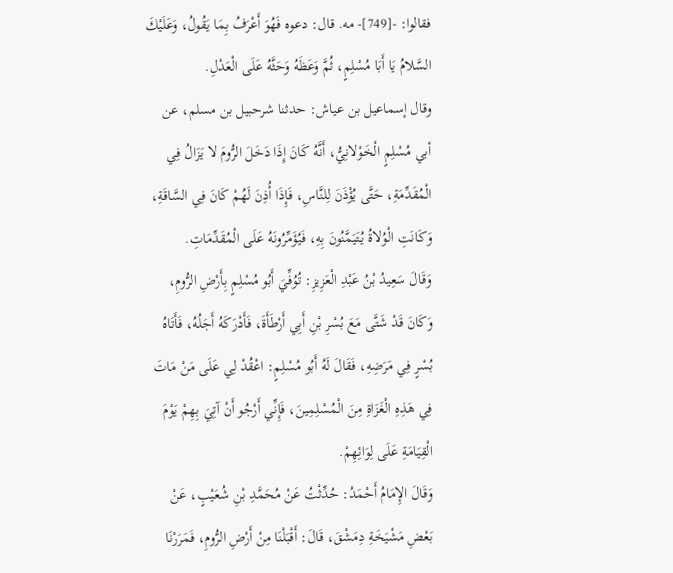فقالوا: -[749]- مه. قال: دعوه فَهُوَ أَعْرَفُ بِمَا يَقُولُ، وَعَلَيْكَ السَّلامُ يَا أَبَا مُسْلِمٍ، ثُمَّ وَعَظَهُ وَحَثَّهُ عَلَى الْعَدْلِ.
وقال إسماعيل بن عياش: حدثنا شرحبيل بن مسلم، عن أبي مُسْلِمٍ الْخَوْلانِيُّ، أَنَّهُ كَانَ إِذَا دَخَلَ الرُّومَ لا يَزَالُ فِي الْمُقَدِّمَةِ، حَتَّى يُؤْذَنَ لِلنَّاسِ، فَإِذَا أُذِنَ لَهُمْ كَانَ فِي السَّاقَةِ، وَكَانَتِ الْوُلاةُ يُتَيَمَّنُونَ بِهِ، فَيُؤَمِّرُونَهُ عَلَى الْمُقَدِّمَاتِ.
وَقَالَ سَعِيدُ بْنُ عَبْدِ الْعَزِيزِ: تُوُفِّيَ أَبُو مُسْلِمٍ بِأَرْضِ الرُّومِ، وَكَانَ قَدْ شَتَّى مَعَ بُسْرِ بْنِ أَبِي أَرْطَأَةَ، فَأَدْرَكَهُ أَجَلُهُ، فَأَتَاهُ بُسْرٍ فِي مَرَضِهِ، فَقَالَ لَهُ أَبُو مُسْلِمٍ: اعْقُدْ لِي عَلَى مَنْ مَاتَ فِي هَذِهِ الْغَزَاةِ مِنَ الْمُسْلِمِينَ، فَإِنِّي أَرْجُو أَنْ آتِيَ بِهِمْ يَوْمَ الْقِيَامَةِ عَلَى لِوَائِهِمْ.
وَقَالَ الإِمَامُ أَحْمَدُ: حُدِّثْتُ عَنْ مُحَمَّدِ بْنِ شُعَيْبٍ، عَنْ بَعْضِ مَشْيَخَةِ دِمَشْقَ، قَالَ: أَقْبَلْنَا مِنْ أَرْضِ الرُّومِ، فَمَرَرْنَا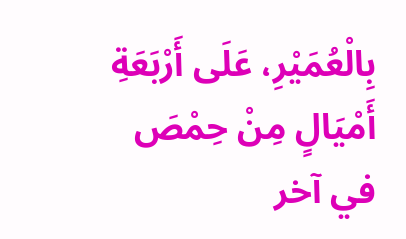بِالْعُمَيْرِ، عَلَى أَرْبَعَةِ أَمْيَالٍ مِنْ حِمْصَ في آخر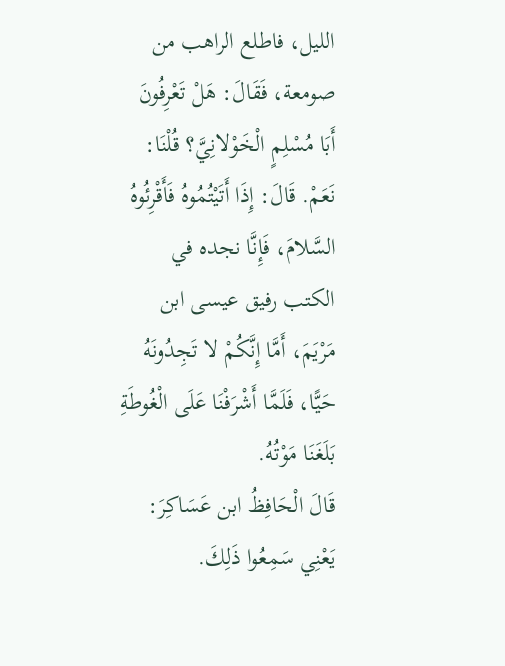الليل، فاطلع الراهب من صومعة، فَقَالَ: هَلْ تَعْرِفُونَ أَبَا مُسْلِمٍ الْخَوْلانِيَّ؟ قُلْنَا: نَعَمْ. قَالَ: إِذَا أَتَيْتُمُوهُ فَأَقْرِئُوهُ السَّلامَ، فَإِنَّا نجده في الكتب رفيق عيسى ابن مَرْيَمَ، أَمَّا إِنَّكُمْ لا تَجِدُونَهُ حَيًّا، فَلَمَّا أَشْرَفْنَا عَلَى الْغُوطَةِ بَلَغَنَا مَوْتُهُ.
قَالَ الْحَافِظُ ابن عَسَاكِرَ: يَعْنِي سَمِعُوا ذَلِكَ.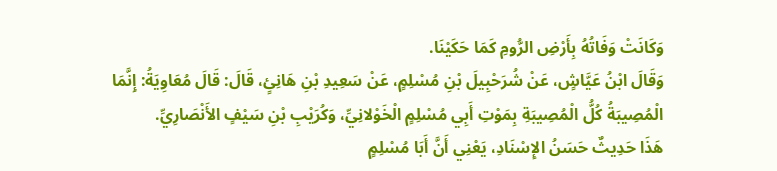وَكَانَتْ وَفَاتُهُ بِأَرْضِ الرُّومِ كَمَا حَكَيْنَا.
وَقَالَ ابْنُ عَيَّاشٍ، عَنْ شُرَحْبِيلَ بْنِ مُسْلِمٍ، عَنْ سَعِيدِ بْنِ هَانِئٍ، قَالَ: قَالَ مُعَاوِيَةُ: إِنَّمَا الْمُصِيبَةُ كُلُّ الْمُصِيبَةِ بِمَوْتِ أَبِي مُسْلِمٍ الْخَوْلانِيِّ، وَكُرَيْبِ بْنِ سَيْفٍ الأَنْصَارِيِّ.
هَذَا حَدِيثٌ حَسَنُ الإِسْنَادِ، يَعْنِي أَنَّ أَبَا مُسْلِمٍ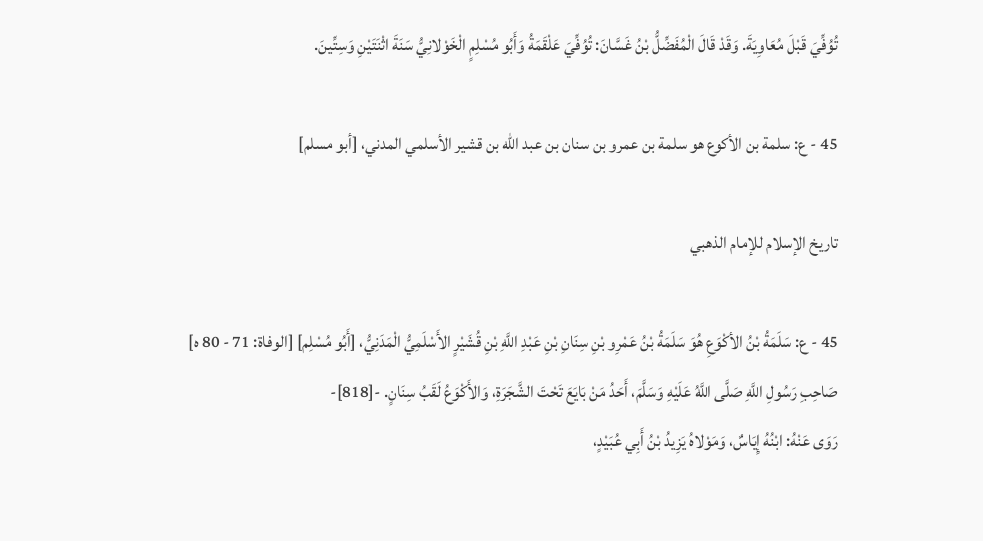تُوُفِّيَ قَبْلَ مُعَاوِيَةَ. وَقَدْ قَالَ الْمُفَضِّلُّ بْنُ غَسَّانَ: تُوُفِّيَ عَلْقَمَةُ وَأَبُو مُسْلِمٍ الْخَوْلانِيُّ سَنَةَ اثْنَتَيْنِ وَسِتِّينَ.

45 - ع: سلمة بن الأكوع هو سلمة بن عمرو بن سنان بن عبد الله بن قشير الأسلمي المدني، [أبو مسلم]

تاريخ الإسلام للإمام الذهبي

45 - ع: سَلَمَةُ بْنُ الأكْوَعِ هُوَ سَلَمَةُ بْنُ عَمْرِو بْنِ سِنَانِ بْنِ عَبْدِ اللَّهِ بْنِ قُشَيْرٍ الأَسْلَمِيُّ الْمَدَنِيُّ، [أَبُو مُسْلِم] [الوفاة: 71 - 80 ه]
صَاحِبِ رَسُولِ اللَّهِ صَلَّى اللَّهُ عَلَيْهِ وَسَلَّمَ، أَحَدُ مَنْ بَايَعَ تَحْتَ الشَّجَرَةِ، وَالأَكْوَعُ لَقَبُ سِنَانٍ. -[818]-
رَوَى عَنْهُ: ابْنُهُ إِيَاسٌ، وَمَوْلاهُ يَزِيدُ بْنُ أَبِي عُبَيْدٍ،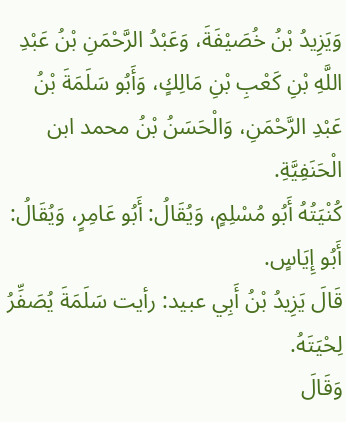وَيَزِيدُ بْنُ خُصَيْفَةَ، وَعَبْدُ الرَّحْمَنِ بْنُ عَبْدِ اللَّهِ بْنِ كَعْبِ بْنِ مَالِكٍ، وَأَبُو سَلَمَةَ بْنُ عَبْدِ الرَّحْمَنِ، وَالْحَسَنُ بْنُ محمد ابن الْحَنَفِيَّةِ.
كُنْيَتُهُ أَبُو مُسْلِمٍ، وَيُقَالُ: أَبُو عَامِرٍ، وَيُقَالُ: أَبُو إِيَاسٍ.
قَالَ يَزِيدُ بْنُ أَبِي عبيد: رأيت سَلَمَةَ يُصَفِّرُ لِحْيَتَهُ.
وَقَالَ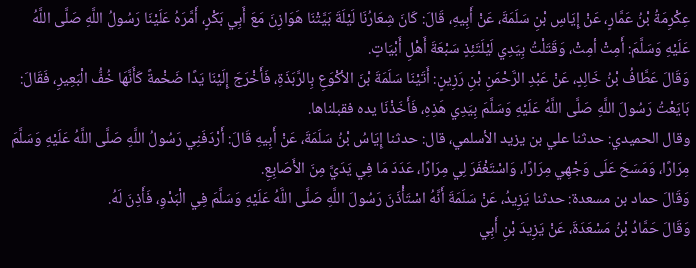عِكْرِمَةُ بْنُ عَمَّارٍ، عَنْ إِيَاسِ بْنِ سَلَمَةَ، عَنْ أَبِيهِ، قَالَ: كَانَ شِعَارُنَا لَيْلَةَ بَيَّتْنَا هَوَازِنَ مَعَ أَبِي بَكْرٍ، أَمَّرَهُ عَلَيْنَا رَسُولُ اللَّهِ صَلَّى اللَّهُ عَلَيْهِ وَسَلَّمَ: أَمِتْ أمِتْ، وَقَتَلْتُ بِيَدِي لَيْلَتَئِذٍ سَبْعَةَ أَهْلِ أَبْيَاتٍ.
وَقَالَ عَطَّافُ بْنُ خَالِدٍ، عَنْ عَبْدِ الرَّحْمَنِ بْنِ رَزِينٍ: أَتَيْنَا سَلَمَةَ بْنَ الأكْوَعِ بِالرَّبَذَةِ، فَأَخْرَجَ إِلَيْنَا يَدًا ضَخْمةً كَأَنَّهَا خُفُّ الْبَعِيرِ، فَقَالَ: بَايَعْتُ رَسُولَ اللَّهِ صَلَّى اللَّهُ عَلَيْهِ وَسَلَّمَ بِيَدِي هَذِهِ، فَأَخَذْنَا يده فقبلناها.
وقال الحميدي: حدثنا علي بن يزيد الأسلمي، قال: حدثنا إِيَاسُ بْنُ سَلَمَةَ، عَنْ أَبِيهِ قَالَ: أَرْدَفَنِي رَسُولُ اللَّهِ صَلَّى اللَّهُ عَلَيْهِ وَسَلَّمَ مِرَارًا، وَمَسَحَ عَلَى وَجْهِي مِرَارًا، وَاسْتَغْفَرَ لِي مِرَارًا، عَدَدَ مَا فِي يَدَيَّ مِنَ الأَصَابِعِ.
وَقَالَ حماد بن مسعدة: حدثنا يَزِيدُ، عَنْ سَلَمَةَ أَنَّهُ اسْتَأْذَنَ رَسُولَ اللَّهِ صَلَّى اللَّهُ عَلَيْهِ وَسَلَّمَ فِي الْبَدْوِ، فَأَذِنَ لَهُ.
وَقَالَ حَمَّادُ بْنُ مَسْعَدَةَ، عَنْ يَزِيدَ بْنِ أَبِي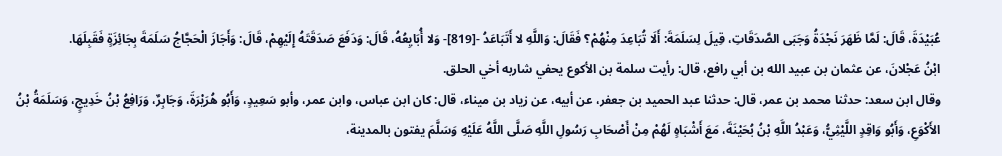عُبَيْدَةَ، قَالَ: لَمَّا ظَهَرَ نَجْدَةُ وَجَبَى الصَّدَقَاتِ، قِيلَ لِسَلَمَةَ: أَلَا تُبَاعِدَ مِنْهُمْ؟ فَقَالَ: وَاللَّهِ لا أَتَبَاعَدُ -[819]- وَلا أُبَايِعُهُ، قَالَ: وَدَفَعَ صَدَقَتَهُ إِلَيْهِمْ، قَالَ: وَأَجَازَ الْحَجَّاجُ سَلَمَةَ بِجَائِزَةٍ فَقَبِلَهَا.
ابْنُ عَجْلانَ، عن عثمان بن عبيد الله بن أبي رافع، قال: رأيت سلمة بن الأكوع يحفي شاربه أخي الحلق.
وقال ابن سعد: حدثنا محمد بن عمر، قال: حدثنا عبد الحميد بن جعفر، عن أبيه، عن زياد بن ميناء، قال: كان ابن عباس، وابن عمر، وأبو سَعِيدٍ، وَأَبُو هُرَيْرَةَ، وَجَابِرٌ، وَرَافِعُ بْنُ خَدِيجٍ، وَسَلَمَةُ بْنُ الأَكْوَعِ، وَأَبُو وَاقِدٍ اللَّيْثِيُّ، وَعَبْدُ اللَّهِ بْنُ بُحَيْنَةَ، مَعَ أَشْبَاهٍ لَهُمْ مِنْ أَصْحَابِ رَسُولِ اللَّهِ صَلَّى اللَّهُ عَلَيْهِ وَسَلَّمَ يفتون بالمدينة،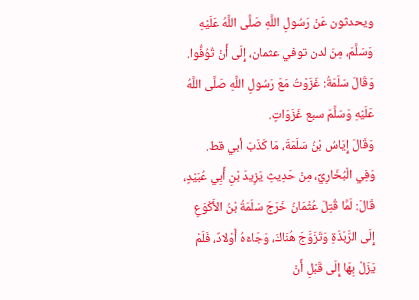ويحدثون عَنْ رَسُولِ اللَّهِ صَلَّى اللَّهُ عَلَيْهِ وَسَلَّمَ، مِنَ لدن توفي عثمان، إِلَى أَنْ تُوُفُّوا.
وَقَالَ سَلَمَةُ: غَزَوْتُ مَعَ رَسُولِ اللَّهِ صَلَّى اللَّهُ عَلَيْهِ وَسَلَّمَ سبع غَزَوَاتٍ.
وَقَالَ إِيَاسُ بْنُ سَلَمَةَ، مَا كَذَبَ أبي قط.
وَفِي الْبُخَارِيِّ، مِنْ حَدِيثِ يَزِيدَ بْنِ أَبِي عُبَيْدٍ، قَالَ: لَمَّا قُتِلَ عُثْمَانُ خَرَجَ سَلَمَةُ بْنُ الأَكْوَعِ إِلَى الرَّبَذَةِ وَتَزَوَّجَ هُنَاكَ، وَجَاءَهُ أَوْلادٌ، فَلَمْ يَزَلْ بِهَا إِلَى قَبْلِ أَنْ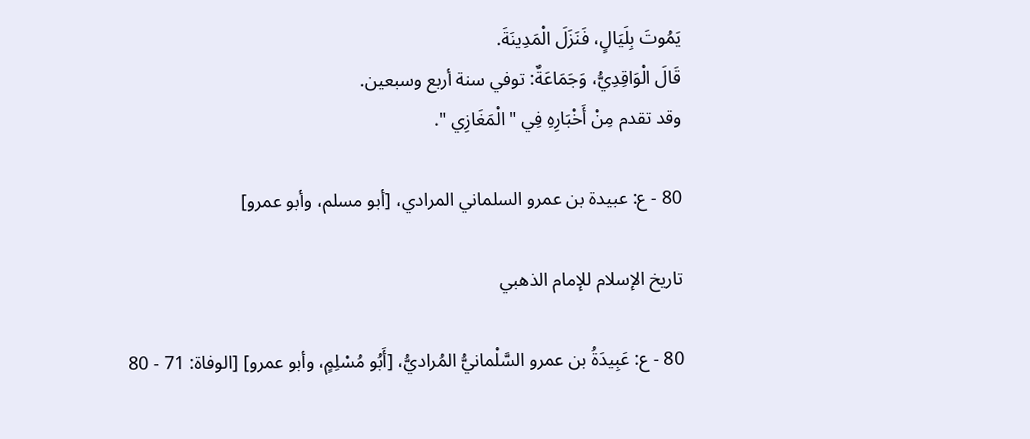يَمُوتَ بِلَيَالٍ، فَنَزَلَ الْمَدِينَةَ.
قَالَ الْوَاقِدِيُّ، وَجَمَاعَةٌ: توفي سنة أربع وسبعين.
وقد تقدم مِنْ أَخْبَارِهِ فِي " الْمَغَازِي ".

80 - ع: عبيدة بن عمرو السلماني المرادي، [أبو مسلم، وأبو عمرو]

تاريخ الإسلام للإمام الذهبي

80 - ع: عَبِيدَةُ بن عمرو السَّلْمانيُّ المُراديُّ، [أَبُو مُسْلِمٍ، وأبو عمرو] [الوفاة: 71 - 80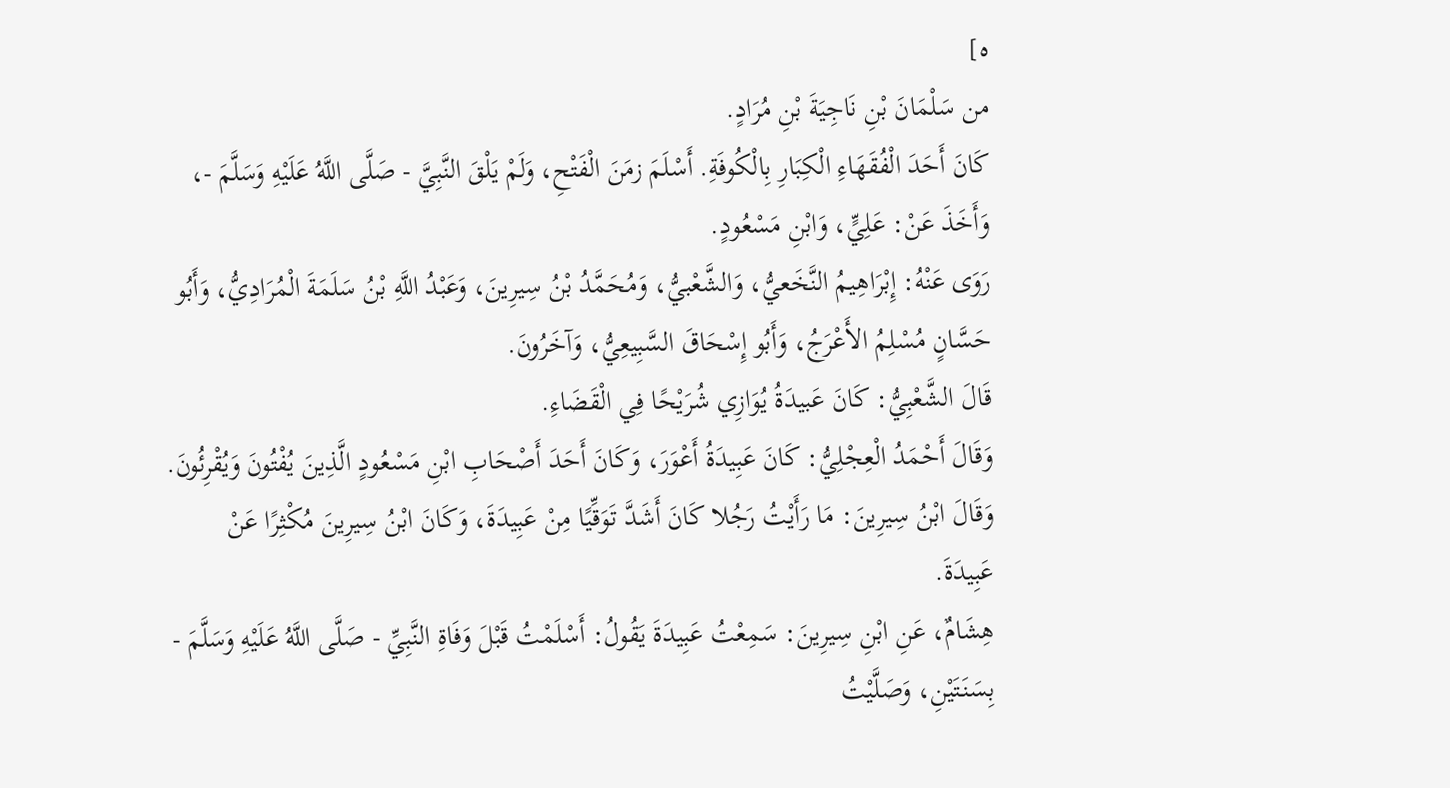ه]
من سَلْمَانَ بْنِ نَاجِيَةَ بْنِ مُرَادٍ.
كَانَ أَحَدَ الْفُقَهَاءِ الْكِبَارِ بِالْكُوفَةِ. أَسْلَمَ زمَنَ الْفَتْحِ، وَلَمْ يَلْقَ النَّبِيَّ - صَلَّى اللَّهُ عَلَيْهِ وَسَلَّمَ -، وَأَخَذَ عَنْ: عَلِيٍّ، وَابْنِ مَسْعُودٍ.
رَوَى عَنْهُ: إِبْرَاهِيمُ النَّخَعيُّ، وَالشَّعْبيُّ، وَمُحَمَّدُ بْنُ سِيرِينَ، وَعَبْدُ اللَّهِ بْنُ سَلَمَةَ الْمُرَادِيُّ، وَأَبُو حَسَّانٍ مُسْلِمُ الأَعْرَجُ، وَأَبُو إِسْحَاقَ السَّبِيعِيُّ، وَآخَرُونَ.
قَالَ الشَّعْبِيُّ: كَانَ عَبيدَةُ يُوَازِي شُرَيْحًا فِي الْقَضَاءِ.
وَقَالَ أَحْمَدُ الْعِجْلِيُّ: كَانَ عَبِيدَةُ أَعْوَرَ، وَكَانَ أَحَدَ أَصْحَابِ ابْنِ مَسْعُودٍ الَّذِينَ يُفْتُونَ وَيُقْرِئُونَ.
وَقَالَ ابْنُ سِيرِينَ: مَا رَأَيْتُ رَجُلا كَانَ أَشَدَّ تَوَقِّيًا مِنْ عَبِيدَةَ، وَكَانَ ابْنُ سِيرِينَ مُكْثِرًا عَنْ عَبِيدَةَ.
هِشَامٌ، عَنِ ابْنِ سِيرِينَ: سَمِعْتُ عَبِيدَةَ يَقُولُ: أَسْلَمْتُ قَبْلَ وَفَاةِ النَّبِيِّ - صَلَّى اللَّهُ عَلَيْهِ وَسَلَّمَ - بِسَنَتَيْنِ، وَصَلَّيْتُ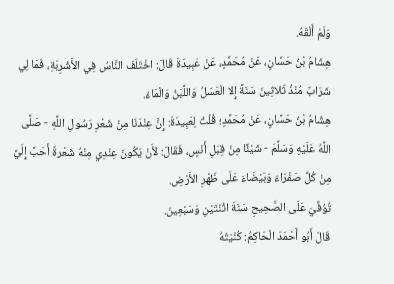وَلَمْ أَلْقَهُ.
هِشَامُ بْنُ حَسَّانٍ، عَنْ مُحَمَّدٍ، عَنْ عَبِيدَةَ قَالَ: اخْتَلَفَ النَّاسُ فِي الأَشْرِبَةِ، فَمَا لِي شَرَابٌ مُنْذُ ثَلاثِينَ سَنَةً إِلا الْعَسَلُ وَاللَّبَنُ وَالْمَاءُ.
هِشَامُ بْنُ حَسَّانٍ، عَنْ مُحَمَّدٍ؛ قُلْتُ لِعَبِيدَةَ: إِنَّ عِنْدَنَا مِنْ شَعْرِ رَسُولِ اللَّهِ - صَلَّى اللَّهُ عَلَيْهِ وَسَلَّمَ - شَيْئًا مِنْ قِبَلِ أَنَسٍ، فَقَالَ: لأَنْ يَكُونَ عِنْدِي مِنْهُ شَعْرةٌ أَحَبَّ إِلَيَّ مِنْ كُلِّ صَفْرَاءَ وَبَيْضَاءَ عَلَى ظَهْرِ الأَرْضِ.
تُوُفِّيَ عَلَى الصَّحِيحِ سَنَةَ اثْنَتَيْنِ وَسَبْعِينَ.
قَالَ أَبُو أَحْمَدَ الْحَاكِمُ: كُنْيَتُهُ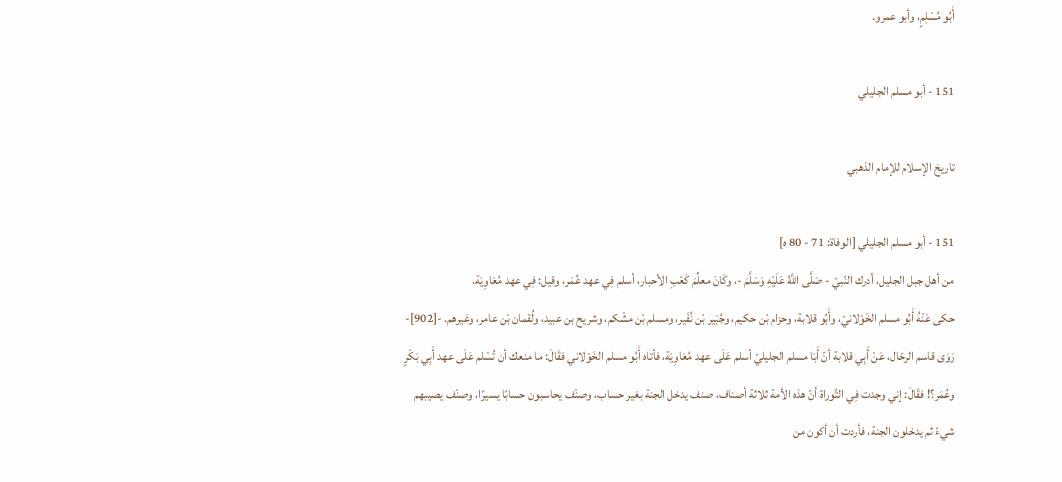أَبُو مُسْلِمٍ، وأبو عمرو.

151 - أبو مسلم الجليلي

تاريخ الإسلام للإمام الذهبي

151 - أبو مسلم الجليلي [الوفاة: 71 - 80 ه]
من أهل جبل الجليل، أدرك النّبيّ - صَلَّى اللَّهُ عَلَيْهِ وَسَلَّمَ -، وكَانَ معلِّمَ كَعْبِ الأحبار، أسلم فِي عهد عُمَر، وقيل: فِي عهد مُعَاوِيَة.
حكى عَنْهُ أَبُو مسلم الخَوْلانيّ، وأَبُو قلابة، وحزام بْن حكيم، وجُبَير بْن نُفَير، ومسلم بْن مشْكم، وشريح بن عبيد، ولُقمان بْن عامر، وغيرهم. -[902]-
رَوَى قاسم الرحّال، عَنْ أَبِي قلابة أنّ أَبَا مسلم الجليليّ أسلم عَلَى عهد مُعَاوِيَة، فأتاه أَبُو مسلم الخَوْلاني فقَالَ: ما منعك أن تُسْلم عَلَى عهد أَبِي بَكْرٍ وعُمَر؟! فقَالَ: إني وجدت فِي التَّوراة أنّ هذه الأمة ثلاثة أصناف، صنف يدخل الجنة بغير حساب، وصنْف يحاسبون حسابًا يسيرًا، وصنْف يصيبهم شيءً ثم يدخلون الجنة، فأردت أن أكون من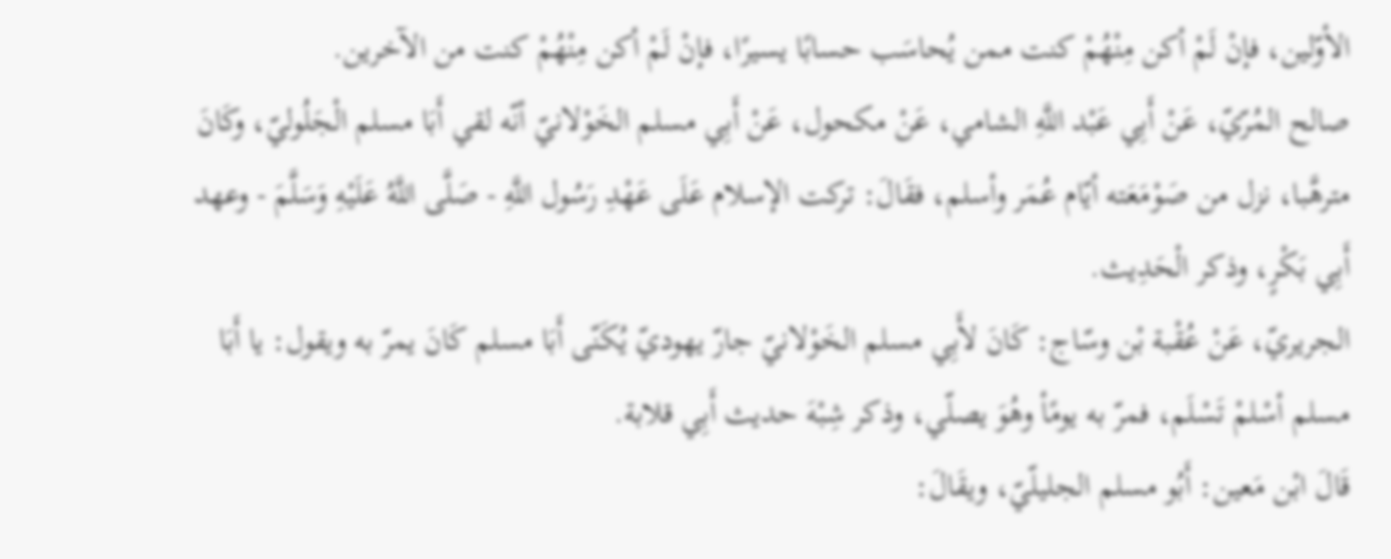الأوّلين، فإنْ لَمْ أكن مِنْهُمْ كنت ممن يُحاسَب حسابًا يسيرًا، فإنْ لَمْ أكن مِنْهُمْ كنت من الآخرين.
صالح المُرّيّ، عَنْ أَبِي عَبْد اللَّهِ الشامي، عَنْ مكحول، عَنْ أَبِي مسلم الخَوْلانيّ أنّه لقي أَبَا مسلم الْجَلُوليّ، وكَانَ مترهَّبا، نزل من صَوْمَعَته أيّام عُمَر وأسلم، فقَالَ: تركت الإسلام عَلَى عَهْدِ رَسُول اللَّهِ - صَلَّى اللَّهُ عَلَيْهِ وَسَلَّمَ - وعهد أَبِي بَكْرٍ، وذكر الْحَدِيث.
الجريريّ، عَنْ عُقْبة بْن وسّاج: كَانَ لأَبِي مسلم الخَوْلانيّ جارّ يهوديّ يُكَنّى أَبَا مسلم كَانَ يمرّ به ويقول: يا أَبَا مسلم أسْلمْ تَسْلَم، فمرّ به يومًأ وهُوَ يصلّي، وذكر شِبْهَ حديث أَبِي قلابة.
قَالَ ابْن مَعين: أَبُو مسلم الجليلّيّ، ويقَالَ: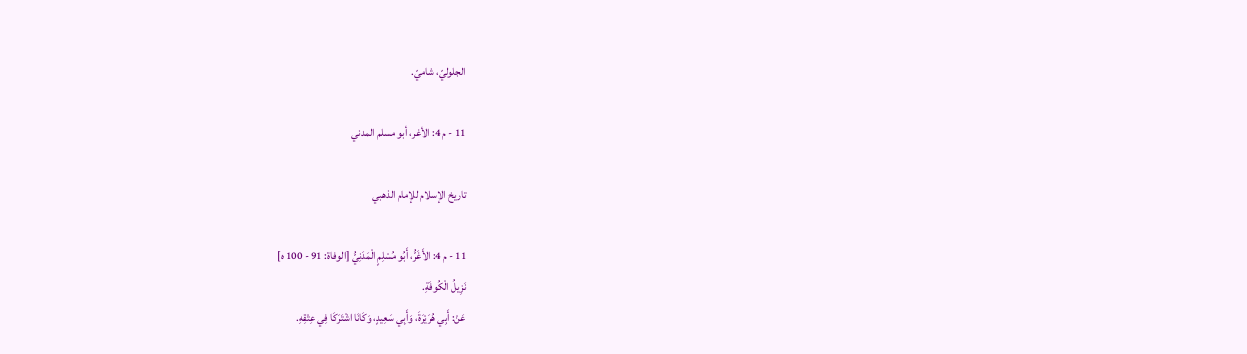الجلوليّ، شاميّ.

11 - م 4: الأغر، أبو مسلم المدني

تاريخ الإسلام للإمام الذهبي

11 - م 4: الأَغَرُّ، أَبُو مُسْلِمٍ الْمَدَنِيُّ [الوفاة: 91 - 100 ه]
نَزِيلُ الْكُوفَةِ.
عَنْ: أَبِي هُرَيْرَةَ، وَأَبِي سَعِيدٍ، وَكَانَا اشْتَرَكَا فِي عِتْقِهِ.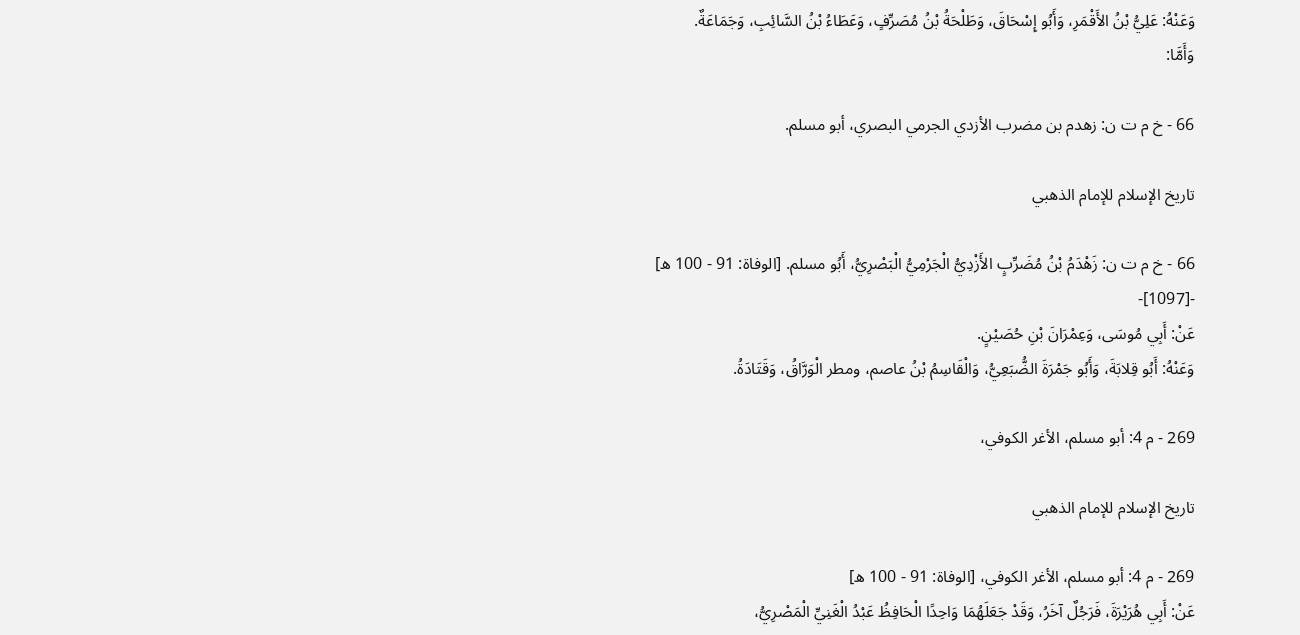وَعَنْهُ: عَلِيُّ بْنُ الأَقْمَرِ، وَأَبُو إِسْحَاقَ، وَطَلْحَةُ بْنُ مُصَرِّفٍ، وَعَطَاءُ بْنُ السَّائِبِ، وَجَمَاعَةٌ.
وَأَمَّا:

66 - خ م ت ن: زهدم بن مضرب الأزدي الجرمي البصري، أبو مسلم.

تاريخ الإسلام للإمام الذهبي

66 - خ م ت ن: زَهْدَمُ بْنُ مُضَرِّبٍ الأَزْدِيُّ الْجَرْمِيُّ الْبَصْرِيُّ، أَبُو مسلم. [الوفاة: 91 - 100 ه]
-[1097]-
عَنْ: أَبِي مُوسَى، وَعِمْرَانَ بْنِ حُصَيْنٍ.
وَعَنْهُ: أَبُو قِلابَةَ، وَأَبُو جَمْرَةَ الضُّبَعِيُّ، وَالْقَاسِمُ بْنُ عاصم، ومطر الْوَرَّاقُ، وَقَتَادَةُ.

269 - م 4: أبو مسلم، الأغر الكوفي،

تاريخ الإسلام للإمام الذهبي

269 - م 4: أبو مسلم، الأغر الكوفي، [الوفاة: 91 - 100 ه]
عَنْ: أَبِي هُرَيْرَةَ، فَرَجُلٌ آخَرُ، وَقَدْ جَعَلَهُمَا وَاحِدًا الْحَافِظُ عَبْدُ الْغَنِيِّ الْمَصْرِيُّ،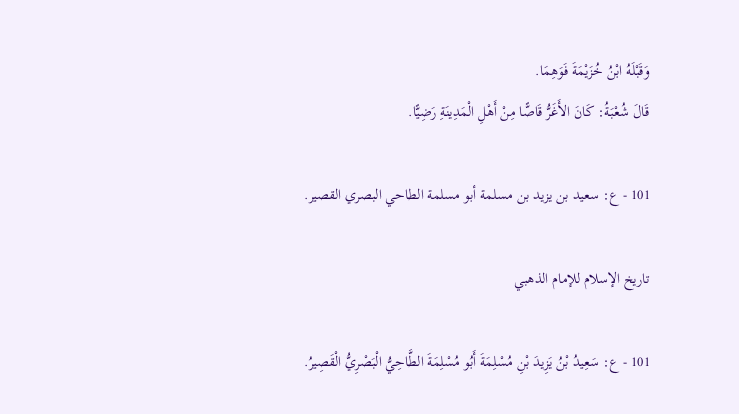وَقَبْلَهُ ابْنُ خُزَيْمَةَ فَوَهِمَا.
قَالَ شُعْبَةُ: كَانَ الأَغَرُّ قَاصًّا مِنْ أَهْلِ الْمَدِينَةِ رَضِيًّا.

101 - ع: سعيد بن يزيد بن مسلمة أبو مسلمة الطاحي البصري القصير.

تاريخ الإسلام للإمام الذهبي

101 - ع: سَعِيدُ بْنُ يَزِيدَ بْنِ مُسْلِمَةَ أَبُو مُسْلِمَةَ الطَّاحِيُّ الْبَصْرِيُّ الْقَصِيرُ.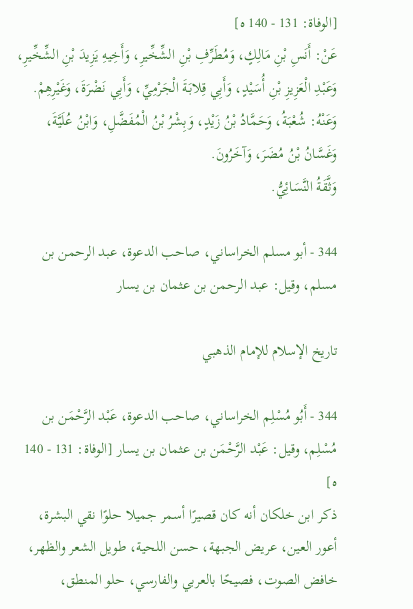[الوفاة: 131 - 140 ه]
عَنْ: أَنَسِ بْنِ مَالِكٍ، وَمُطَرِّفِ بْنِ الشِّخِّيرِ، وَأَخِيهِ يَزِيدَ بْنِ الشِّخِّيرِ، وَعَبْدِ الْعَزِيزِ بْنِ أُسَيْدٍ، وَأَبِي قِلابَةَ الْجَرْمِيِّ، وَأَبِي نَضْرَةَ، وَغَيْرِهِمْ.
وَعَنْهُ: شُعْبَةُ، وَحَمَّادُ بْنُ زَيْدٍ، وَبِشْرُ بْنُ الْمُفَضَّلِ، وَابْنُ عُلَيَّةَ، وَغَسَّانُ بْنُ مُضَرَ، وَآخَرُونَ.
وَثَّقَةُ النَّسَائِيُّ.

344 - أبو مسلم الخراساني، صاحب الدعوة، عبد الرحمن بن مسلم، وقيل: عبد الرحمن بن عثمان بن يسار

تاريخ الإسلام للإمام الذهبي

344 - أَبُو مُسْلِم الخراساني، صاحب الدعوة، عَبْد الرَّحْمَن بن مُسْلِم، وقيل: عَبْد الرَّحْمَن بن عثمان بن يسار [الوفاة: 131 - 140 ه]
ذكر ابن خلكان أنه كان قصيرًا أسمر جميلا حلوًا نقي البشرة، أعور العين، عريض الجبهة، حسن اللحية، طويل الشعر والظهر، خافض الصوت، فصيحًا بالعربي والفارسي، حلو المنطق،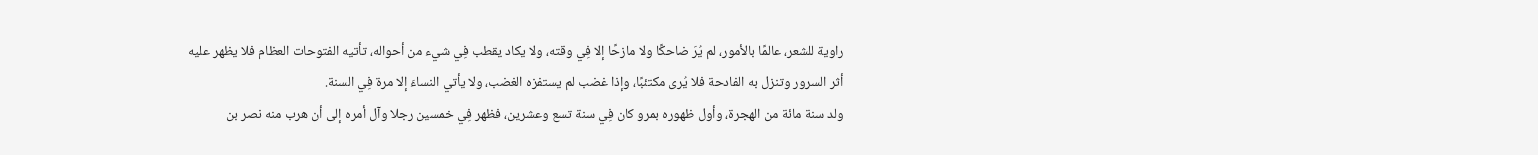راوية للشعر، عالمًا بالأمور، لم يُرَ ضاحكًا ولا مازحًا إلا فِي وقته، ولا يكاد يقطب فِي شيء من أحواله، تأتيه الفتوحات العظام فلا يظهر عليه أثر السرور وتنزل به الفادحة فلا يُرى مكتئبًا، وإذا غضب لم يستفزه الغضب، ولا يأتي النساءَ إلا مرة فِي السنة.
ولد سنة مائة من الهجرة، وأول ظهوره بمرو كان فِي سنة تسع وعشرين، فظهر فِي خمسين رجلا وآل أمره إلى أن هرب منه نصر بن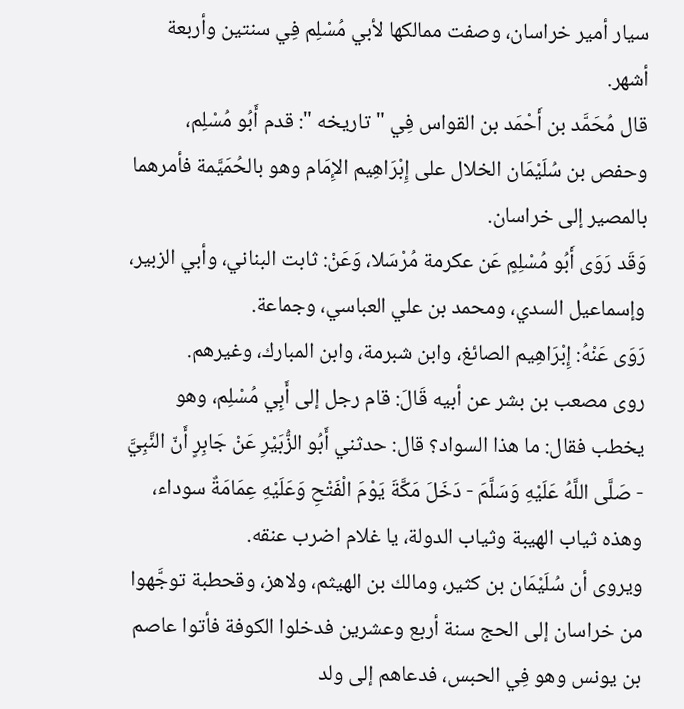سيار أمير خراسان، وصفت ممالكها لأبي مُسْلِم فِي سنتين وأربعة أشهر.
قال مُحَمَّد بن أَحْمَد بن القواس فِي " تاريخه ": قدم أَبُو مُسْلِم، وحفص بن سُلَيْمَان الخلال على إِبْرَاهِيم الإِمَام وهو بالحُمَيَّمة فأمرهما بالمصير إلى خراسان.
وَقَد رَوَى أَبُو مُسْلِمٍ عَن عكرمة مُرْسَلا، وَعَنْ: ثابت البناني، وأبي الزبير، وإسماعيل السدي، ومحمد بن علي العباسي، وجماعة.
رَوَى عَنْهُ: إِبْرَاهِيم الصائغ، وابن شبرمة، وابن المبارك، وغيرهم.
روى مصعب بن بشر عن أبيه قَالَ: قام رجل إلى أَبِي مُسْلِم، وهو يخطب فقال: ما هذا السواد؟ قال: حدثني أَبُو الزُّبَيْرِ عَنْ جَابِرٍ أَنّ النَّبِيَّ - صَلَّى اللَّهُ عَلَيْهِ وَسَلَّمَ - دَخَلَ مَكَّةَ يَوْمَ الْفَتْحِ وَعَلَيْهِ عِمَامَةٌ سوداء، وهذه ثياب الهيبة وثياب الدولة، يا غلام اضرب عنقه.
ويروى أن سُلَيْمَان بن كثير، ومالك بن الهيثم، ولاهز، وقحطبة توجَّهوا من خراسان إلى الحج سنة أربع وعشرين فدخلوا الكوفة فأتوا عاصم بن يونس وهو فِي الحبس، فدعاهم إلى ولد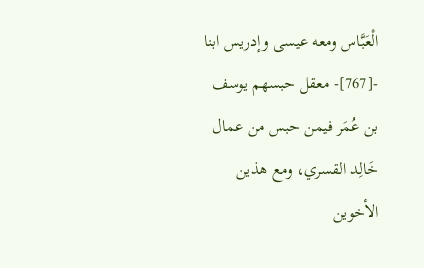الْعَبَّاس ومعه عيسى وإدريس ابنا -[767]- معقل حبسهم يوسف بن عُمَر فيمن حبس من عمال خَالِد القسري، ومع هذين الأخوين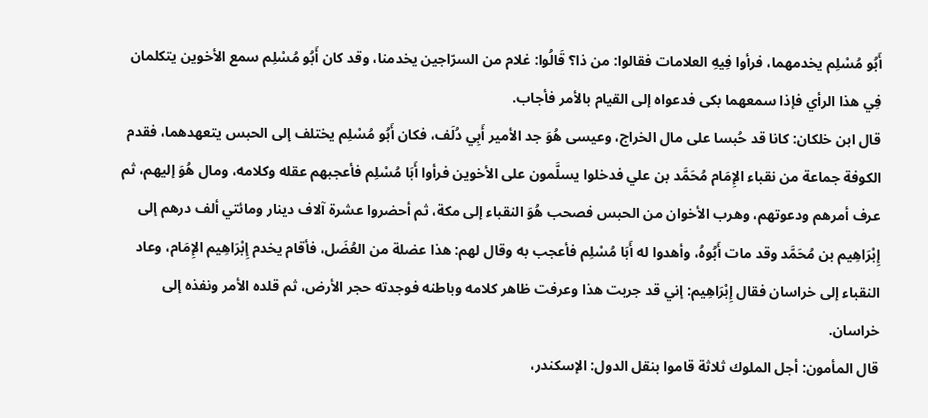أَبُو مُسْلِم يخدمهما، فرأوا فِيهِ العلامات فقالوا: من ذا؟ قَالُوا: غلام من السرّاجين يخدمنا، وقد كان أَبُو مُسْلِم سمع الأخوين يتكلمان فِي هذا الرأي فإذا سمعهما بكى فدعواه إلى القيام بالأمر فأجاب.
قال ابن خلكان: كانا قد حُبسا على مال الخراج، وعيسى هُوَ جد الأمير أَبِي دُلَف، فكان أَبُو مُسْلِم يختلف إلى الحبس يتعهدهما، فقدم الكوفة جماعة من نقباء الإِمَام مُحَمَّد بن علي فدخلوا يسلَّمون على الأخوين فرأوا أَبَا مُسْلِم فأعجبهم عقله وكلامه، ومال هُوَ إليهم، ثم عرف أمرهم ودعوتهم، وهرب الأخوان من الحبس فصحب هُوَ النقباء إلى مكة، ثم أحضروا عشرة آلاف دينار ومائتي ألف درهم إلى إِبْرَاهِيم بن مُحَمَّد وقد مات أَبُوهُ، وأهدوا له أَبَا مُسْلِم فأعجب به وقال لهم: هذا عضلة من العُضَل، فأقام يخدم إِبْرَاهِيم الإِمَام، وعاد النقباء إلى خراسان فقال إِبْرَاهِيم: إني قد جربت هذا وعرفت ظاهر كلامه وباطنه فوجدته حجر الأرض، ثم قلده الأمر ونفذه إلى خراسان.
قال المأمون: أجل الملوك ثلاثة قاموا بنقل الدول: الإسكندر،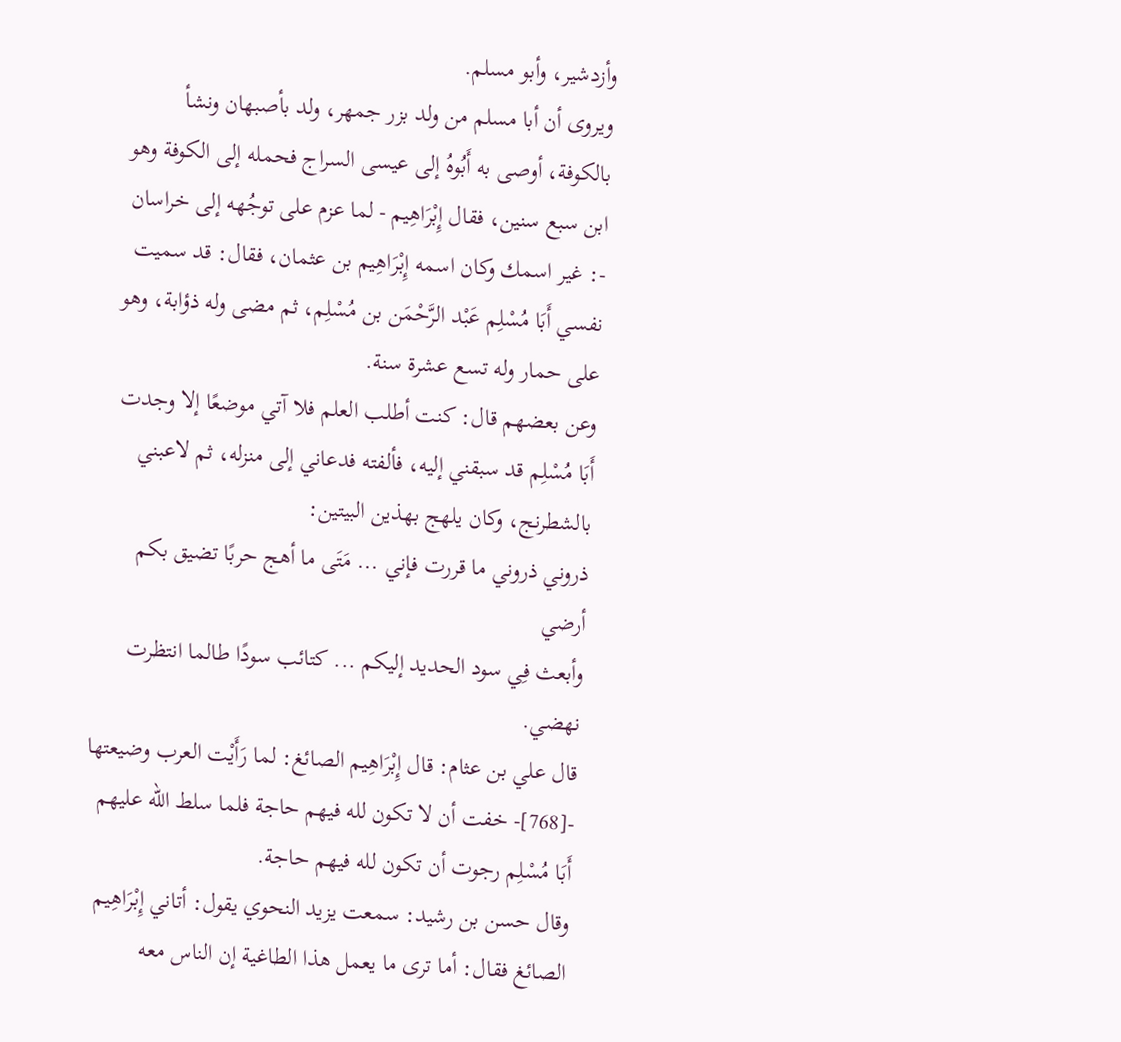وأزدشير، وأبو مسلم.
ويروى أن أبا مسلم من ولد بزر جمهر، ولد بأصبهان ونشأ بالكوفة، أوصى به أَبُوهُ إلى عيسى السراج فحمله إلى الكوفة وهو ابن سبع سنين، فقال إِبْرَاهِيم - لما عزم على توجُهه إلى خراسان -: غير اسمك وكان اسمه إِبْرَاهِيم بن عثمان، فقال: قد سميت نفسي أَبَا مُسْلِم عَبْد الرَّحْمَن بن مُسْلِم، ثم مضى وله ذؤابة، وهو على حمار وله تسع عشرة سنة.
وعن بعضهم قال: كنت أطلب العلم فلا آتي موضعًا إلا وجدت أَبَا مُسْلِم قد سبقني إليه، فألفته فدعاني إلى منزله، ثم لاعبني بالشطرنج، وكان يلهج بهذين البيتين:
ذروني ذروني ما قررت فإني ... مَتَى ما أهج حربًا تضيق بكم أرضي
وأبعث فِي سود الحديد إليكم ... كتائب سودًا طالما انتظرت نهضي.
قال علي بن عثام: قال إِبْرَاهِيم الصائغ: لما رَأَيْت العرب وضيعتها -[768]- خفت أن لا تكون لله فيهم حاجة فلما سلط الله عليهم أَبَا مُسْلِم رجوت أن تكون لله فيهم حاجة.
وقال حسن بن رشيد: سمعت يزيد النحوي يقول: أتاني إِبْرَاهِيم الصائغ فقال: أما ترى ما يعمل هذا الطاغية إن الناس معه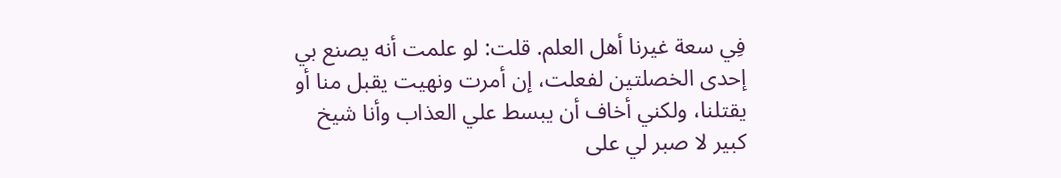فِي سعة غيرنا أهل العلم. قلت: لو علمت أنه يصنع بي إحدى الخصلتين لفعلت، إن أمرت ونهيت يقبل منا أو يقتلنا، ولكني أخاف أن يبسط علي العذاب وأنا شيخ كبير لا صبر لي على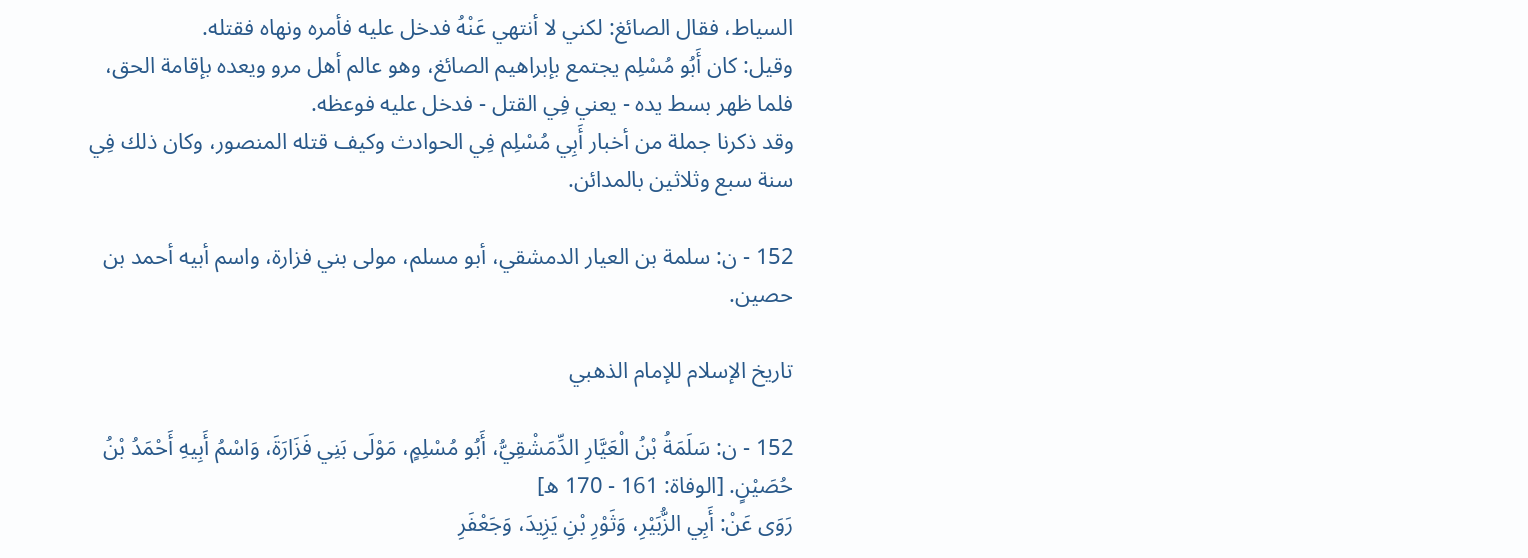السياط، فقال الصائغ: لكني لا أنتهي عَنْهُ فدخل عليه فأمره ونهاه فقتله.
وقيل: كان أَبُو مُسْلِم يجتمع بإبراهيم الصائغ، وهو عالم أهل مرو ويعده بإقامة الحق، فلما ظهر بسط يده - يعني فِي القتل - فدخل عليه فوعظه.
وقد ذكرنا جملة من أخبار أَبِي مُسْلِم فِي الحوادث وكيف قتله المنصور، وكان ذلك فِي سنة سبع وثلاثين بالمدائن.

152 - ن: سلمة بن العيار الدمشقي، أبو مسلم، مولى بني فزارة، واسم أبيه أحمد بن حصين.

تاريخ الإسلام للإمام الذهبي

152 - ن: سَلَمَةُ بْنُ الْعَيَّارِ الدِّمَشْقِيُّ، أَبُو مُسْلِمٍ، مَوْلَى بَنِي فَزَارَةَ، وَاسْمُ أَبِيهِ أَحْمَدُ بْنُ حُصَيْنٍ. [الوفاة: 161 - 170 ه]
رَوَى عَنْ: أَبِي الزُّبَيْرِ، وَثَوْرِ بْنِ يَزِيدَ، وَجَعْفَرِ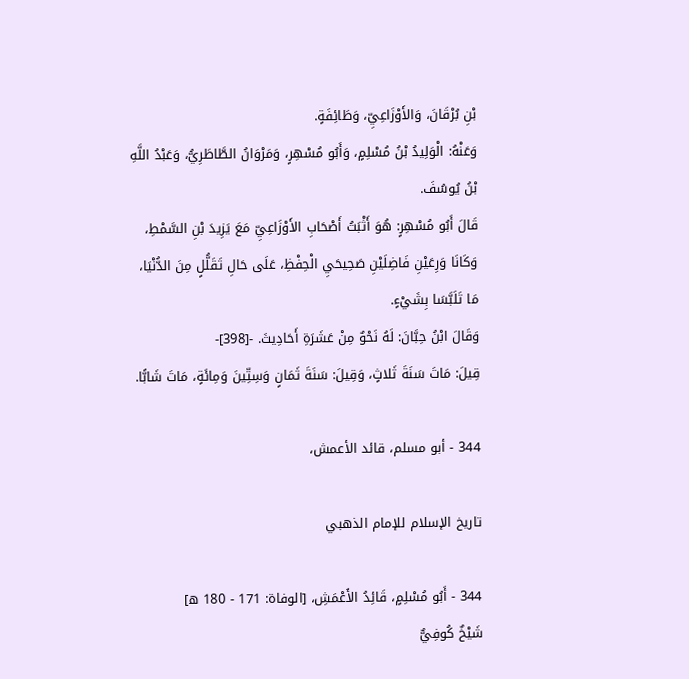بْنِ بُرْقَانَ، وَالأَوْزَاعِيِّ، وَطَائِفَةٍ.
وَعَنْهُ: الْوَلِيدُ بْنُ مُسْلِمٍ، وَأَبُو مُسْهِرٍ، وَمَرْوَانُ الطَّاطَرِيُّ، وَعَبْدُ اللَّهِ بْنُ يُوسُفَ.
قَالَ أَبُو مُسْهِرٍ: هُوَ أَثْبَتُ أَصْحَابِ الأَوْزَاعِيِّ مَعَ يَزِيدَ بْنِ السَّمْطِ، وَكَانَا وَرِعَيْنِ فَاضِلَيْنِ صَحِيحَيِ الْحِفْظِ، عَلَى حَالِ تَقَلُّلٍ مِنَ الدُّنْيَا، مَا تَلَبَّسَا بِشَيْءٍ.
وَقَالَ ابْنُ حِبَّانَ: لَهُ نَحْوٌ مِنْ عَشَرَةِ أَحَادِيثَ. -[398]-
قِيلَ: مَاتَ سَنَةَ ثَلاثٍ، وَقِيلَ: سَنَةَ ثَمَانٍ وَسِتِّينَ وَمِائَةٍ، مَاتَ شَابًّا.

344 - أبو مسلم، قائد الأعمش،

تاريخ الإسلام للإمام الذهبي

344 - أَبُو مُسْلِمٍ، قَائِدُ الأَعْمَشِ، [الوفاة: 171 - 180 ه]
شَيْخٌ كُوفِيٌّ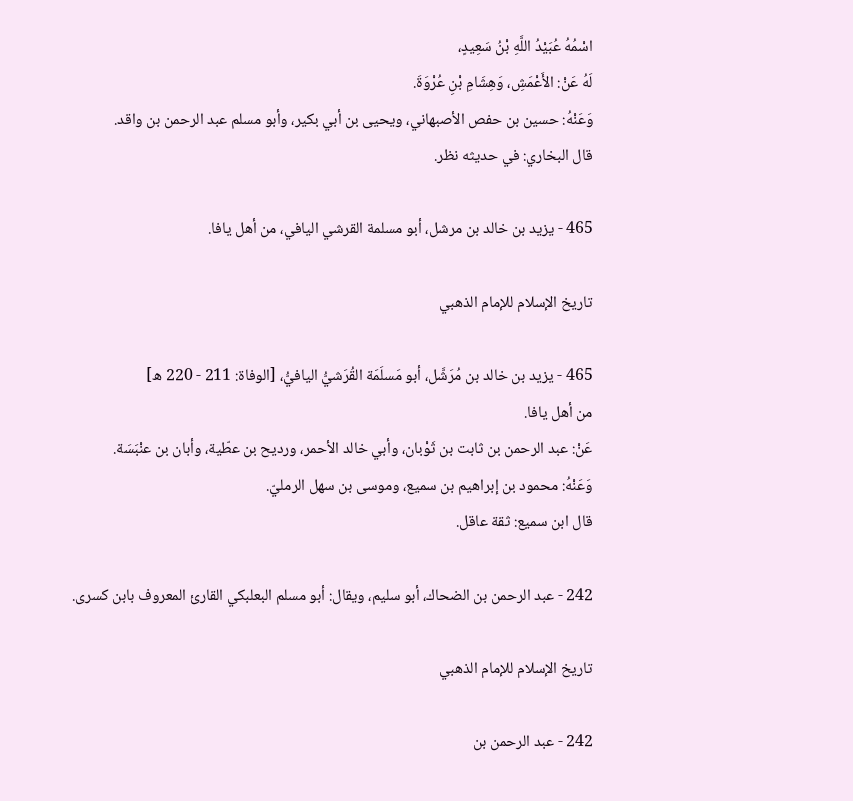اسْمُهُ عُبَيْدُ اللَّهِ بْنُ سَعِيدٍ،
لَهُ عَنْ: الأَعْمَشِ، وَهِشَامِ بْنِ عُرْوَةَ.
وَعَنْهُ: حسين بن حفص الأصبهاني، ويحيى بن أبي بكير، وأبو مسلم عبد الرحمن بن واقد.
قال البخاري: في حديثه نظر.

465 - يزيد بن خالد بن مرشل، أبو مسلمة القرشي اليافي، من أهل يافا.

تاريخ الإسلام للإمام الذهبي

465 - يزيد بن خالد بن مُرَشَّل، أبو مَسلَمَة القُرَشيُّ اليافيُّ، [الوفاة: 211 - 220 ه]
من أهل يافا.
عَنْ: عبد الرحمن بن ثابت بن ثَوْبان، وأبي خالد الأحمر، ورديح بن عطّية، وأبان بن عنْبَسَة.
وَعَنْهُ: محمود بن إبراهيم بن سميع، وموسى بن سهل الرمليّ.
قال ابن سميع: ثقة عاقل.

242 - عبد الرحمن بن الضحاك، أبو سليم، ويقال: أبو مسلم البعلبكي القارئ المعروف بابن كسرى.

تاريخ الإسلام للإمام الذهبي

242 - عبد الرحمن بن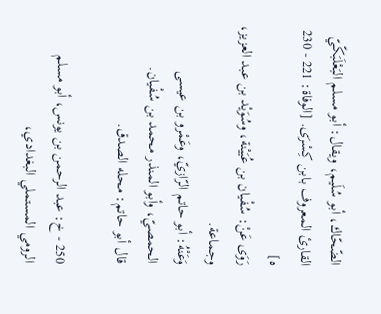الضّحّاك، أبو سُلَيم، ويقال: أبو مسلم البَعْلَبَكّيّ القارئ المعروف بابن كِسْرَى. [الوفاة: 221 - 230 ه]
رَوَى عَنْ: سُفْيان بن عُيَيْنة، وسُوَيْد بن عبد العزيز، وجماعة.
وَعَنْهُ: أبو حاتم الرّازيّ، وعَمْرو بن عيسى الحمصيّ، وأبو المنذر محمد بن سُفْيان.
قال أبو حاتم: محله الصدق.

250 - خ: عبد الرحمن بن يونس، أبو مسلم الرومي المستملي البغدادي،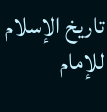تاريخ الإسلام للإمام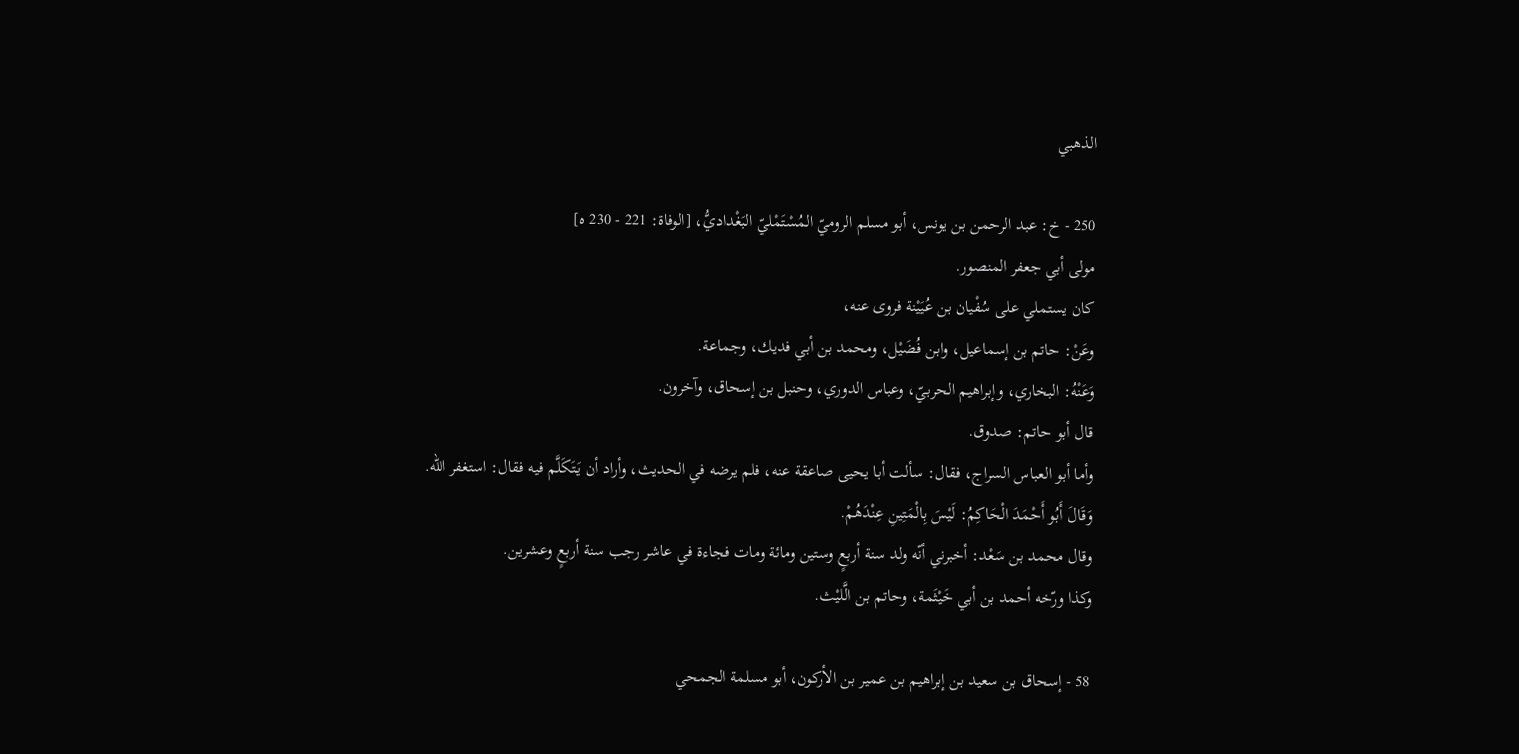الذهبي

250 - خ: عبد الرحمن بن يونس، أبو مسلم الروميّ المُسْتَمْليّ البَغْداديُّ، [الوفاة: 221 - 230 ه]
مولى أبي جعفر المنصور.
كان يستملي على سُفْيان بن عُيَيْنة فروى عنه،
وعَنْ: حاتم بن إسماعيل، وابن فُضَيْل، ومحمد بن أبي فديك، وجماعة.
وَعَنْهُ: البخاري، وإبراهيم الحربيّ، وعباس الدوري، وحنبل بن إسحاق، وآخرون.
قال أبو حاتم: صدوق.
وأما أبو العباس السراج، فقال: سألت أبا يحيى صاعقة عنه، فلم يرضه في الحديث، وأراد أن يَتَكَلَّم فيه فقال: استغفر الله.
وَقَالَ أَبُو أَحْمَدَ الْحَاكِمُ: لَيْسَ بِالْمَتِينِ عِنْدَهُمْ.
وقال محمد بن سَعْد: أخبرني أنّه ولد سنة أربعٍ وستين ومائة ومات فجاءة في عاشر رجب سنة أربعٍ وعشرين.
وكذا ورّخه أحمد بن أبي خَيْثَمة، وحاتم بن الَّليْث.

58 - إسحاق بن سعيد بن إبراهيم بن عمير بن الأركون، أبو مسلمة الجمحي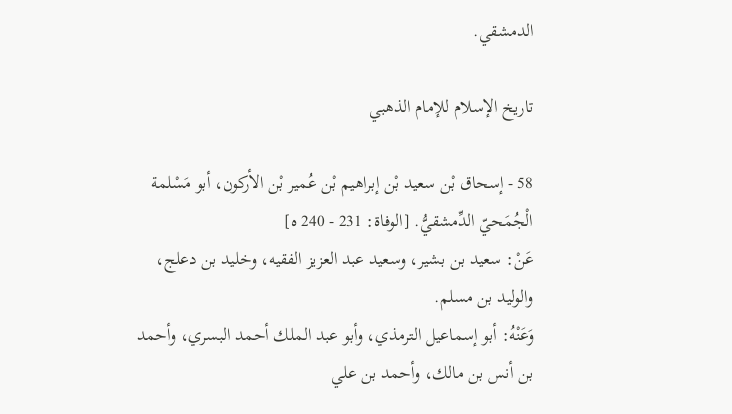الدمشقي.

تاريخ الإسلام للإمام الذهبي

58 - إسحاق بْن سعيد بْن إبراهيم بْن عُمير بْن الأركون، أبو مَسْلمة الْجُمَحيّ الدِّمشقيُّ. [الوفاة: 231 - 240 ه]
عَنْ: سعيد بن بشير، وسعيد عبد العزيز الفقيه، وخليد بن دعلج، والوليد بن مسلم.
وَعَنْهُ: أبو إسماعيل الترمذي، وأبو عبد الملك أحمد البسري، وأحمد بن أنس بن مالك، وأحمد بن علي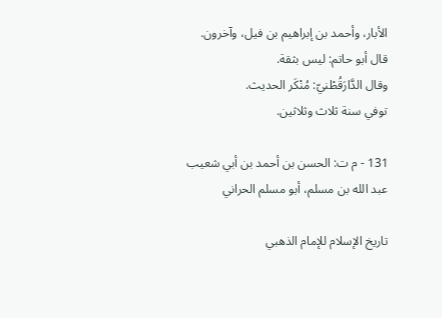الأبار، وأحمد بن إبراهيم بن فيل، وآخرون.
قال أبو حاتم: ليس بثقة.
وقال الدَّارَقُطْنيّ: مُنْكَر الحديث.
توفي سنة ثلاث وثلاثين.

131 - م ت: الحسن بن أحمد بن أبي شعيب عبد الله بن مسلم، أبو مسلم الحراني

تاريخ الإسلام للإمام الذهبي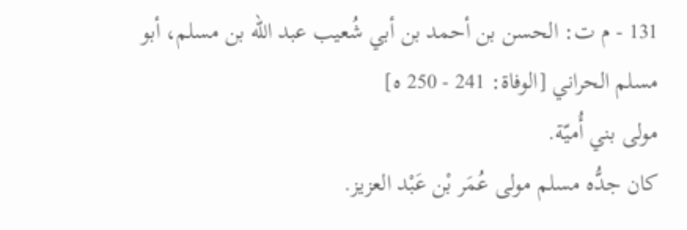131 - م ت: الحسن بن أحمد بن أبي شُعيب عبد الله بن مسلم، أبو مسلم الحراني [الوفاة: 241 - 250 ه]
مولى بني أُميّة.
كان جدُّه مسلم مولى عُمَر بْن عَبْد العزيز.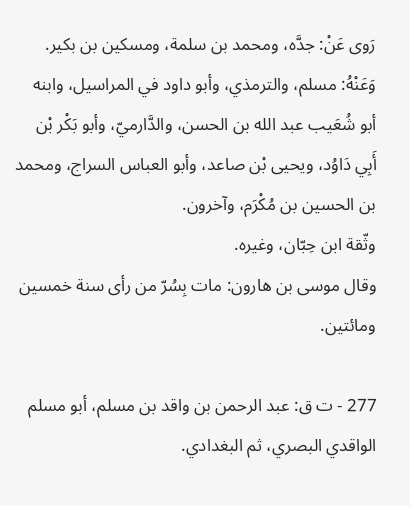رَوى عَنْ: جدَّه، ومحمد بن سلمة، ومسكين بن بكير.
وَعَنْهُ: مسلم، والترمذي، وأبو داود في المراسيل، وابنه أبو شُعَيب عبد الله بن الحسن، والدَّارميّ، وأبو بَكْر بْن أَبِي دَاوُد، ويحيى بْن صاعد، وأبو العباس السراج، ومحمد بن الحسين بن مُكْرَم، وآخرون.
وثّقة ابن حِبّان، وغيره.
وقال موسى بن هارون: مات بِسُرّ من رأى سنة خمسين ومائتين.

277 - ت ق: عبد الرحمن بن واقد بن مسلم، أبو مسلم الواقدي البصري، ثم البغدادي.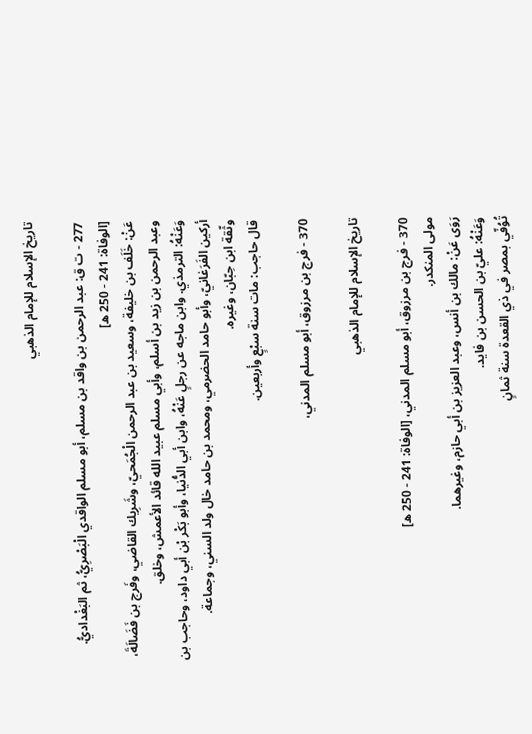تاريخ الإسلام للإمام الذهبي

277 - ت ق: عبد الرحمن بن واقد بن مسلم، أبو مسلم الواقدي الْبَصْرِيُّ، ثم البَغْداديُّ. [الوفاة: 241 - 250 ه]
عَنْ: خَلَف بن خليفة، وسعيد بن عبد الرحمن الْجُمَحيّ، وشَرِيك القاضي، وفَرج بن فَضَالَةَ، وعبد الرحمن بن زيد بن أسلم، وأبي مسلم عبيد الله قائد الأعمش، وخلق.
وَعَنْهُ: الترمذي. وابن ماجه عن رجلٍ عَنْهُ، وابن أبي الدُّنيا، وأبو بَكْر بْن أبي داود، وحاجب بن أركين الفَرَغانيّ، وأبو حامد الحضرمي، ومحمد بن حامد خال ولد السني، وجماعة.
وثّقة ابن حِبّان، وغيره.
قال حاجب: مات سنة سبْعٍ وأربعين.

370 - فرج بن مرزوق، أبو مسلم المدني،

تاريخ الإسلام للإمام الذهبي

370 - فرج بن مرزوق، أبو مسلم المدني، [الوفاة: 241 - 250 ه]
مولى المنكدر.
رَوَى عَنْ: مالك بن أنس، وعبد العزيز بن أبي حازم، وغيرهما.
وَعَنْهُ: عليّ بن الحسن بن فايد.
تُوُفّي بمصر في ذي القعدة سنة ثمانٍ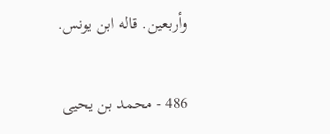وأربعين. قاله ابن يونس.

486 - محمد بن يحيى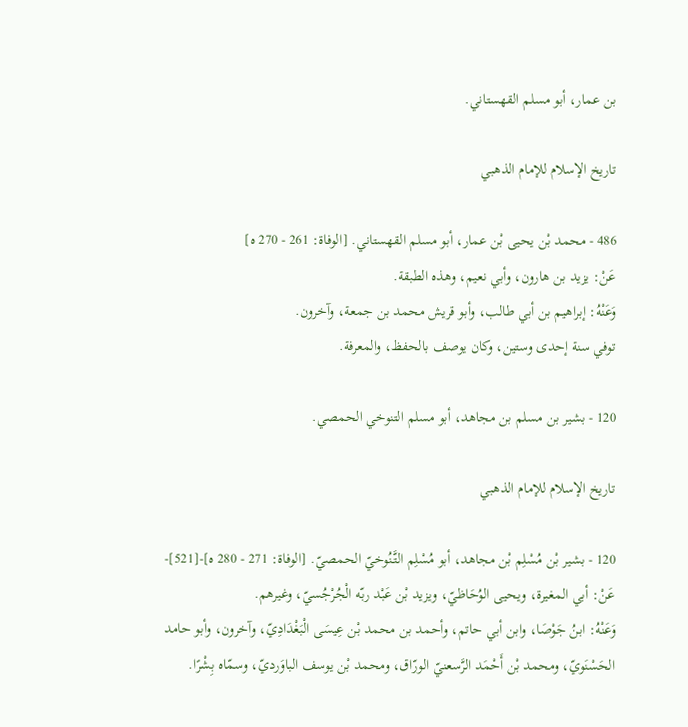بن عمار، أبو مسلم القهستاني.

تاريخ الإسلام للإمام الذهبي

486 - محمد بْن يحيى بْن عمار، أبو مسلم القهستاني. [الوفاة: 261 - 270 ه]
عَنْ: يزيد بن هارون، وأبي نعيم، وهذه الطبقة.
وَعَنْهُ: إبراهيم بن أبي طالب، وأبو قريش محمد بن جمعة، وآخرون.
توفي سنة إحدى وستين، وكان يوصف بالحفظ، والمعرفة.

120 - بشير بن مسلم بن مجاهد، أبو مسلم التنوخي الحمصي.

تاريخ الإسلام للإمام الذهبي

120 - بشير بْن مُسْلِم بْن مجاهد، أبو مُسْلِم التَّنُوخيّ الحمصيّ. [الوفاة: 271 - 280 ه]-[521]-
عَنْ: أبي المغيرة، ويحيى الوُحَاظيّ، ويزيد بْن عَبْد ربّه الْجُرْجُسيّ، وغيرهم.
وَعَنْهُ: ابنُ جَوْصَا، وابن أبي حاتم، وأحمد بن محمد بْن عِيسَى الْبَغْدَادِيّ، وآخرون، وأبو حامد الحَسْنَويّ، ومحمد بْن أَحْمَد الرَّسعنيّ الورّاق، ومحمد بْن يوسف الباوَرديّ، وسمّاه بِشْرًا.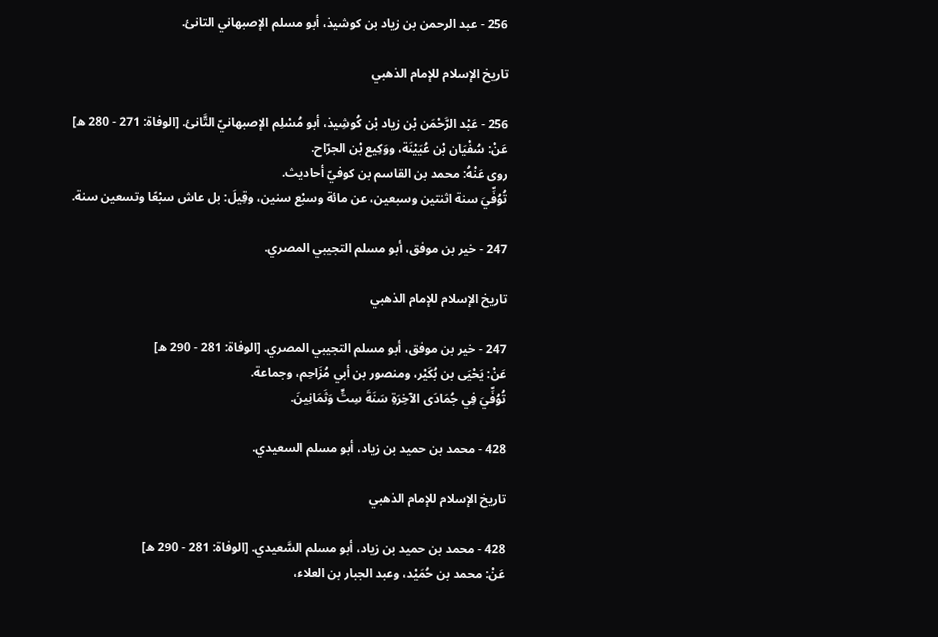256 - عبد الرحمن بن زياد بن كوشيذ، أبو مسلم الإصبهاني التانئ.

تاريخ الإسلام للإمام الذهبي

256 - عَبْد الرَّحْمَن بْن زياد بْن كُوشِيذ، أبو مُسْلِم الإصبهانيّ التَّانئ. [الوفاة: 271 - 280 ه]
عَنْ: سُفْيَان بْن عُيَيْنَة، ووَكِيع بْن الجرّاح.
روى عَنْهُ: محمد بن القاسم بن كوفيّ أحاديث.
تُوُفِّيَ سنة اثنتين وسبعين، عن مائة وسبْع سنين، وقِيلَ: بل عاش سبْعًا وتسعين سنة.

247 - خير بن موفق، أبو مسلم التجيبي المصري.

تاريخ الإسلام للإمام الذهبي

247 - خير بن موفق، أبو مسلم التجيبي المصري. [الوفاة: 281 - 290 ه]
عَنْ: يَحْيَى بن بُكَيْر، ومنصور بن أبي مُزَاحِم، وجماعة.
تُوُفِّيَ فِي جُمَادَى الآخِرَةِ سَنَةَ سِتٍّ وَثَمَانِينَ.

428 - محمد بن حميد بن زياد، أبو مسلم السعيدي.

تاريخ الإسلام للإمام الذهبي

428 - محمد بن حميد بن زياد، أبو مسلم السَّعيدي. [الوفاة: 281 - 290 ه]
عَنْ: محمد بن حُمَيْد، وعبد الجبار بن العلاء،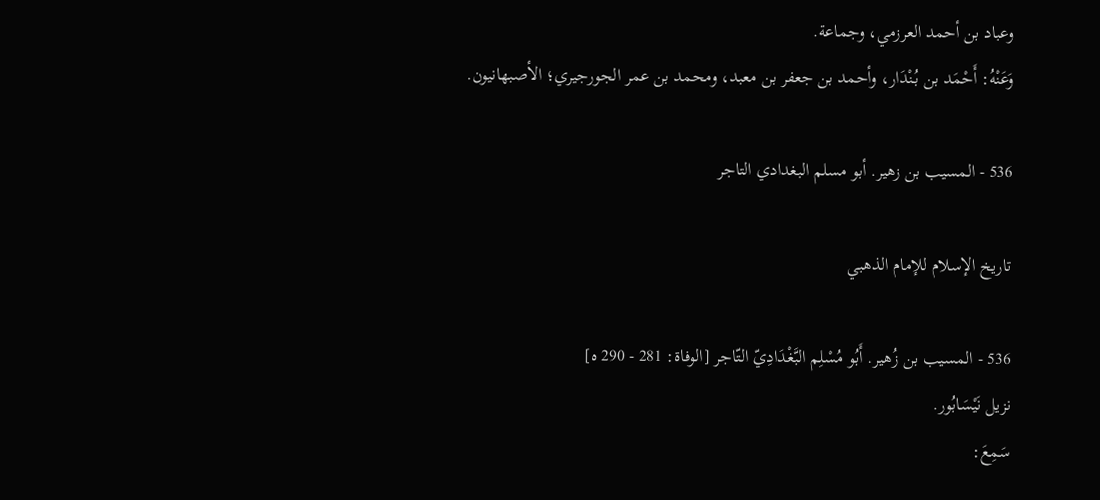وعباد بن أحمد العرزمي، وجماعة.
وَعَنْهُ: أَحْمَد بن بُنْدَار، وأحمد بن جعفر بن معبد، ومحمد بن عمر الجورجيري؛ الأصبهانيون.

536 - المسيب بن زهير. أبو مسلم البغدادي التاجر

تاريخ الإسلام للإمام الذهبي

536 - المسيب بن زُهير. أَبُو مُسْلِم البَّغْدَادِيّ التّاجر [الوفاة: 281 - 290 ه]
نزيل نَيْسَابُور.
سَمِعَ: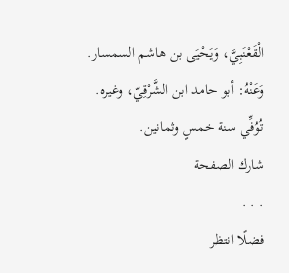الْقَعْنَبِيَّ، وَيَحْيَى بن هاشم السمسار.
وَعَنْهُ: أبو حامد ابن الشَّرْقِيّ، وغيره.
تُوُفِّي سنة خمسٍ وثمانين.
شارك الصفحة
. . .
فضلًا انتظر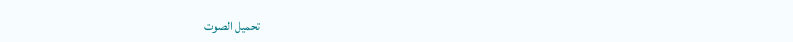تحميل الصوت